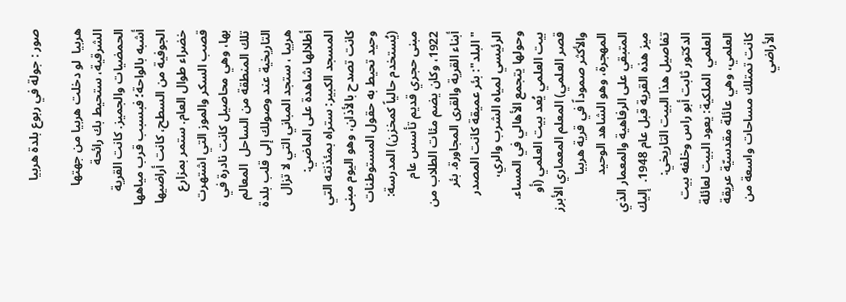صور : جولة في ربوع بلدة هربيا

هربيا  لو دخلت هربيا من جهتها الشرقية، ستحيط بك رائحة الحمضيات والجميز. كانت القرية أشبه بالواحة؛ فبسبب قرب مياهها الجوفية من السطح، كانت أراضيها خضراء طوال العام. ستمر بمزارع قصب السكر والموز التي اشتهرت بها، وهي محاصيل كانت نادرة في تلك المنطقة من الساحل  المعالم التاريخية عند وصولك إلى قلب بلدة هربيا ، ستجد المباني التي لا تزال أطلالها شاهدة على الماضي: المسجد الكبير: ستراه بمئذنته التي كانت تصدح بالأذان، وهو اليوم مبنى وحيد تحيط به حقول المستوطنات (يُستخدم حالياً كمخزن) المدرسة: مبنى حجري قديم تأسس عام 1922، وكان يضم مئات الطلاب من أبناء القرية والقرى المجاورة. بئر "البلد": بئر عميقة كانت المصدر الرئيسي لمياه الشرب والري، وحولها يتجمع الأهالي في المساء. بيت العلمي يُعد بيت العلمي (أو قصر العلمي) المعلم المعماري الأبرز والأكثر صموداً في قرية هربيا المهجرة، وهو الشاهد الوحيد المتبقي على الرفاهية والمعمار الذي ميز هذه القرية قبل عام 1948.  إليك تفاصيل هذا البيت التاريخي:  الدكتور ثابت أبو راس وخلفه بيت العلمي  الملكية: يعود البيت لعائلة العلمي، وهي عائلة مقدسيّة عريقة كانت تمتلك مساحات واسعة من الأراضي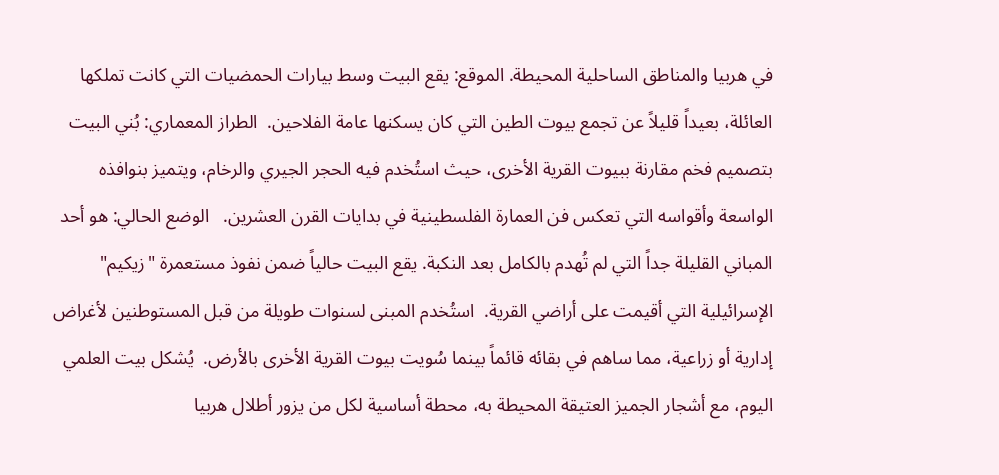في هربيا والمناطق الساحلية المحيطة. الموقع: يقع البيت وسط بيارات الحمضيات التي كانت تملكها العائلة، بعيداً قليلاً عن تجمع بيوت الطين التي كان يسكنها عامة الفلاحين.  الطراز المعماري: بُني البيت بتصميم فخم مقارنة ببيوت القرية الأخرى، حيث استُخدم فيه الحجر الجيري والرخام، ويتميز بنوافذه الواسعة وأقواسه التي تعكس فن العمارة الفلسطينية في بدايات القرن العشرين.   الوضع الحالي: هو أحد المباني القليلة جداً التي لم تُهدم بالكامل بعد النكبة. يقع البيت حالياً ضمن نفوذ مستعمرة "زيكيم" الإسرائيلية التي أقيمت على أراضي القرية.  استُخدم المبنى لسنوات طويلة من قبل المستوطنين لأغراض إدارية أو زراعية، مما ساهم في بقائه قائماً بينما سُويت بيوت القرية الأخرى بالأرض.  يُشكل بيت العلمي اليوم، مع أشجار الجميز العتيقة المحيطة به، محطة أساسية لكل من يزور أطلال هربيا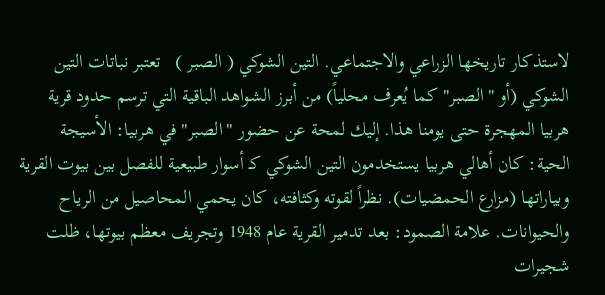لاستذكار تاريخها الزراعي والاجتماعي. التين الشوكي ( الصبر )   تعتبر نباتات التين الشوكي (أو "الصبر" كما يُعرف محلياً) من أبرز الشواهد الباقية التي ترسم حدود قرية هربيا المهجرة حتى يومنا هذا. إليك لمحة عن حضور "الصبر" في هربيا: الأسيجة الحية: كان أهالي هربيا يستخدمون التين الشوكي كـ أسوار طبيعية للفصل بين بيوت القرية وبياراتها (مزارع الحمضيات). نظراً لقوته وكثافته، كان يحمي المحاصيل من الرياح والحيوانات. علامة الصمود: بعد تدمير القرية عام 1948 وتجريف معظم بيوتها، ظلت شجيرات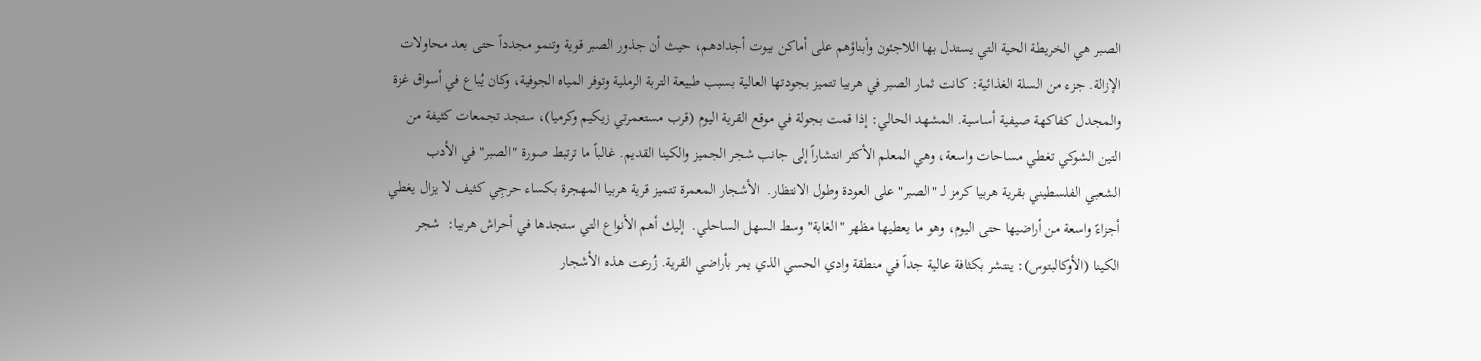الصبر هي الخريطة الحية التي يستدل بها اللاجئون وأبناؤهم على أماكن بيوت أجدادهم، حيث أن جذور الصبر قوية وتنمو مجدداً حتى بعد محاولات الإزالة. جزء من السلة الغذائية: كانت ثمار الصبر في هربيا تتميز بجودتها العالية بسبب طبيعة التربة الرملية وتوفر المياه الجوفية، وكان يُباع في أسواق غزة والمجدل كفاكهة صيفية أساسية. المشهد الحالي: إذا قمت بجولة في موقع القرية اليوم (قرب مستعمرتي زيكيم وكرميا)، ستجد تجمعات كثيفة من التين الشوكي تغطي مساحات واسعة، وهي المعلم الأكثر انتشاراً إلى جانب شجر الجميز والكينا القديم. غالباً ما ترتبط صورة "الصبر" في الأدب الشعبي الفلسطيني بقرية هربيا كرمز لـ "الصبر" على العودة وطول الانتظار.  الأشجار المعمرة تتميز قرية هربيا المهجرة بكساء حرجِي كثيف لا يزال يغطي أجزاءً واسعة من أراضيها حتى اليوم، وهو ما يعطيها مظهر "الغابة" وسط السهل الساحلي.  إليك أهم الأنواع التي ستجدها في أحراش هربيا:  شجر الكينا (الأوكالبتوس): ينتشر بكثافة عالية جداً في منطقة وادي الحسي الذي يمر بأراضي القرية. زُرعت هذه الأشجار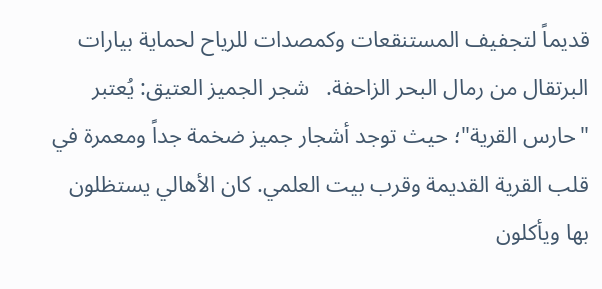قديماً لتجفيف المستنقعات وكمصدات للرياح لحماية بيارات البرتقال من رمال البحر الزاحفة.   شجر الجميز العتيق: يُعتبر "حارس القرية"؛ حيث توجد أشجار جميز ضخمة جداً ومعمرة في قلب القرية القديمة وقرب بيت العلمي. كان الأهالي يستظلون بها ويأكلون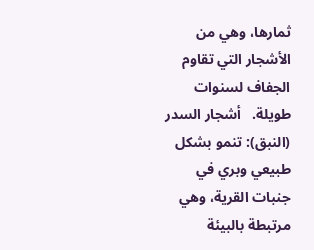ثمارها، وهي من الأشجار التي تقاوم الجفاف لسنوات طويلة.   أشجار السدر (النبق): تنمو بشكل طبيعي وبري في جنبات القرية، وهي مرتبطة بالبيئة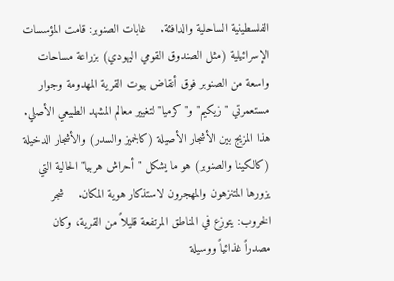الفلسطينية الساحلية والدافئة.    غابات الصنوبر: قامت المؤسسات الإسرائيلية (مثل الصندوق القومي اليهودي) بزراعة مساحات واسعة من الصنوبر فوق أنقاض بيوت القرية المهدومة وجوار مستعمرتي "زيكيم" و"كرميا" لتغيير معالم المشهد الطبيعي الأصلي.   هذا المزيج بين الأشجار الأصيلة (كالجميز والسدر) والأشجار الدخيلة (كالكينا والصنوبر) هو ما يشكل "أحراش هربيا" الحالية التي يزورها المتنزهون والمهجرون لاستذكار هوية المكان.    شجر الخروب: يتوزع في المناطق المرتفعة قليلاً من القرية، وكان مصدراً غذائياً ووسيلة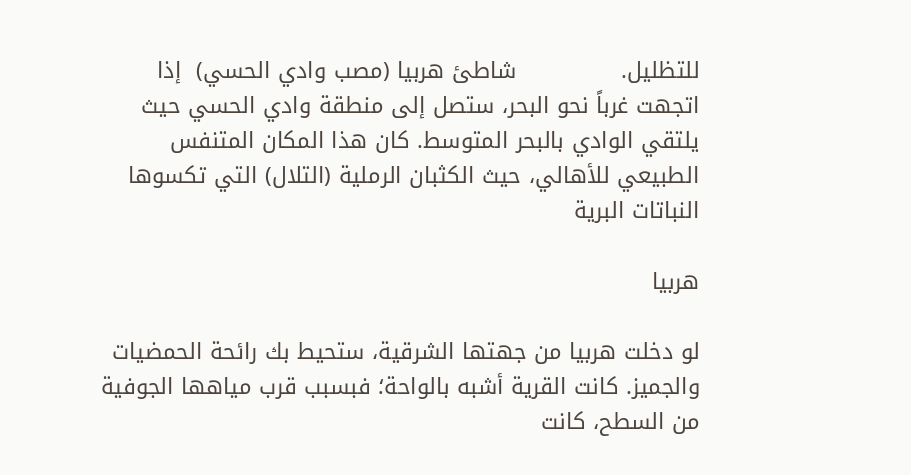للتظليل.              شاطئ هربيا (مصب وادي الحسي)  إذا اتجهت غرباً نحو البحر، ستصل إلى منطقة وادي الحسي حيث يلتقي الوادي بالبحر المتوسط. كان هذا المكان المتنفس الطبيعي للأهالي، حيث الكثبان الرملية (التلال) التي تكسوها النباتات البرية

هربيا

لو دخلت هربيا من جهتها الشرقية، ستحيط بك رائحة الحمضيات والجميز. كانت القرية أشبه بالواحة؛ فبسبب قرب مياهها الجوفية من السطح، كانت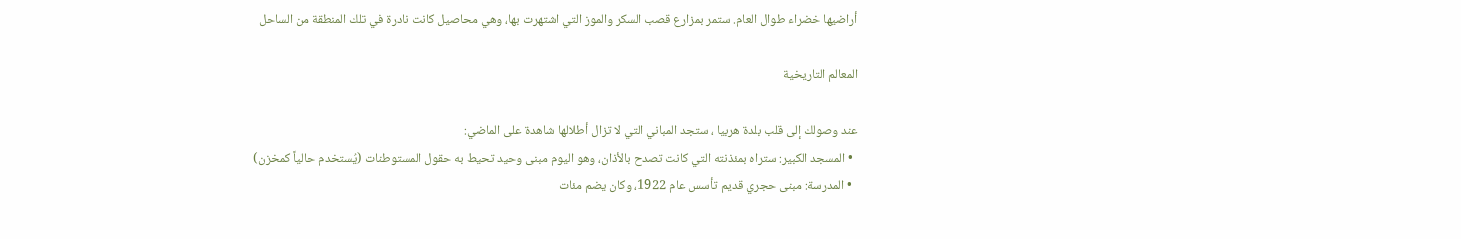أراضيها خضراء طوال العام. ستمر بمزارع قصب السكر والموز التي اشتهرت بها، وهي محاصيل كانت نادرة في تلك المنطقة من الساحل

المعالم التاريخية

عند وصولك إلى قلب بلدة هربيا ، ستجد المباني التي لا تزال أطلالها شاهدة على الماضي:
  • المسجد الكبير: ستراه بمئذنته التي كانت تصدح بالأذان، وهو اليوم مبنى وحيد تحيط به حقول المستوطنات (يُستخدم حالياً كمخزن)
  • المدرسة: مبنى حجري قديم تأسس عام 1922، وكان يضم مئات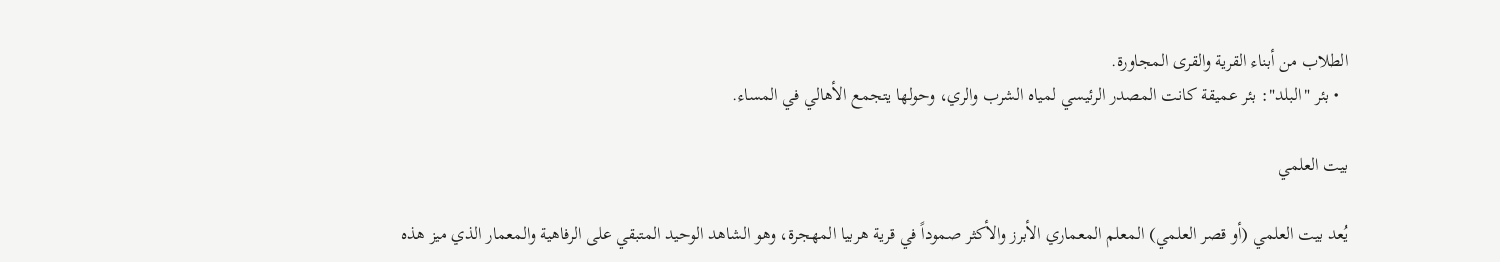الطلاب من أبناء القرية والقرى المجاورة.
  • بئر "البلد": بئر عميقة كانت المصدر الرئيسي لمياه الشرب والري، وحولها يتجمع الأهالي في المساء.

بيت العلمي

يُعد بيت العلمي (أو قصر العلمي) المعلم المعماري الأبرز والأكثر صموداً في قرية هربيا المهجرة، وهو الشاهد الوحيد المتبقي على الرفاهية والمعمار الذي ميز هذه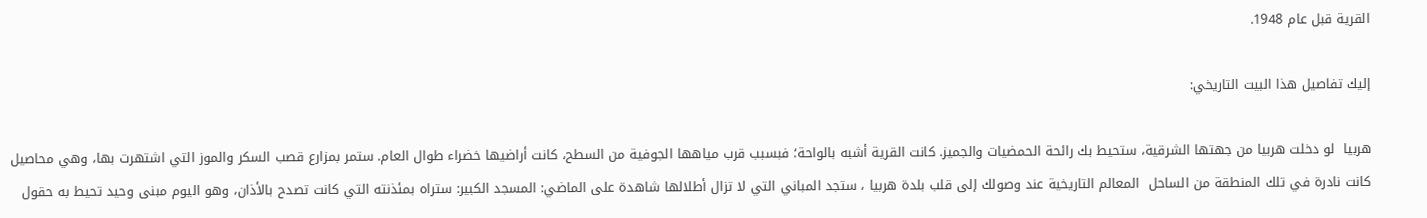القرية قبل عام 1948.

إليك تفاصيل هذا البيت التاريخي:

هربيا  لو دخلت هربيا من جهتها الشرقية، ستحيط بك رائحة الحمضيات والجميز. كانت القرية أشبه بالواحة؛ فبسبب قرب مياهها الجوفية من السطح، كانت أراضيها خضراء طوال العام. ستمر بمزارع قصب السكر والموز التي اشتهرت بها، وهي محاصيل كانت نادرة في تلك المنطقة من الساحل  المعالم التاريخية عند وصولك إلى قلب بلدة هربيا ، ستجد المباني التي لا تزال أطلالها شاهدة على الماضي: المسجد الكبير: ستراه بمئذنته التي كانت تصدح بالأذان، وهو اليوم مبنى وحيد تحيط به حقول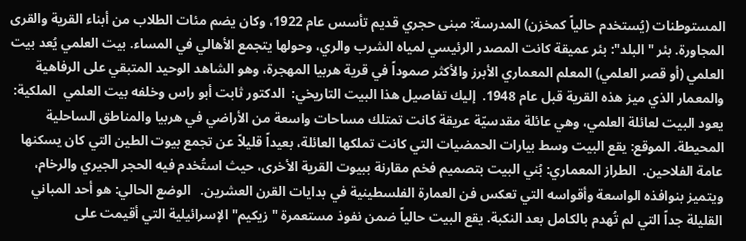المستوطنات (يُستخدم حالياً كمخزن) المدرسة: مبنى حجري قديم تأسس عام 1922، وكان يضم مئات الطلاب من أبناء القرية والقرى المجاورة. بئر "البلد": بئر عميقة كانت المصدر الرئيسي لمياه الشرب والري، وحولها يتجمع الأهالي في المساء. بيت العلمي يُعد بيت العلمي (أو قصر العلمي) المعلم المعماري الأبرز والأكثر صموداً في قرية هربيا المهجرة، وهو الشاهد الوحيد المتبقي على الرفاهية والمعمار الذي ميز هذه القرية قبل عام 1948.  إليك تفاصيل هذا البيت التاريخي:  الدكتور ثابت أبو راس وخلفه بيت العلمي  الملكية: يعود البيت لعائلة العلمي، وهي عائلة مقدسيّة عريقة كانت تمتلك مساحات واسعة من الأراضي في هربيا والمناطق الساحلية المحيطة. الموقع: يقع البيت وسط بيارات الحمضيات التي كانت تملكها العائلة، بعيداً قليلاً عن تجمع بيوت الطين التي كان يسكنها عامة الفلاحين.  الطراز المعماري: بُني البيت بتصميم فخم مقارنة ببيوت القرية الأخرى، حيث استُخدم فيه الحجر الجيري والرخام، ويتميز بنوافذه الواسعة وأقواسه التي تعكس فن العمارة الفلسطينية في بدايات القرن العشرين.   الوضع الحالي: هو أحد المباني القليلة جداً التي لم تُهدم بالكامل بعد النكبة. يقع البيت حالياً ضمن نفوذ مستعمرة "زيكيم" الإسرائيلية التي أقيمت على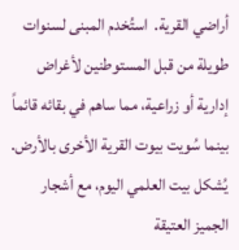أراضي القرية.  استُخدم المبنى لسنوات طويلة من قبل المستوطنين لأغراض إدارية أو زراعية، مما ساهم في بقائه قائماً بينما سُويت بيوت القرية الأخرى بالأرض.  يُشكل بيت العلمي اليوم، مع أشجار الجميز العتيقة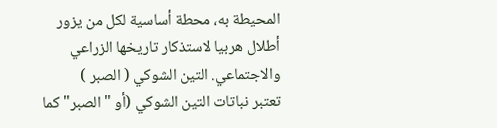المحيطة به، محطة أساسية لكل من يزور أطلال هربيا لاستذكار تاريخها الزراعي والاجتماعي. التين الشوكي ( الصبر )   تعتبر نباتات التين الشوكي (أو "الصبر" كما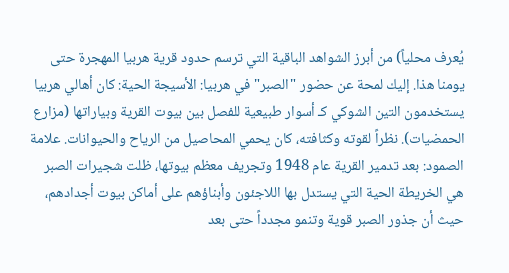يُعرف محلياً) من أبرز الشواهد الباقية التي ترسم حدود قرية هربيا المهجرة حتى يومنا هذا. إليك لمحة عن حضور "الصبر" في هربيا: الأسيجة الحية: كان أهالي هربيا يستخدمون التين الشوكي كـ أسوار طبيعية للفصل بين بيوت القرية وبياراتها (مزارع الحمضيات). نظراً لقوته وكثافته، كان يحمي المحاصيل من الرياح والحيوانات. علامة الصمود: بعد تدمير القرية عام 1948 وتجريف معظم بيوتها، ظلت شجيرات الصبر هي الخريطة الحية التي يستدل بها اللاجئون وأبناؤهم على أماكن بيوت أجدادهم، حيث أن جذور الصبر قوية وتنمو مجدداً حتى بعد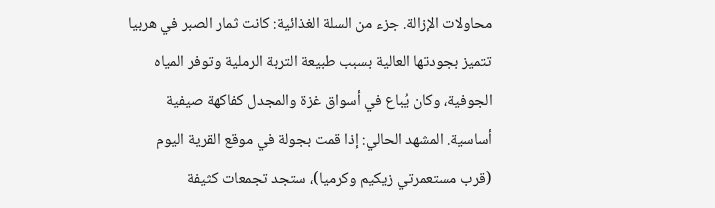محاولات الإزالة. جزء من السلة الغذائية: كانت ثمار الصبر في هربيا تتميز بجودتها العالية بسبب طبيعة التربة الرملية وتوفر المياه الجوفية، وكان يُباع في أسواق غزة والمجدل كفاكهة صيفية أساسية. المشهد الحالي: إذا قمت بجولة في موقع القرية اليوم (قرب مستعمرتي زيكيم وكرميا)، ستجد تجمعات كثيفة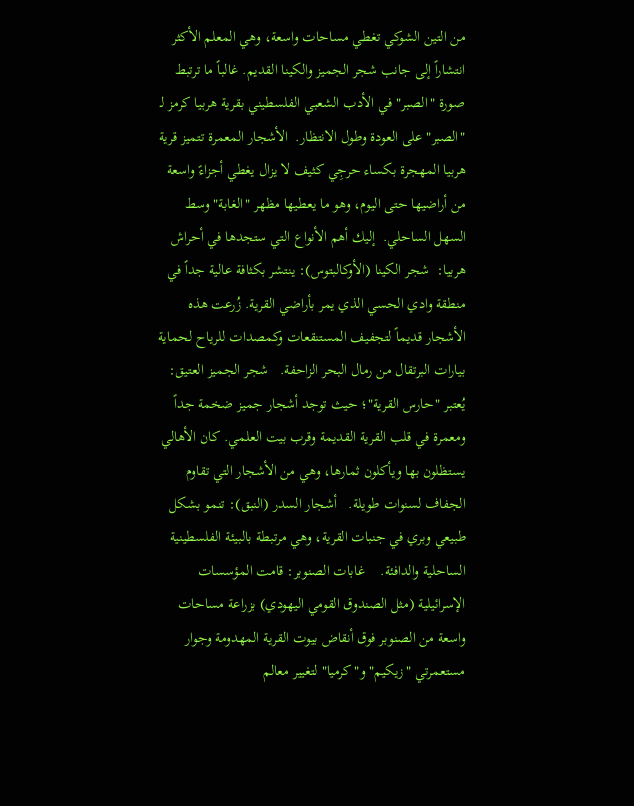من التين الشوكي تغطي مساحات واسعة، وهي المعلم الأكثر انتشاراً إلى جانب شجر الجميز والكينا القديم. غالباً ما ترتبط صورة "الصبر" في الأدب الشعبي الفلسطيني بقرية هربيا كرمز لـ "الصبر" على العودة وطول الانتظار.  الأشجار المعمرة تتميز قرية هربيا المهجرة بكساء حرجِي كثيف لا يزال يغطي أجزاءً واسعة من أراضيها حتى اليوم، وهو ما يعطيها مظهر "الغابة" وسط السهل الساحلي.  إليك أهم الأنواع التي ستجدها في أحراش هربيا:  شجر الكينا (الأوكالبتوس): ينتشر بكثافة عالية جداً في منطقة وادي الحسي الذي يمر بأراضي القرية. زُرعت هذه الأشجار قديماً لتجفيف المستنقعات وكمصدات للرياح لحماية بيارات البرتقال من رمال البحر الزاحفة.   شجر الجميز العتيق: يُعتبر "حارس القرية"؛ حيث توجد أشجار جميز ضخمة جداً ومعمرة في قلب القرية القديمة وقرب بيت العلمي. كان الأهالي يستظلون بها ويأكلون ثمارها، وهي من الأشجار التي تقاوم الجفاف لسنوات طويلة.   أشجار السدر (النبق): تنمو بشكل طبيعي وبري في جنبات القرية، وهي مرتبطة بالبيئة الفلسطينية الساحلية والدافئة.    غابات الصنوبر: قامت المؤسسات الإسرائيلية (مثل الصندوق القومي اليهودي) بزراعة مساحات واسعة من الصنوبر فوق أنقاض بيوت القرية المهدومة وجوار مستعمرتي "زيكيم" و"كرميا" لتغيير معالم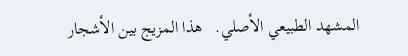المشهد الطبيعي الأصلي.   هذا المزيج بين الأشجار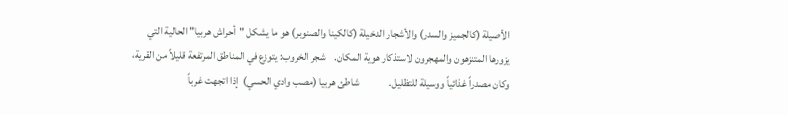الأصيلة (كالجميز والسدر) والأشجار الدخيلة (كالكينا والصنوبر) هو ما يشكل "أحراش هربيا" الحالية التي يزورها المتنزهون والمهجرون لاستذكار هوية المكان.    شجر الخروب: يتوزع في المناطق المرتفعة قليلاً من القرية، وكان مصدراً غذائياً ووسيلة للتظليل.              شاطئ هربيا (مصب وادي الحسي)  إذا اتجهت غرباً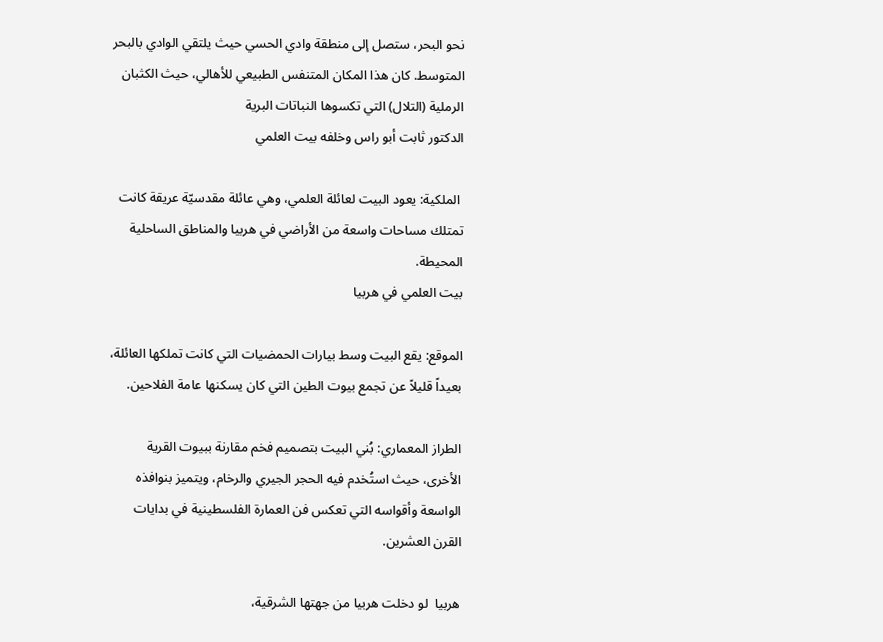نحو البحر، ستصل إلى منطقة وادي الحسي حيث يلتقي الوادي بالبحر المتوسط. كان هذا المكان المتنفس الطبيعي للأهالي، حيث الكثبان الرملية (التلال) التي تكسوها النباتات البرية
الدكتور ثابت أبو راس وخلفه بيت العلمي

 الملكية: يعود البيت لعائلة العلمي، وهي عائلة مقدسيّة عريقة كانت تمتلك مساحات واسعة من الأراضي في هربيا والمناطق الساحلية المحيطة.
بيت العلمي في هربيا

الموقع: يقع البيت وسط بيارات الحمضيات التي كانت تملكها العائلة، بعيداً قليلاً عن تجمع بيوت الطين التي كان يسكنها عامة الفلاحين.

الطراز المعماري: بُني البيت بتصميم فخم مقارنة ببيوت القرية الأخرى، حيث استُخدم فيه الحجر الجيري والرخام، ويتميز بنوافذه الواسعة وأقواسه التي تعكس فن العمارة الفلسطينية في بدايات القرن العشرين.

هربيا  لو دخلت هربيا من جهتها الشرقية،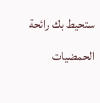ستحيط بك رائحة الحمضيات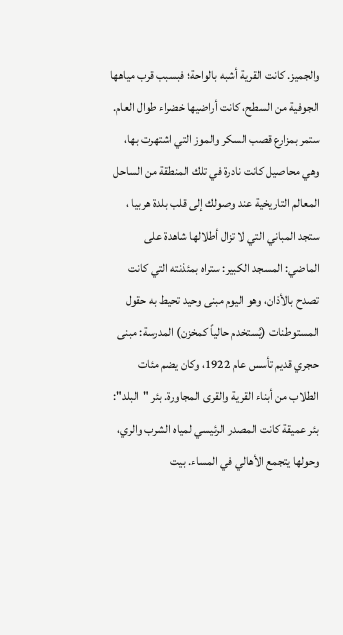والجميز. كانت القرية أشبه بالواحة؛ فبسبب قرب مياهها الجوفية من السطح، كانت أراضيها خضراء طوال العام. ستمر بمزارع قصب السكر والموز التي اشتهرت بها، وهي محاصيل كانت نادرة في تلك المنطقة من الساحل  المعالم التاريخية عند وصولك إلى قلب بلدة هربيا ، ستجد المباني التي لا تزال أطلالها شاهدة على الماضي: المسجد الكبير: ستراه بمئذنته التي كانت تصدح بالأذان، وهو اليوم مبنى وحيد تحيط به حقول المستوطنات (يُستخدم حالياً كمخزن) المدرسة: مبنى حجري قديم تأسس عام 1922، وكان يضم مئات الطلاب من أبناء القرية والقرى المجاورة. بئر "البلد": بئر عميقة كانت المصدر الرئيسي لمياه الشرب والري، وحولها يتجمع الأهالي في المساء. بيت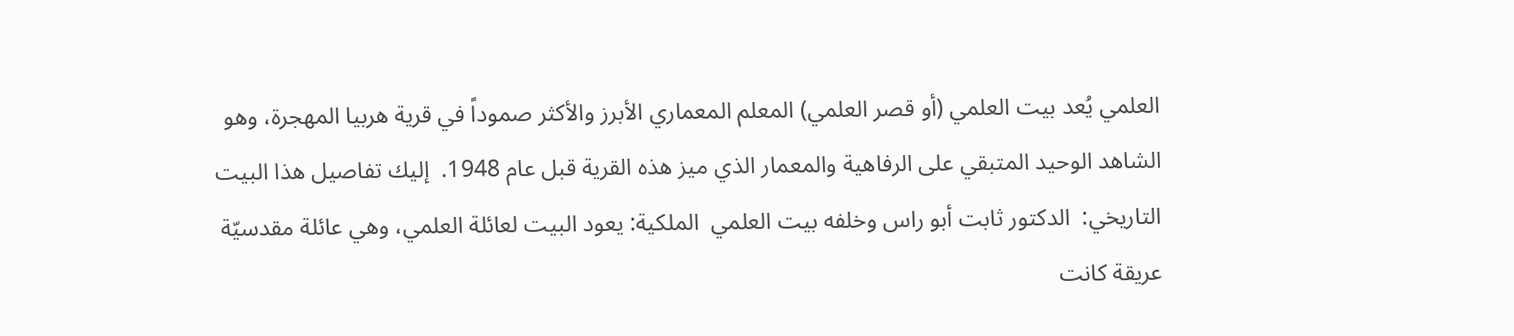العلمي يُعد بيت العلمي (أو قصر العلمي) المعلم المعماري الأبرز والأكثر صموداً في قرية هربيا المهجرة، وهو الشاهد الوحيد المتبقي على الرفاهية والمعمار الذي ميز هذه القرية قبل عام 1948.  إليك تفاصيل هذا البيت التاريخي:  الدكتور ثابت أبو راس وخلفه بيت العلمي  الملكية: يعود البيت لعائلة العلمي، وهي عائلة مقدسيّة عريقة كانت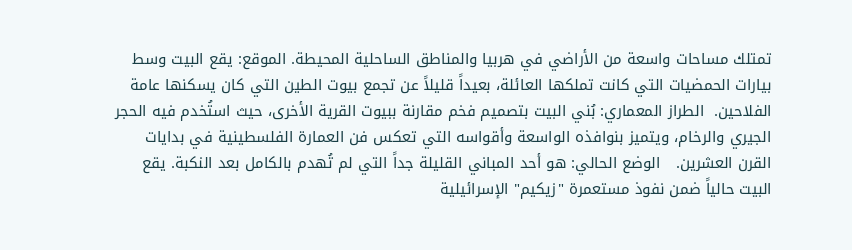تمتلك مساحات واسعة من الأراضي في هربيا والمناطق الساحلية المحيطة. الموقع: يقع البيت وسط بيارات الحمضيات التي كانت تملكها العائلة، بعيداً قليلاً عن تجمع بيوت الطين التي كان يسكنها عامة الفلاحين.  الطراز المعماري: بُني البيت بتصميم فخم مقارنة ببيوت القرية الأخرى، حيث استُخدم فيه الحجر الجيري والرخام، ويتميز بنوافذه الواسعة وأقواسه التي تعكس فن العمارة الفلسطينية في بدايات القرن العشرين.   الوضع الحالي: هو أحد المباني القليلة جداً التي لم تُهدم بالكامل بعد النكبة. يقع البيت حالياً ضمن نفوذ مستعمرة "زيكيم" الإسرائيلية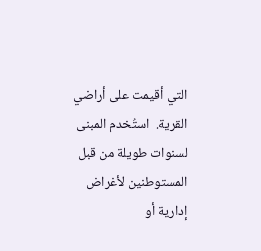التي أقيمت على أراضي القرية.  استُخدم المبنى لسنوات طويلة من قبل المستوطنين لأغراض إدارية أو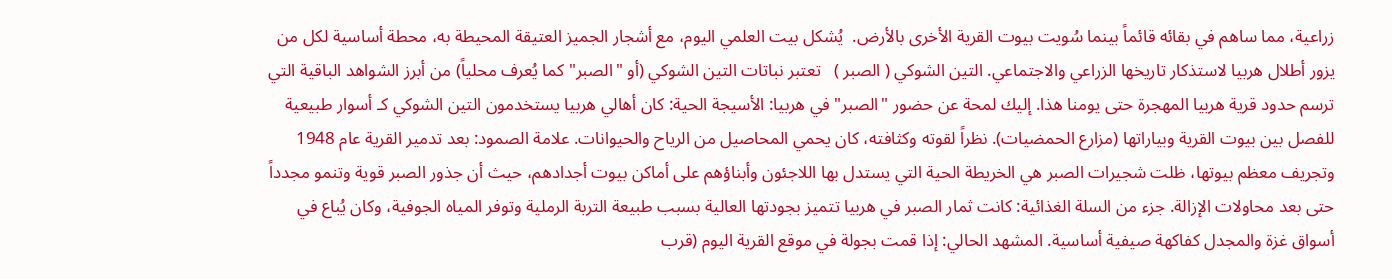زراعية، مما ساهم في بقائه قائماً بينما سُويت بيوت القرية الأخرى بالأرض.  يُشكل بيت العلمي اليوم، مع أشجار الجميز العتيقة المحيطة به، محطة أساسية لكل من يزور أطلال هربيا لاستذكار تاريخها الزراعي والاجتماعي. التين الشوكي ( الصبر )   تعتبر نباتات التين الشوكي (أو "الصبر" كما يُعرف محلياً) من أبرز الشواهد الباقية التي ترسم حدود قرية هربيا المهجرة حتى يومنا هذا. إليك لمحة عن حضور "الصبر" في هربيا: الأسيجة الحية: كان أهالي هربيا يستخدمون التين الشوكي كـ أسوار طبيعية للفصل بين بيوت القرية وبياراتها (مزارع الحمضيات). نظراً لقوته وكثافته، كان يحمي المحاصيل من الرياح والحيوانات. علامة الصمود: بعد تدمير القرية عام 1948 وتجريف معظم بيوتها، ظلت شجيرات الصبر هي الخريطة الحية التي يستدل بها اللاجئون وأبناؤهم على أماكن بيوت أجدادهم، حيث أن جذور الصبر قوية وتنمو مجدداً حتى بعد محاولات الإزالة. جزء من السلة الغذائية: كانت ثمار الصبر في هربيا تتميز بجودتها العالية بسبب طبيعة التربة الرملية وتوفر المياه الجوفية، وكان يُباع في أسواق غزة والمجدل كفاكهة صيفية أساسية. المشهد الحالي: إذا قمت بجولة في موقع القرية اليوم (قرب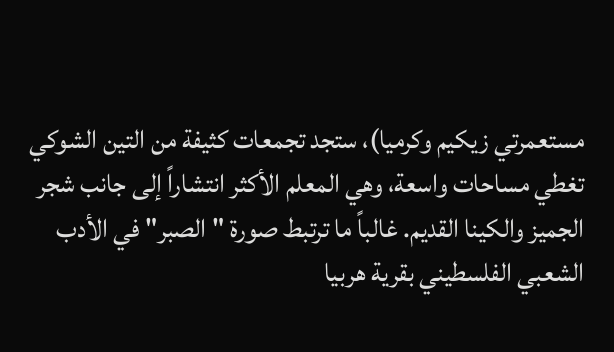مستعمرتي زيكيم وكرميا)، ستجد تجمعات كثيفة من التين الشوكي تغطي مساحات واسعة، وهي المعلم الأكثر انتشاراً إلى جانب شجر الجميز والكينا القديم. غالباً ما ترتبط صورة "الصبر" في الأدب الشعبي الفلسطيني بقرية هربيا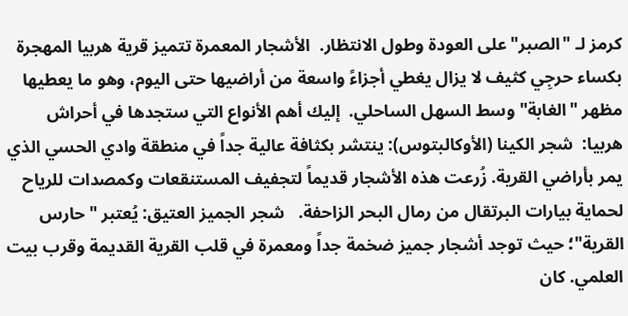كرمز لـ "الصبر" على العودة وطول الانتظار.  الأشجار المعمرة تتميز قرية هربيا المهجرة بكساء حرجِي كثيف لا يزال يغطي أجزاءً واسعة من أراضيها حتى اليوم، وهو ما يعطيها مظهر "الغابة" وسط السهل الساحلي.  إليك أهم الأنواع التي ستجدها في أحراش هربيا:  شجر الكينا (الأوكالبتوس): ينتشر بكثافة عالية جداً في منطقة وادي الحسي الذي يمر بأراضي القرية. زُرعت هذه الأشجار قديماً لتجفيف المستنقعات وكمصدات للرياح لحماية بيارات البرتقال من رمال البحر الزاحفة.   شجر الجميز العتيق: يُعتبر "حارس القرية"؛ حيث توجد أشجار جميز ضخمة جداً ومعمرة في قلب القرية القديمة وقرب بيت العلمي. كان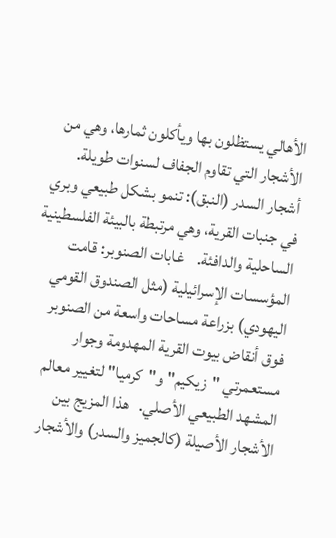الأهالي يستظلون بها ويأكلون ثمارها، وهي من الأشجار التي تقاوم الجفاف لسنوات طويلة.   أشجار السدر (النبق): تنمو بشكل طبيعي وبري في جنبات القرية، وهي مرتبطة بالبيئة الفلسطينية الساحلية والدافئة.    غابات الصنوبر: قامت المؤسسات الإسرائيلية (مثل الصندوق القومي اليهودي) بزراعة مساحات واسعة من الصنوبر فوق أنقاض بيوت القرية المهدومة وجوار مستعمرتي "زيكيم" و"كرميا" لتغيير معالم المشهد الطبيعي الأصلي.   هذا المزيج بين الأشجار الأصيلة (كالجميز والسدر) والأشجار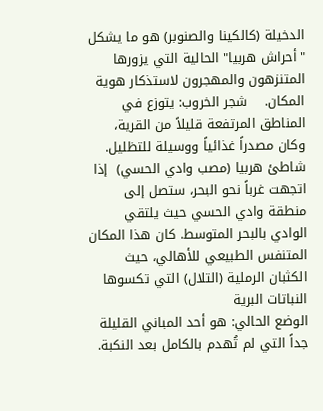الدخيلة (كالكينا والصنوبر) هو ما يشكل "أحراش هربيا" الحالية التي يزورها المتنزهون والمهجرون لاستذكار هوية المكان.    شجر الخروب: يتوزع في المناطق المرتفعة قليلاً من القرية، وكان مصدراً غذائياً ووسيلة للتظليل.              شاطئ هربيا (مصب وادي الحسي)  إذا اتجهت غرباً نحو البحر، ستصل إلى منطقة وادي الحسي حيث يلتقي الوادي بالبحر المتوسط. كان هذا المكان المتنفس الطبيعي للأهالي، حيث الكثبان الرملية (التلال) التي تكسوها النباتات البرية
الوضع الحالي: هو أحد المباني القليلة جداً التي لم تُهدم بالكامل بعد النكبة.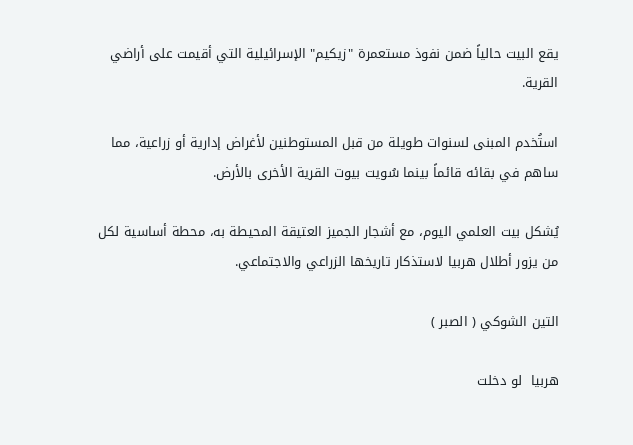يقع البيت حالياً ضمن نفوذ مستعمرة "زيكيم" الإسرائيلية التي أقيمت على أراضي القرية.

استُخدم المبنى لسنوات طويلة من قبل المستوطنين لأغراض إدارية أو زراعية، مما ساهم في بقائه قائماً بينما سُويت بيوت القرية الأخرى بالأرض.

يُشكل بيت العلمي اليوم، مع أشجار الجميز العتيقة المحيطة به، محطة أساسية لكل من يزور أطلال هربيا لاستذكار تاريخها الزراعي والاجتماعي.

التين الشوكي ( الصبر )

هربيا  لو دخلت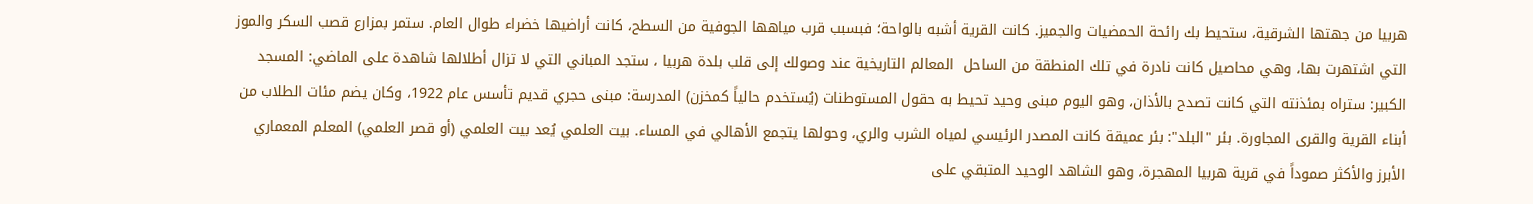هربيا من جهتها الشرقية، ستحيط بك رائحة الحمضيات والجميز. كانت القرية أشبه بالواحة؛ فبسبب قرب مياهها الجوفية من السطح، كانت أراضيها خضراء طوال العام. ستمر بمزارع قصب السكر والموز التي اشتهرت بها، وهي محاصيل كانت نادرة في تلك المنطقة من الساحل  المعالم التاريخية عند وصولك إلى قلب بلدة هربيا ، ستجد المباني التي لا تزال أطلالها شاهدة على الماضي: المسجد الكبير: ستراه بمئذنته التي كانت تصدح بالأذان، وهو اليوم مبنى وحيد تحيط به حقول المستوطنات (يُستخدم حالياً كمخزن) المدرسة: مبنى حجري قديم تأسس عام 1922، وكان يضم مئات الطلاب من أبناء القرية والقرى المجاورة. بئر "البلد": بئر عميقة كانت المصدر الرئيسي لمياه الشرب والري، وحولها يتجمع الأهالي في المساء. بيت العلمي يُعد بيت العلمي (أو قصر العلمي) المعلم المعماري الأبرز والأكثر صموداً في قرية هربيا المهجرة، وهو الشاهد الوحيد المتبقي على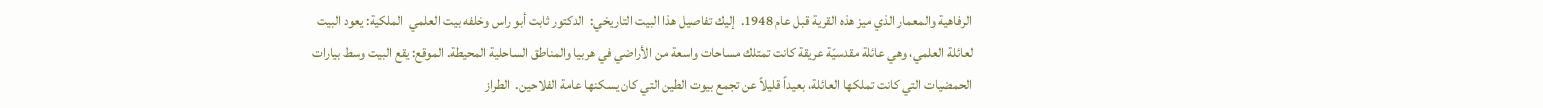الرفاهية والمعمار الذي ميز هذه القرية قبل عام 1948.  إليك تفاصيل هذا البيت التاريخي:  الدكتور ثابت أبو راس وخلفه بيت العلمي  الملكية: يعود البيت لعائلة العلمي، وهي عائلة مقدسيّة عريقة كانت تمتلك مساحات واسعة من الأراضي في هربيا والمناطق الساحلية المحيطة. الموقع: يقع البيت وسط بيارات الحمضيات التي كانت تملكها العائلة، بعيداً قليلاً عن تجمع بيوت الطين التي كان يسكنها عامة الفلاحين.  الطراز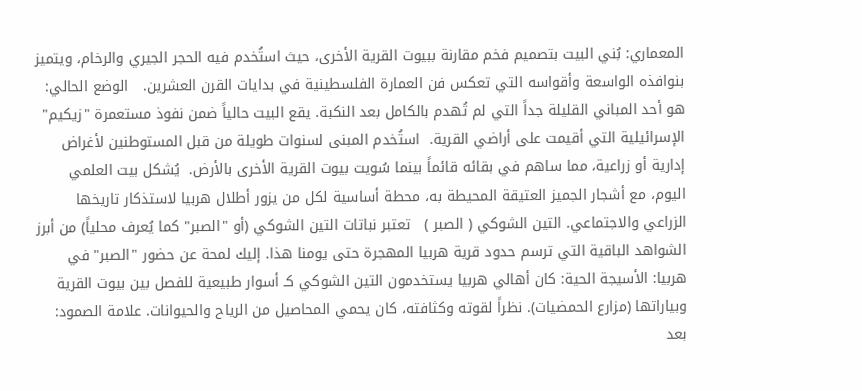المعماري: بُني البيت بتصميم فخم مقارنة ببيوت القرية الأخرى، حيث استُخدم فيه الحجر الجيري والرخام، ويتميز بنوافذه الواسعة وأقواسه التي تعكس فن العمارة الفلسطينية في بدايات القرن العشرين.   الوضع الحالي: هو أحد المباني القليلة جداً التي لم تُهدم بالكامل بعد النكبة. يقع البيت حالياً ضمن نفوذ مستعمرة "زيكيم" الإسرائيلية التي أقيمت على أراضي القرية.  استُخدم المبنى لسنوات طويلة من قبل المستوطنين لأغراض إدارية أو زراعية، مما ساهم في بقائه قائماً بينما سُويت بيوت القرية الأخرى بالأرض.  يُشكل بيت العلمي اليوم، مع أشجار الجميز العتيقة المحيطة به، محطة أساسية لكل من يزور أطلال هربيا لاستذكار تاريخها الزراعي والاجتماعي. التين الشوكي ( الصبر )   تعتبر نباتات التين الشوكي (أو "الصبر" كما يُعرف محلياً) من أبرز الشواهد الباقية التي ترسم حدود قرية هربيا المهجرة حتى يومنا هذا. إليك لمحة عن حضور "الصبر" في هربيا: الأسيجة الحية: كان أهالي هربيا يستخدمون التين الشوكي كـ أسوار طبيعية للفصل بين بيوت القرية وبياراتها (مزارع الحمضيات). نظراً لقوته وكثافته، كان يحمي المحاصيل من الرياح والحيوانات. علامة الصمود: بعد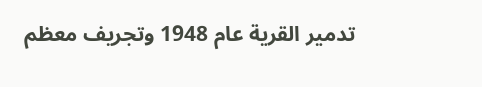تدمير القرية عام 1948 وتجريف معظم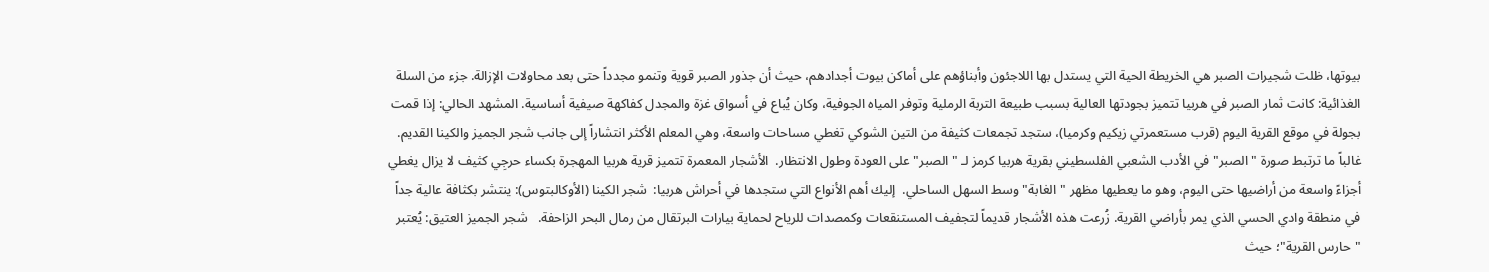بيوتها، ظلت شجيرات الصبر هي الخريطة الحية التي يستدل بها اللاجئون وأبناؤهم على أماكن بيوت أجدادهم، حيث أن جذور الصبر قوية وتنمو مجدداً حتى بعد محاولات الإزالة. جزء من السلة الغذائية: كانت ثمار الصبر في هربيا تتميز بجودتها العالية بسبب طبيعة التربة الرملية وتوفر المياه الجوفية، وكان يُباع في أسواق غزة والمجدل كفاكهة صيفية أساسية. المشهد الحالي: إذا قمت بجولة في موقع القرية اليوم (قرب مستعمرتي زيكيم وكرميا)، ستجد تجمعات كثيفة من التين الشوكي تغطي مساحات واسعة، وهي المعلم الأكثر انتشاراً إلى جانب شجر الجميز والكينا القديم. غالباً ما ترتبط صورة "الصبر" في الأدب الشعبي الفلسطيني بقرية هربيا كرمز لـ "الصبر" على العودة وطول الانتظار.  الأشجار المعمرة تتميز قرية هربيا المهجرة بكساء حرجِي كثيف لا يزال يغطي أجزاءً واسعة من أراضيها حتى اليوم، وهو ما يعطيها مظهر "الغابة" وسط السهل الساحلي.  إليك أهم الأنواع التي ستجدها في أحراش هربيا:  شجر الكينا (الأوكالبتوس): ينتشر بكثافة عالية جداً في منطقة وادي الحسي الذي يمر بأراضي القرية. زُرعت هذه الأشجار قديماً لتجفيف المستنقعات وكمصدات للرياح لحماية بيارات البرتقال من رمال البحر الزاحفة.   شجر الجميز العتيق: يُعتبر "حارس القرية"؛ حيث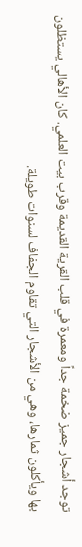توجد أشجار جميز ضخمة جداً ومعمرة في قلب القرية القديمة وقرب بيت العلمي. كان الأهالي يستظلون بها ويأكلون ثمارها، وهي من الأشجار التي تقاوم الجفاف لسنوات طويلة.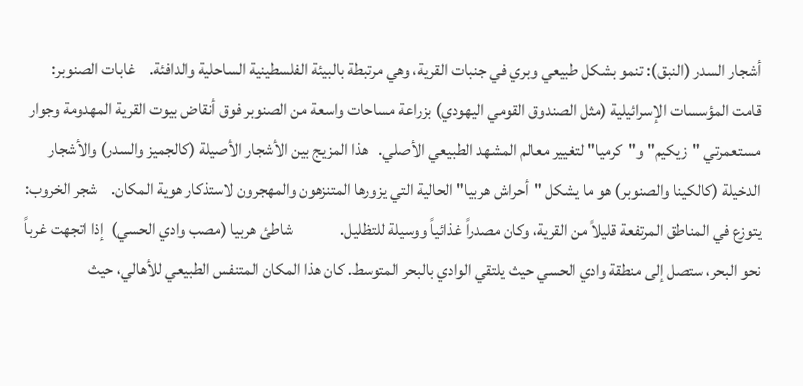أشجار السدر (النبق): تنمو بشكل طبيعي وبري في جنبات القرية، وهي مرتبطة بالبيئة الفلسطينية الساحلية والدافئة.    غابات الصنوبر: قامت المؤسسات الإسرائيلية (مثل الصندوق القومي اليهودي) بزراعة مساحات واسعة من الصنوبر فوق أنقاض بيوت القرية المهدومة وجوار مستعمرتي "زيكيم" و"كرميا" لتغيير معالم المشهد الطبيعي الأصلي.   هذا المزيج بين الأشجار الأصيلة (كالجميز والسدر) والأشجار الدخيلة (كالكينا والصنوبر) هو ما يشكل "أحراش هربيا" الحالية التي يزورها المتنزهون والمهجرون لاستذكار هوية المكان.    شجر الخروب: يتوزع في المناطق المرتفعة قليلاً من القرية، وكان مصدراً غذائياً ووسيلة للتظليل.              شاطئ هربيا (مصب وادي الحسي)  إذا اتجهت غرباً نحو البحر، ستصل إلى منطقة وادي الحسي حيث يلتقي الوادي بالبحر المتوسط. كان هذا المكان المتنفس الطبيعي للأهالي، حيث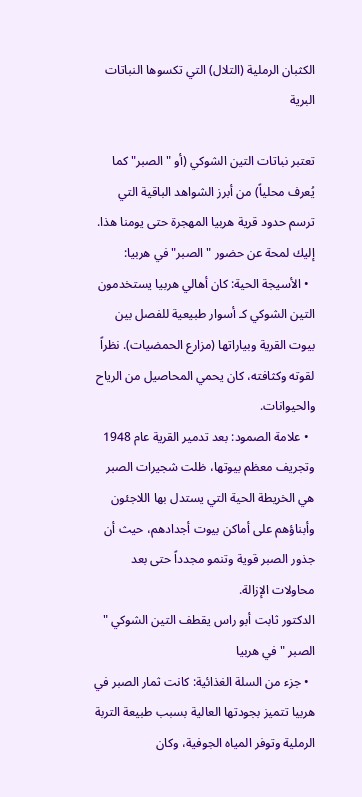الكثبان الرملية (التلال) التي تكسوها النباتات البرية

تعتبر نباتات التين الشوكي (أو "الصبر" كما يُعرف محلياً) من أبرز الشواهد الباقية التي ترسم حدود قرية هربيا المهجرة حتى يومنا هذا.
إليك لمحة عن حضور "الصبر" في هربيا:
  • الأسيجة الحية: كان أهالي هربيا يستخدمون التين الشوكي كـ أسوار طبيعية للفصل بين بيوت القرية وبياراتها (مزارع الحمضيات). نظراً لقوته وكثافته، كان يحمي المحاصيل من الرياح والحيوانات.
  • علامة الصمود: بعد تدمير القرية عام 1948 وتجريف معظم بيوتها، ظلت شجيرات الصبر هي الخريطة الحية التي يستدل بها اللاجئون وأبناؤهم على أماكن بيوت أجدادهم، حيث أن جذور الصبر قوية وتنمو مجدداً حتى بعد محاولات الإزالة.
الدكتور ثابت أبو راس يقطف التين الشوكي " الصبر " في هربيا
  • جزء من السلة الغذائية: كانت ثمار الصبر في هربيا تتميز بجودتها العالية بسبب طبيعة التربة الرملية وتوفر المياه الجوفية، وكان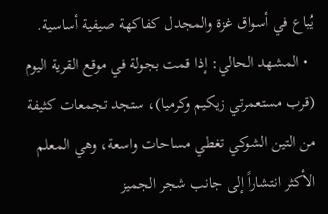يُباع في أسواق غزة والمجدل كفاكهة صيفية أساسية.
  • المشهد الحالي: إذا قمت بجولة في موقع القرية اليوم (قرب مستعمرتي زيكيم وكرميا)، ستجد تجمعات كثيفة من التين الشوكي تغطي مساحات واسعة، وهي المعلم الأكثر انتشاراً إلى جانب شجر الجميز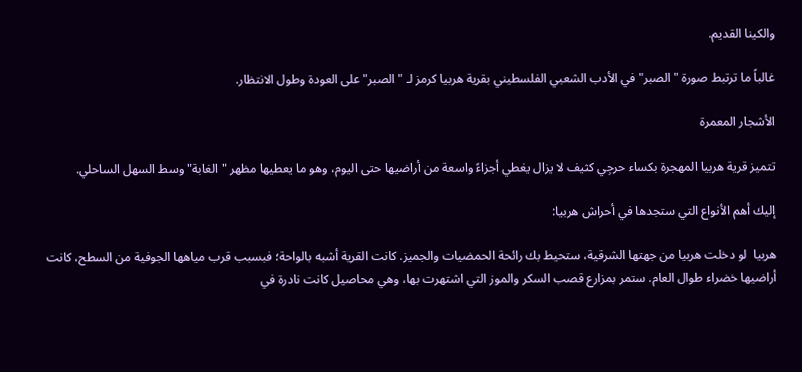والكينا القديم.

غالباً ما ترتبط صورة "الصبر" في الأدب الشعبي الفلسطيني بقرية هربيا كرمز لـ "الصبر" على العودة وطول الانتظار.

الأشجار المعمرة

تتميز قرية هربيا المهجرة بكساء حرجِي كثيف لا يزال يغطي أجزاءً واسعة من أراضيها حتى اليوم، وهو ما يعطيها مظهر "الغابة" وسط السهل الساحلي.

إليك أهم الأنواع التي ستجدها في أحراش هربيا:

هربيا  لو دخلت هربيا من جهتها الشرقية، ستحيط بك رائحة الحمضيات والجميز. كانت القرية أشبه بالواحة؛ فبسبب قرب مياهها الجوفية من السطح، كانت أراضيها خضراء طوال العام. ستمر بمزارع قصب السكر والموز التي اشتهرت بها، وهي محاصيل كانت نادرة في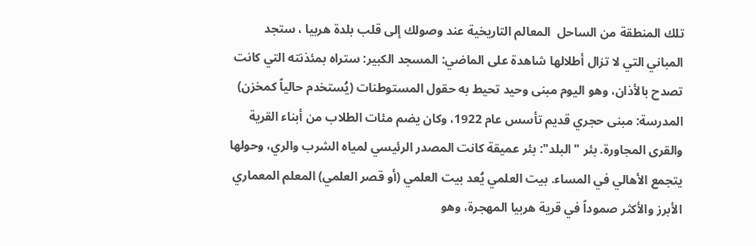تلك المنطقة من الساحل  المعالم التاريخية عند وصولك إلى قلب بلدة هربيا ، ستجد المباني التي لا تزال أطلالها شاهدة على الماضي: المسجد الكبير: ستراه بمئذنته التي كانت تصدح بالأذان، وهو اليوم مبنى وحيد تحيط به حقول المستوطنات (يُستخدم حالياً كمخزن) المدرسة: مبنى حجري قديم تأسس عام 1922، وكان يضم مئات الطلاب من أبناء القرية والقرى المجاورة. بئر "البلد": بئر عميقة كانت المصدر الرئيسي لمياه الشرب والري، وحولها يتجمع الأهالي في المساء. بيت العلمي يُعد بيت العلمي (أو قصر العلمي) المعلم المعماري الأبرز والأكثر صموداً في قرية هربيا المهجرة، وهو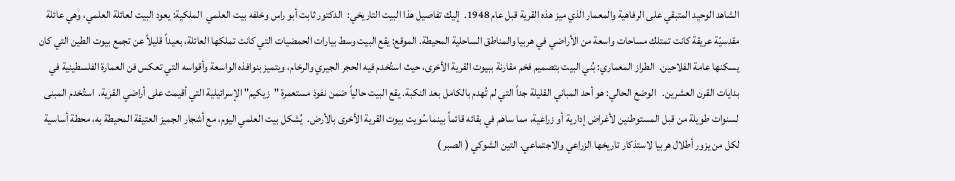الشاهد الوحيد المتبقي على الرفاهية والمعمار الذي ميز هذه القرية قبل عام 1948.  إليك تفاصيل هذا البيت التاريخي:  الدكتور ثابت أبو راس وخلفه بيت العلمي  الملكية: يعود البيت لعائلة العلمي، وهي عائلة مقدسيّة عريقة كانت تمتلك مساحات واسعة من الأراضي في هربيا والمناطق الساحلية المحيطة. الموقع: يقع البيت وسط بيارات الحمضيات التي كانت تملكها العائلة، بعيداً قليلاً عن تجمع بيوت الطين التي كان يسكنها عامة الفلاحين.  الطراز المعماري: بُني البيت بتصميم فخم مقارنة ببيوت القرية الأخرى، حيث استُخدم فيه الحجر الجيري والرخام، ويتميز بنوافذه الواسعة وأقواسه التي تعكس فن العمارة الفلسطينية في بدايات القرن العشرين.   الوضع الحالي: هو أحد المباني القليلة جداً التي لم تُهدم بالكامل بعد النكبة. يقع البيت حالياً ضمن نفوذ مستعمرة "زيكيم" الإسرائيلية التي أقيمت على أراضي القرية.  استُخدم المبنى لسنوات طويلة من قبل المستوطنين لأغراض إدارية أو زراعية، مما ساهم في بقائه قائماً بينما سُويت بيوت القرية الأخرى بالأرض.  يُشكل بيت العلمي اليوم، مع أشجار الجميز العتيقة المحيطة به، محطة أساسية لكل من يزور أطلال هربيا لاستذكار تاريخها الزراعي والاجتماعي. التين الشوكي ( الصبر )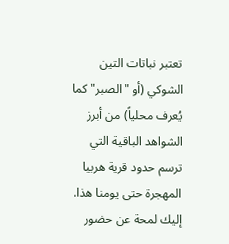تعتبر نباتات التين الشوكي (أو "الصبر" كما يُعرف محلياً) من أبرز الشواهد الباقية التي ترسم حدود قرية هربيا المهجرة حتى يومنا هذا. إليك لمحة عن حضور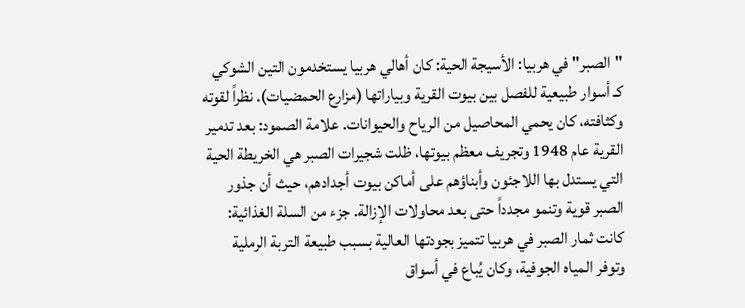"الصبر" في هربيا: الأسيجة الحية: كان أهالي هربيا يستخدمون التين الشوكي كـ أسوار طبيعية للفصل بين بيوت القرية وبياراتها (مزارع الحمضيات). نظراً لقوته وكثافته، كان يحمي المحاصيل من الرياح والحيوانات. علامة الصمود: بعد تدمير القرية عام 1948 وتجريف معظم بيوتها، ظلت شجيرات الصبر هي الخريطة الحية التي يستدل بها اللاجئون وأبناؤهم على أماكن بيوت أجدادهم، حيث أن جذور الصبر قوية وتنمو مجدداً حتى بعد محاولات الإزالة. جزء من السلة الغذائية: كانت ثمار الصبر في هربيا تتميز بجودتها العالية بسبب طبيعة التربة الرملية وتوفر المياه الجوفية، وكان يُباع في أسواق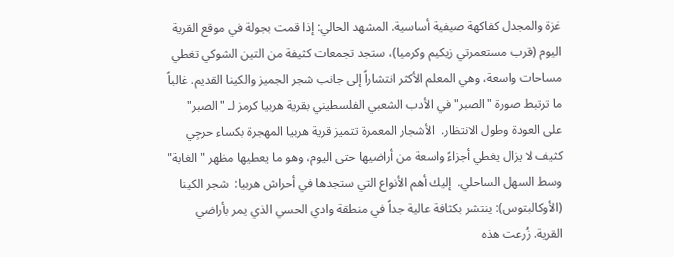غزة والمجدل كفاكهة صيفية أساسية. المشهد الحالي: إذا قمت بجولة في موقع القرية اليوم (قرب مستعمرتي زيكيم وكرميا)، ستجد تجمعات كثيفة من التين الشوكي تغطي مساحات واسعة، وهي المعلم الأكثر انتشاراً إلى جانب شجر الجميز والكينا القديم. غالباً ما ترتبط صورة "الصبر" في الأدب الشعبي الفلسطيني بقرية هربيا كرمز لـ "الصبر" على العودة وطول الانتظار.  الأشجار المعمرة تتميز قرية هربيا المهجرة بكساء حرجِي كثيف لا يزال يغطي أجزاءً واسعة من أراضيها حتى اليوم، وهو ما يعطيها مظهر "الغابة" وسط السهل الساحلي.  إليك أهم الأنواع التي ستجدها في أحراش هربيا:  شجر الكينا (الأوكالبتوس): ينتشر بكثافة عالية جداً في منطقة وادي الحسي الذي يمر بأراضي القرية. زُرعت هذه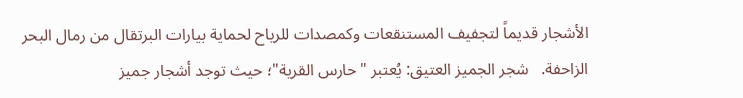الأشجار قديماً لتجفيف المستنقعات وكمصدات للرياح لحماية بيارات البرتقال من رمال البحر الزاحفة.   شجر الجميز العتيق: يُعتبر "حارس القرية"؛ حيث توجد أشجار جميز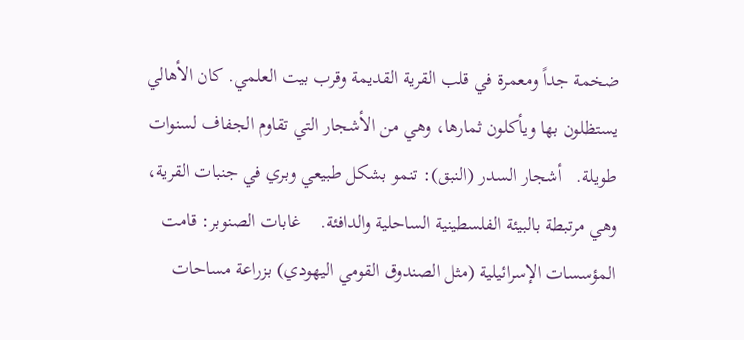ضخمة جداً ومعمرة في قلب القرية القديمة وقرب بيت العلمي. كان الأهالي يستظلون بها ويأكلون ثمارها، وهي من الأشجار التي تقاوم الجفاف لسنوات طويلة.   أشجار السدر (النبق): تنمو بشكل طبيعي وبري في جنبات القرية، وهي مرتبطة بالبيئة الفلسطينية الساحلية والدافئة.    غابات الصنوبر: قامت المؤسسات الإسرائيلية (مثل الصندوق القومي اليهودي) بزراعة مساحات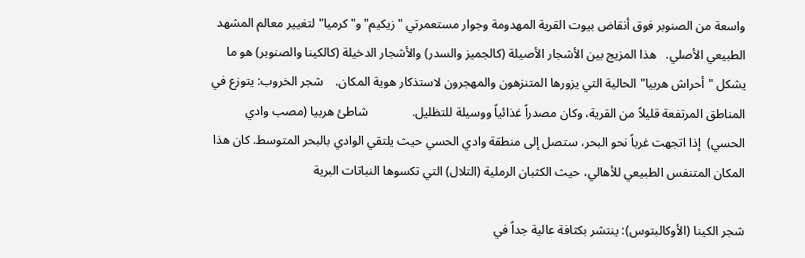واسعة من الصنوبر فوق أنقاض بيوت القرية المهدومة وجوار مستعمرتي "زيكيم" و"كرميا" لتغيير معالم المشهد الطبيعي الأصلي.   هذا المزيج بين الأشجار الأصيلة (كالجميز والسدر) والأشجار الدخيلة (كالكينا والصنوبر) هو ما يشكل "أحراش هربيا" الحالية التي يزورها المتنزهون والمهجرون لاستذكار هوية المكان.    شجر الخروب: يتوزع في المناطق المرتفعة قليلاً من القرية، وكان مصدراً غذائياً ووسيلة للتظليل.              شاطئ هربيا (مصب وادي الحسي)  إذا اتجهت غرباً نحو البحر، ستصل إلى منطقة وادي الحسي حيث يلتقي الوادي بالبحر المتوسط. كان هذا المكان المتنفس الطبيعي للأهالي، حيث الكثبان الرملية (التلال) التي تكسوها النباتات البرية

شجر الكينا (الأوكالبتوس): ينتشر بكثافة عالية جداً في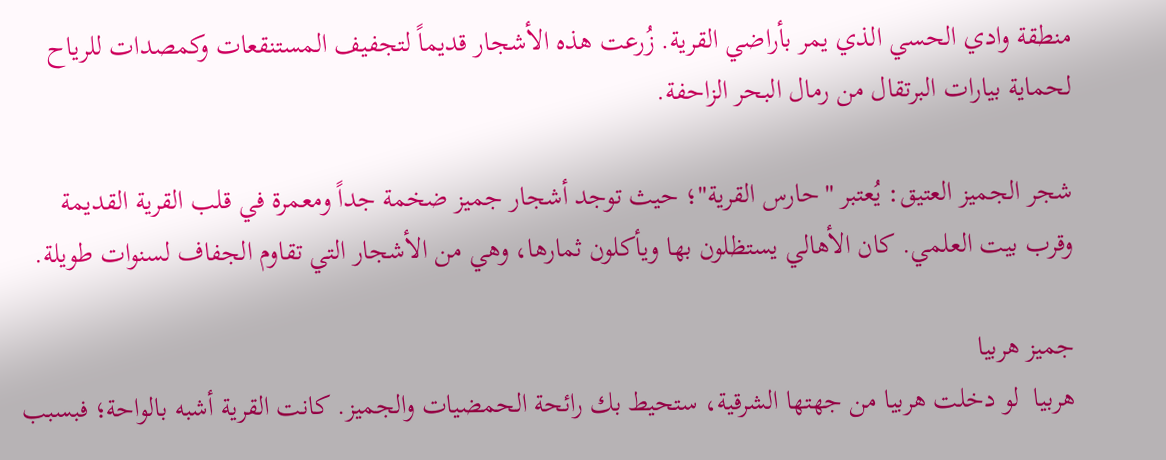منطقة وادي الحسي الذي يمر بأراضي القرية. زُرعت هذه الأشجار قديماً لتجفيف المستنقعات وكمصدات للرياح لحماية بيارات البرتقال من رمال البحر الزاحفة.

شجر الجميز العتيق: يُعتبر "حارس القرية"؛ حيث توجد أشجار جميز ضخمة جداً ومعمرة في قلب القرية القديمة وقرب بيت العلمي. كان الأهالي يستظلون بها ويأكلون ثمارها، وهي من الأشجار التي تقاوم الجفاف لسنوات طويلة.

جميز هربيا
هربيا  لو دخلت هربيا من جهتها الشرقية، ستحيط بك رائحة الحمضيات والجميز. كانت القرية أشبه بالواحة؛ فبسبب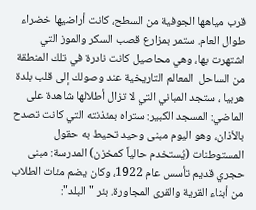قرب مياهها الجوفية من السطح، كانت أراضيها خضراء طوال العام. ستمر بمزارع قصب السكر والموز التي اشتهرت بها، وهي محاصيل كانت نادرة في تلك المنطقة من الساحل  المعالم التاريخية عند وصولك إلى قلب بلدة هربيا ، ستجد المباني التي لا تزال أطلالها شاهدة على الماضي: المسجد الكبير: ستراه بمئذنته التي كانت تصدح بالأذان، وهو اليوم مبنى وحيد تحيط به حقول المستوطنات (يُستخدم حالياً كمخزن) المدرسة: مبنى حجري قديم تأسس عام 1922، وكان يضم مئات الطلاب من أبناء القرية والقرى المجاورة. بئر "البلد":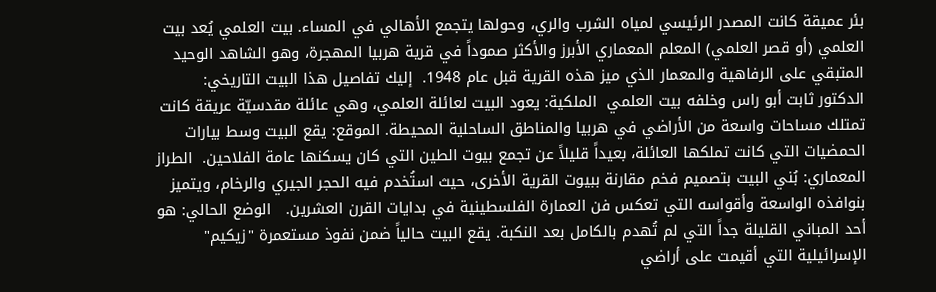بئر عميقة كانت المصدر الرئيسي لمياه الشرب والري، وحولها يتجمع الأهالي في المساء. بيت العلمي يُعد بيت العلمي (أو قصر العلمي) المعلم المعماري الأبرز والأكثر صموداً في قرية هربيا المهجرة، وهو الشاهد الوحيد المتبقي على الرفاهية والمعمار الذي ميز هذه القرية قبل عام 1948.  إليك تفاصيل هذا البيت التاريخي:  الدكتور ثابت أبو راس وخلفه بيت العلمي  الملكية: يعود البيت لعائلة العلمي، وهي عائلة مقدسيّة عريقة كانت تمتلك مساحات واسعة من الأراضي في هربيا والمناطق الساحلية المحيطة. الموقع: يقع البيت وسط بيارات الحمضيات التي كانت تملكها العائلة، بعيداً قليلاً عن تجمع بيوت الطين التي كان يسكنها عامة الفلاحين.  الطراز المعماري: بُني البيت بتصميم فخم مقارنة ببيوت القرية الأخرى، حيث استُخدم فيه الحجر الجيري والرخام، ويتميز بنوافذه الواسعة وأقواسه التي تعكس فن العمارة الفلسطينية في بدايات القرن العشرين.   الوضع الحالي: هو أحد المباني القليلة جداً التي لم تُهدم بالكامل بعد النكبة. يقع البيت حالياً ضمن نفوذ مستعمرة "زيكيم" الإسرائيلية التي أقيمت على أراضي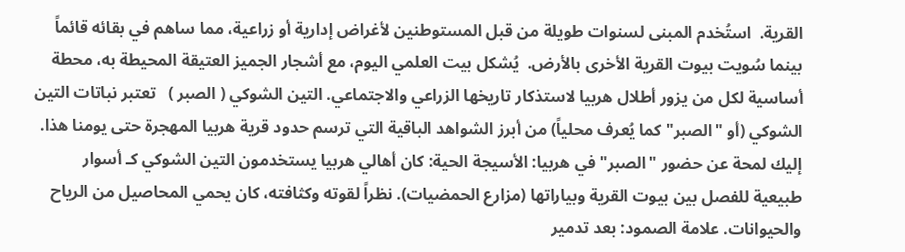القرية.  استُخدم المبنى لسنوات طويلة من قبل المستوطنين لأغراض إدارية أو زراعية، مما ساهم في بقائه قائماً بينما سُويت بيوت القرية الأخرى بالأرض.  يُشكل بيت العلمي اليوم، مع أشجار الجميز العتيقة المحيطة به، محطة أساسية لكل من يزور أطلال هربيا لاستذكار تاريخها الزراعي والاجتماعي. التين الشوكي ( الصبر )   تعتبر نباتات التين الشوكي (أو "الصبر" كما يُعرف محلياً) من أبرز الشواهد الباقية التي ترسم حدود قرية هربيا المهجرة حتى يومنا هذا. إليك لمحة عن حضور "الصبر" في هربيا: الأسيجة الحية: كان أهالي هربيا يستخدمون التين الشوكي كـ أسوار طبيعية للفصل بين بيوت القرية وبياراتها (مزارع الحمضيات). نظراً لقوته وكثافته، كان يحمي المحاصيل من الرياح والحيوانات. علامة الصمود: بعد تدمير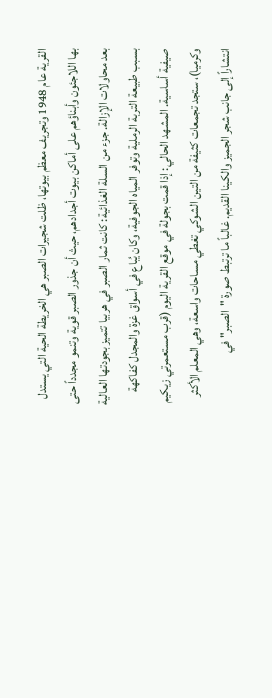القرية عام 1948 وتجريف معظم بيوتها، ظلت شجيرات الصبر هي الخريطة الحية التي يستدل بها اللاجئون وأبناؤهم على أماكن بيوت أجدادهم، حيث أن جذور الصبر قوية وتنمو مجدداً حتى بعد محاولات الإزالة. جزء من السلة الغذائية: كانت ثمار الصبر في هربيا تتميز بجودتها العالية بسبب طبيعة التربة الرملية وتوفر المياه الجوفية، وكان يُباع في أسواق غزة والمجدل كفاكهة صيفية أساسية. المشهد الحالي: إذا قمت بجولة في موقع القرية اليوم (قرب مستعمرتي زيكيم وكرميا)، ستجد تجمعات كثيفة من التين الشوكي تغطي مساحات واسعة، وهي المعلم الأكثر انتشاراً إلى جانب شجر الجميز والكينا القديم. غالباً ما ترتبط صورة "الصبر" في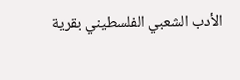الأدب الشعبي الفلسطيني بقرية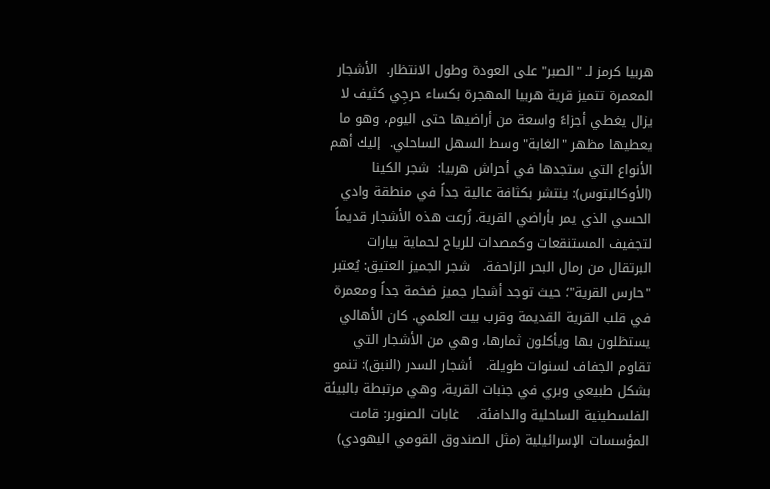هربيا كرمز لـ "الصبر" على العودة وطول الانتظار.  الأشجار المعمرة تتميز قرية هربيا المهجرة بكساء حرجِي كثيف لا يزال يغطي أجزاءً واسعة من أراضيها حتى اليوم، وهو ما يعطيها مظهر "الغابة" وسط السهل الساحلي.  إليك أهم الأنواع التي ستجدها في أحراش هربيا:  شجر الكينا (الأوكالبتوس): ينتشر بكثافة عالية جداً في منطقة وادي الحسي الذي يمر بأراضي القرية. زُرعت هذه الأشجار قديماً لتجفيف المستنقعات وكمصدات للرياح لحماية بيارات البرتقال من رمال البحر الزاحفة.   شجر الجميز العتيق: يُعتبر "حارس القرية"؛ حيث توجد أشجار جميز ضخمة جداً ومعمرة في قلب القرية القديمة وقرب بيت العلمي. كان الأهالي يستظلون بها ويأكلون ثمارها، وهي من الأشجار التي تقاوم الجفاف لسنوات طويلة.   أشجار السدر (النبق): تنمو بشكل طبيعي وبري في جنبات القرية، وهي مرتبطة بالبيئة الفلسطينية الساحلية والدافئة.    غابات الصنوبر: قامت المؤسسات الإسرائيلية (مثل الصندوق القومي اليهودي)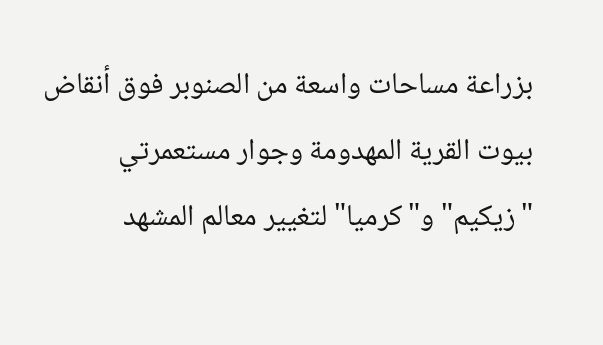بزراعة مساحات واسعة من الصنوبر فوق أنقاض بيوت القرية المهدومة وجوار مستعمرتي "زيكيم" و"كرميا" لتغيير معالم المشهد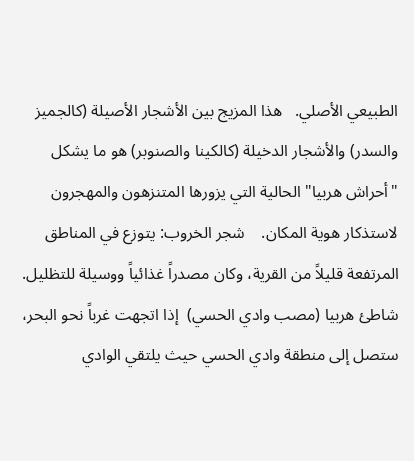الطبيعي الأصلي.   هذا المزيج بين الأشجار الأصيلة (كالجميز والسدر) والأشجار الدخيلة (كالكينا والصنوبر) هو ما يشكل "أحراش هربيا" الحالية التي يزورها المتنزهون والمهجرون لاستذكار هوية المكان.    شجر الخروب: يتوزع في المناطق المرتفعة قليلاً من القرية، وكان مصدراً غذائياً ووسيلة للتظليل.              شاطئ هربيا (مصب وادي الحسي)  إذا اتجهت غرباً نحو البحر، ستصل إلى منطقة وادي الحسي حيث يلتقي الوادي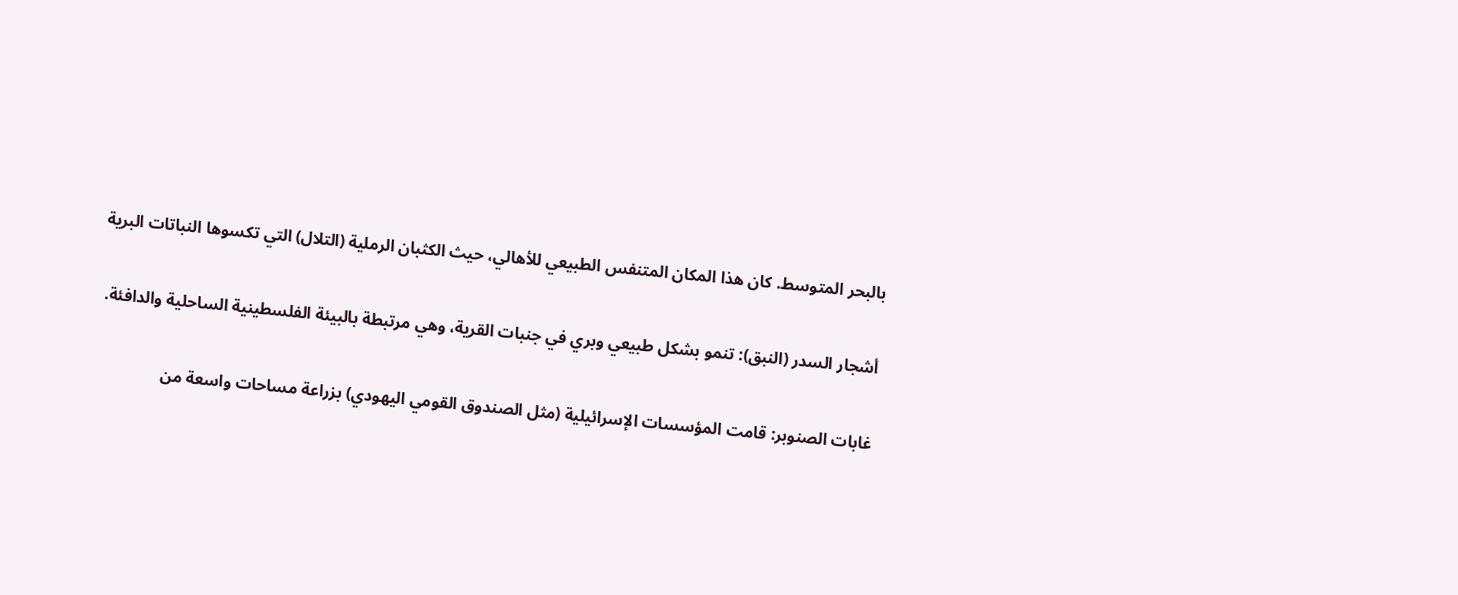بالبحر المتوسط. كان هذا المكان المتنفس الطبيعي للأهالي، حيث الكثبان الرملية (التلال) التي تكسوها النباتات البرية

أشجار السدر (النبق): تنمو بشكل طبيعي وبري في جنبات القرية، وهي مرتبطة بالبيئة الفلسطينية الساحلية والدافئة.

غابات الصنوبر: قامت المؤسسات الإسرائيلية (مثل الصندوق القومي اليهودي) بزراعة مساحات واسعة من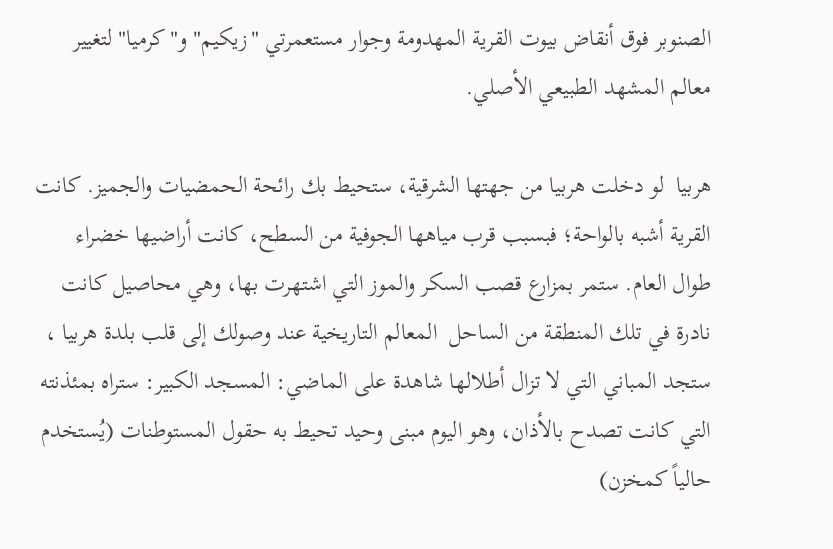الصنوبر فوق أنقاض بيوت القرية المهدومة وجوار مستعمرتي "زيكيم" و"كرميا" لتغيير معالم المشهد الطبيعي الأصلي.

هربيا  لو دخلت هربيا من جهتها الشرقية، ستحيط بك رائحة الحمضيات والجميز. كانت القرية أشبه بالواحة؛ فبسبب قرب مياهها الجوفية من السطح، كانت أراضيها خضراء طوال العام. ستمر بمزارع قصب السكر والموز التي اشتهرت بها، وهي محاصيل كانت نادرة في تلك المنطقة من الساحل  المعالم التاريخية عند وصولك إلى قلب بلدة هربيا ، ستجد المباني التي لا تزال أطلالها شاهدة على الماضي: المسجد الكبير: ستراه بمئذنته التي كانت تصدح بالأذان، وهو اليوم مبنى وحيد تحيط به حقول المستوطنات (يُستخدم حالياً كمخزن)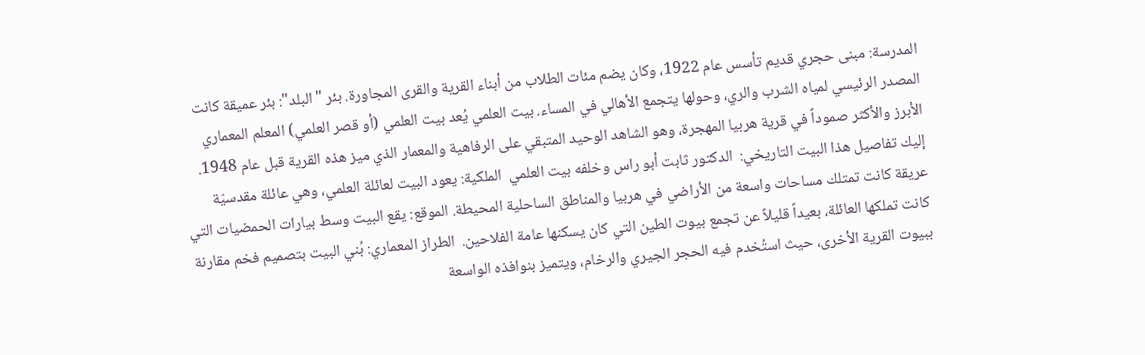المدرسة: مبنى حجري قديم تأسس عام 1922، وكان يضم مئات الطلاب من أبناء القرية والقرى المجاورة. بئر "البلد": بئر عميقة كانت المصدر الرئيسي لمياه الشرب والري، وحولها يتجمع الأهالي في المساء. بيت العلمي يُعد بيت العلمي (أو قصر العلمي) المعلم المعماري الأبرز والأكثر صموداً في قرية هربيا المهجرة، وهو الشاهد الوحيد المتبقي على الرفاهية والمعمار الذي ميز هذه القرية قبل عام 1948.  إليك تفاصيل هذا البيت التاريخي:  الدكتور ثابت أبو راس وخلفه بيت العلمي  الملكية: يعود البيت لعائلة العلمي، وهي عائلة مقدسيّة عريقة كانت تمتلك مساحات واسعة من الأراضي في هربيا والمناطق الساحلية المحيطة. الموقع: يقع البيت وسط بيارات الحمضيات التي كانت تملكها العائلة، بعيداً قليلاً عن تجمع بيوت الطين التي كان يسكنها عامة الفلاحين.  الطراز المعماري: بُني البيت بتصميم فخم مقارنة ببيوت القرية الأخرى، حيث استُخدم فيه الحجر الجيري والرخام، ويتميز بنوافذه الواسعة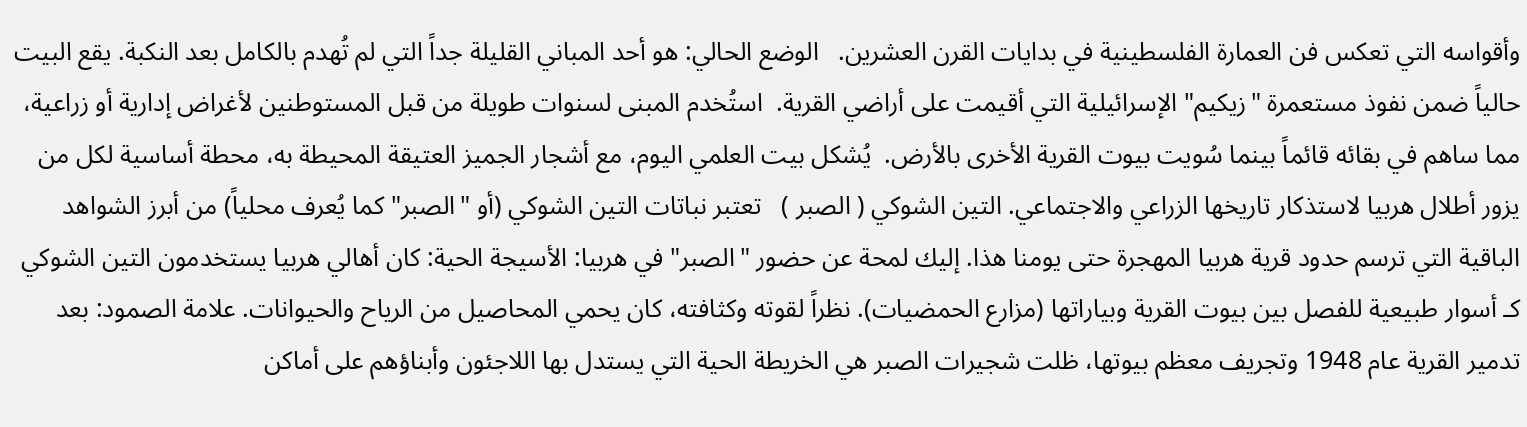وأقواسه التي تعكس فن العمارة الفلسطينية في بدايات القرن العشرين.   الوضع الحالي: هو أحد المباني القليلة جداً التي لم تُهدم بالكامل بعد النكبة. يقع البيت حالياً ضمن نفوذ مستعمرة "زيكيم" الإسرائيلية التي أقيمت على أراضي القرية.  استُخدم المبنى لسنوات طويلة من قبل المستوطنين لأغراض إدارية أو زراعية، مما ساهم في بقائه قائماً بينما سُويت بيوت القرية الأخرى بالأرض.  يُشكل بيت العلمي اليوم، مع أشجار الجميز العتيقة المحيطة به، محطة أساسية لكل من يزور أطلال هربيا لاستذكار تاريخها الزراعي والاجتماعي. التين الشوكي ( الصبر )   تعتبر نباتات التين الشوكي (أو "الصبر" كما يُعرف محلياً) من أبرز الشواهد الباقية التي ترسم حدود قرية هربيا المهجرة حتى يومنا هذا. إليك لمحة عن حضور "الصبر" في هربيا: الأسيجة الحية: كان أهالي هربيا يستخدمون التين الشوكي كـ أسوار طبيعية للفصل بين بيوت القرية وبياراتها (مزارع الحمضيات). نظراً لقوته وكثافته، كان يحمي المحاصيل من الرياح والحيوانات. علامة الصمود: بعد تدمير القرية عام 1948 وتجريف معظم بيوتها، ظلت شجيرات الصبر هي الخريطة الحية التي يستدل بها اللاجئون وأبناؤهم على أماكن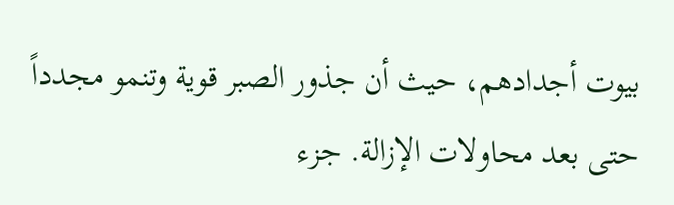بيوت أجدادهم، حيث أن جذور الصبر قوية وتنمو مجدداً حتى بعد محاولات الإزالة. جزء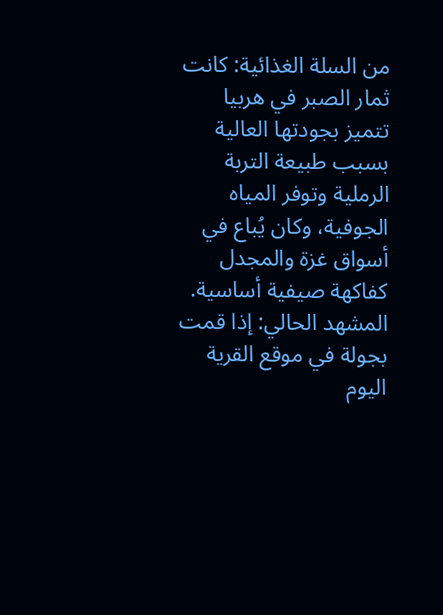من السلة الغذائية: كانت ثمار الصبر في هربيا تتميز بجودتها العالية بسبب طبيعة التربة الرملية وتوفر المياه الجوفية، وكان يُباع في أسواق غزة والمجدل كفاكهة صيفية أساسية. المشهد الحالي: إذا قمت بجولة في موقع القرية اليوم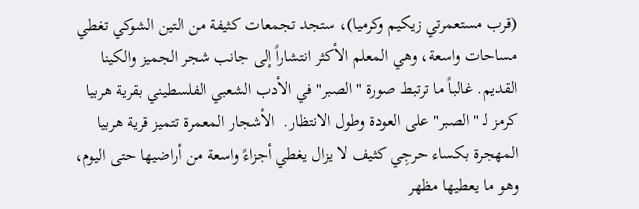(قرب مستعمرتي زيكيم وكرميا)، ستجد تجمعات كثيفة من التين الشوكي تغطي مساحات واسعة، وهي المعلم الأكثر انتشاراً إلى جانب شجر الجميز والكينا القديم. غالباً ما ترتبط صورة "الصبر" في الأدب الشعبي الفلسطيني بقرية هربيا كرمز لـ "الصبر" على العودة وطول الانتظار.  الأشجار المعمرة تتميز قرية هربيا المهجرة بكساء حرجِي كثيف لا يزال يغطي أجزاءً واسعة من أراضيها حتى اليوم، وهو ما يعطيها مظهر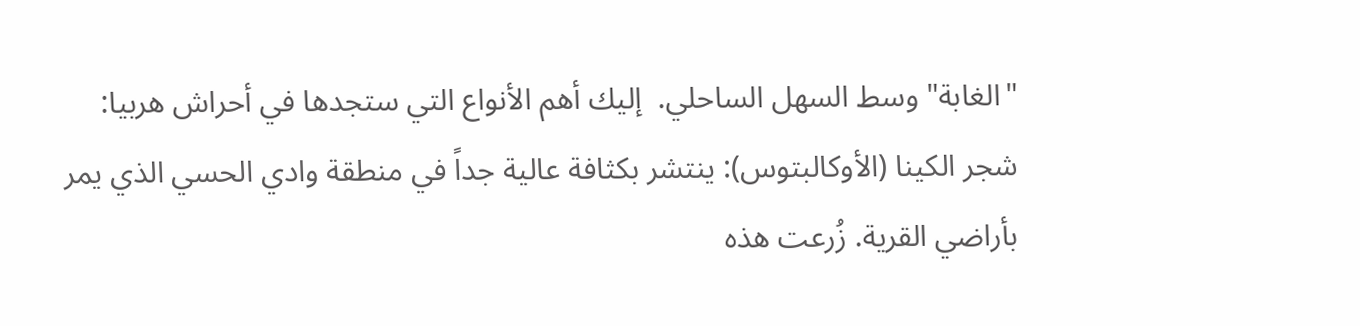"الغابة" وسط السهل الساحلي.  إليك أهم الأنواع التي ستجدها في أحراش هربيا:  شجر الكينا (الأوكالبتوس): ينتشر بكثافة عالية جداً في منطقة وادي الحسي الذي يمر بأراضي القرية. زُرعت هذه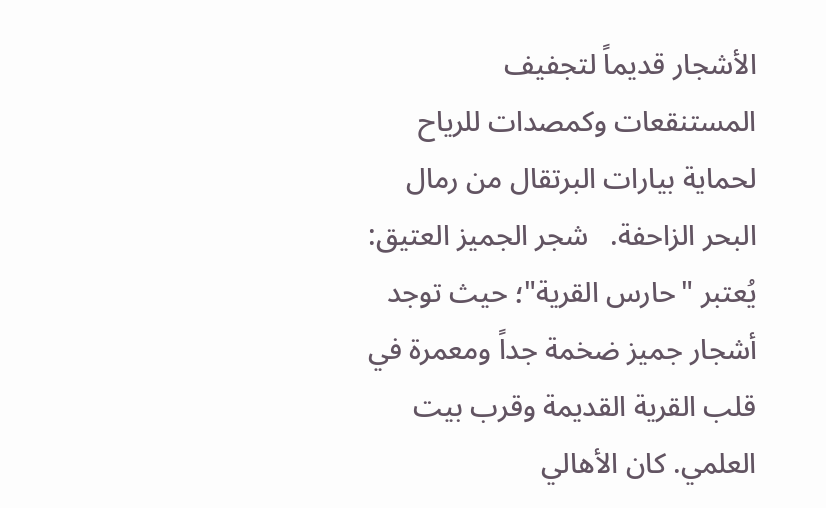الأشجار قديماً لتجفيف المستنقعات وكمصدات للرياح لحماية بيارات البرتقال من رمال البحر الزاحفة.   شجر الجميز العتيق: يُعتبر "حارس القرية"؛ حيث توجد أشجار جميز ضخمة جداً ومعمرة في قلب القرية القديمة وقرب بيت العلمي. كان الأهالي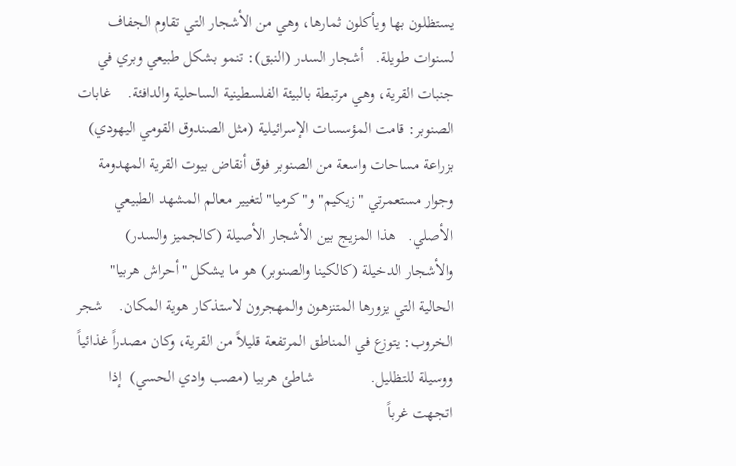يستظلون بها ويأكلون ثمارها، وهي من الأشجار التي تقاوم الجفاف لسنوات طويلة.   أشجار السدر (النبق): تنمو بشكل طبيعي وبري في جنبات القرية، وهي مرتبطة بالبيئة الفلسطينية الساحلية والدافئة.    غابات الصنوبر: قامت المؤسسات الإسرائيلية (مثل الصندوق القومي اليهودي) بزراعة مساحات واسعة من الصنوبر فوق أنقاض بيوت القرية المهدومة وجوار مستعمرتي "زيكيم" و"كرميا" لتغيير معالم المشهد الطبيعي الأصلي.   هذا المزيج بين الأشجار الأصيلة (كالجميز والسدر) والأشجار الدخيلة (كالكينا والصنوبر) هو ما يشكل "أحراش هربيا" الحالية التي يزورها المتنزهون والمهجرون لاستذكار هوية المكان.    شجر الخروب: يتوزع في المناطق المرتفعة قليلاً من القرية، وكان مصدراً غذائياً ووسيلة للتظليل.              شاطئ هربيا (مصب وادي الحسي)  إذا اتجهت غرباً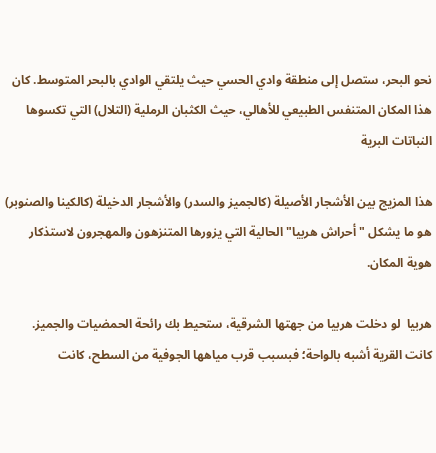نحو البحر، ستصل إلى منطقة وادي الحسي حيث يلتقي الوادي بالبحر المتوسط. كان هذا المكان المتنفس الطبيعي للأهالي، حيث الكثبان الرملية (التلال) التي تكسوها النباتات البرية

هذا المزيج بين الأشجار الأصيلة (كالجميز والسدر) والأشجار الدخيلة (كالكينا والصنوبر) هو ما يشكل "أحراش هربيا" الحالية التي يزورها المتنزهون والمهجرون لاستذكار هوية المكان.

هربيا  لو دخلت هربيا من جهتها الشرقية، ستحيط بك رائحة الحمضيات والجميز. كانت القرية أشبه بالواحة؛ فبسبب قرب مياهها الجوفية من السطح، كانت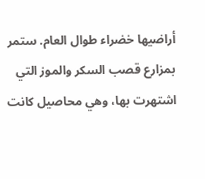أراضيها خضراء طوال العام. ستمر بمزارع قصب السكر والموز التي اشتهرت بها، وهي محاصيل كانت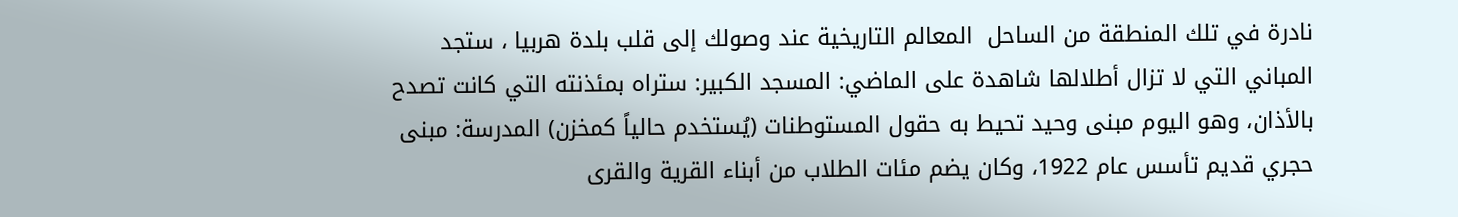نادرة في تلك المنطقة من الساحل  المعالم التاريخية عند وصولك إلى قلب بلدة هربيا ، ستجد المباني التي لا تزال أطلالها شاهدة على الماضي: المسجد الكبير: ستراه بمئذنته التي كانت تصدح بالأذان، وهو اليوم مبنى وحيد تحيط به حقول المستوطنات (يُستخدم حالياً كمخزن) المدرسة: مبنى حجري قديم تأسس عام 1922، وكان يضم مئات الطلاب من أبناء القرية والقرى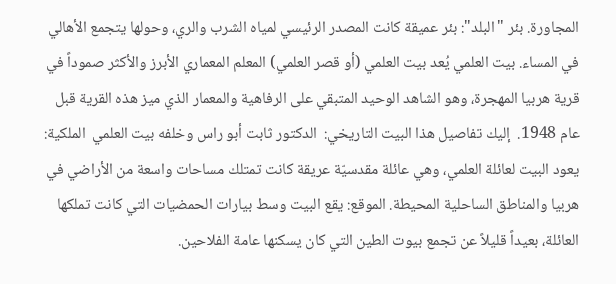المجاورة. بئر "البلد": بئر عميقة كانت المصدر الرئيسي لمياه الشرب والري، وحولها يتجمع الأهالي في المساء. بيت العلمي يُعد بيت العلمي (أو قصر العلمي) المعلم المعماري الأبرز والأكثر صموداً في قرية هربيا المهجرة، وهو الشاهد الوحيد المتبقي على الرفاهية والمعمار الذي ميز هذه القرية قبل عام 1948.  إليك تفاصيل هذا البيت التاريخي:  الدكتور ثابت أبو راس وخلفه بيت العلمي  الملكية: يعود البيت لعائلة العلمي، وهي عائلة مقدسيّة عريقة كانت تمتلك مساحات واسعة من الأراضي في هربيا والمناطق الساحلية المحيطة. الموقع: يقع البيت وسط بيارات الحمضيات التي كانت تملكها العائلة، بعيداً قليلاً عن تجمع بيوت الطين التي كان يسكنها عامة الفلاحين.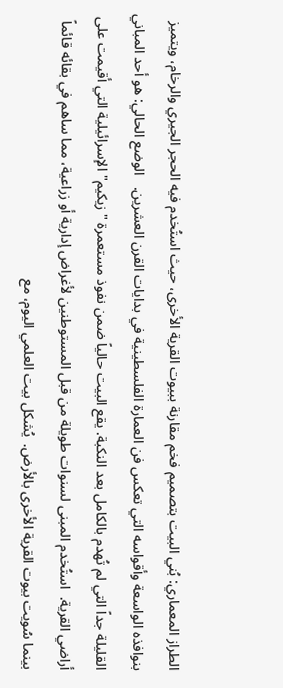الطراز المعماري: بُني البيت بتصميم فخم مقارنة ببيوت القرية الأخرى، حيث استُخدم فيه الحجر الجيري والرخام، ويتميز بنوافذه الواسعة وأقواسه التي تعكس فن العمارة الفلسطينية في بدايات القرن العشرين.   الوضع الحالي: هو أحد المباني القليلة جداً التي لم تُهدم بالكامل بعد النكبة. يقع البيت حالياً ضمن نفوذ مستعمرة "زيكيم" الإسرائيلية التي أقيمت على أراضي القرية.  استُخدم المبنى لسنوات طويلة من قبل المستوطنين لأغراض إدارية أو زراعية، مما ساهم في بقائه قائماً بينما سُويت بيوت القرية الأخرى بالأرض.  يُشكل بيت العلمي اليوم، مع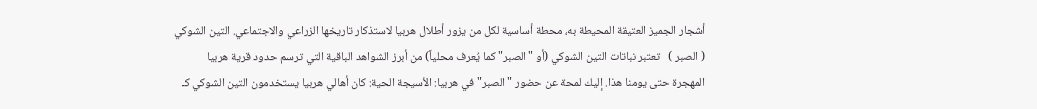أشجار الجميز العتيقة المحيطة به، محطة أساسية لكل من يزور أطلال هربيا لاستذكار تاريخها الزراعي والاجتماعي. التين الشوكي ( الصبر )   تعتبر نباتات التين الشوكي (أو "الصبر" كما يُعرف محلياً) من أبرز الشواهد الباقية التي ترسم حدود قرية هربيا المهجرة حتى يومنا هذا. إليك لمحة عن حضور "الصبر" في هربيا: الأسيجة الحية: كان أهالي هربيا يستخدمون التين الشوكي كـ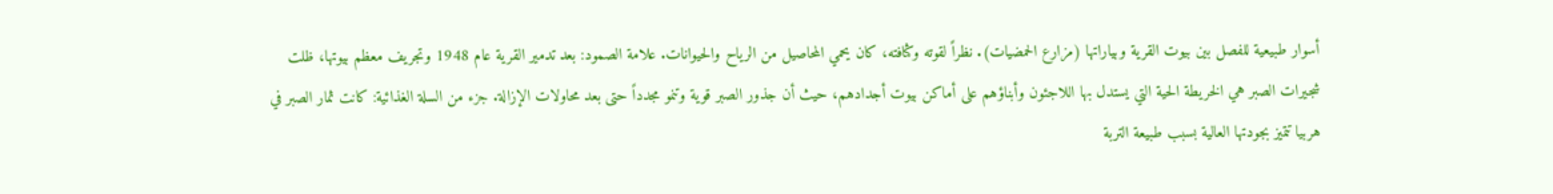أسوار طبيعية للفصل بين بيوت القرية وبياراتها (مزارع الحمضيات). نظراً لقوته وكثافته، كان يحمي المحاصيل من الرياح والحيوانات. علامة الصمود: بعد تدمير القرية عام 1948 وتجريف معظم بيوتها، ظلت شجيرات الصبر هي الخريطة الحية التي يستدل بها اللاجئون وأبناؤهم على أماكن بيوت أجدادهم، حيث أن جذور الصبر قوية وتنمو مجدداً حتى بعد محاولات الإزالة. جزء من السلة الغذائية: كانت ثمار الصبر في هربيا تتميز بجودتها العالية بسبب طبيعة التربة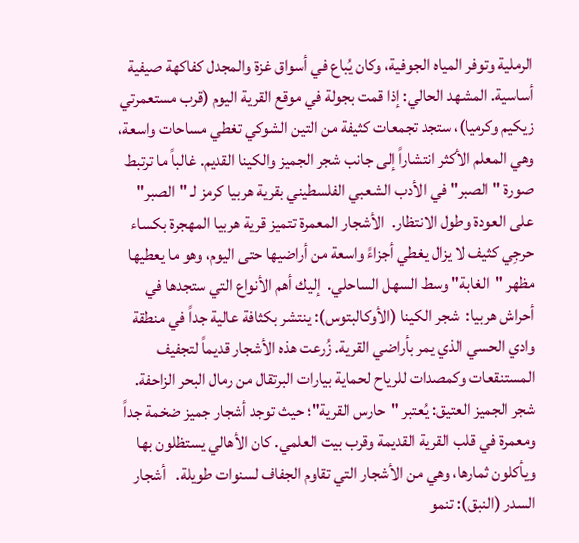الرملية وتوفر المياه الجوفية، وكان يُباع في أسواق غزة والمجدل كفاكهة صيفية أساسية. المشهد الحالي: إذا قمت بجولة في موقع القرية اليوم (قرب مستعمرتي زيكيم وكرميا)، ستجد تجمعات كثيفة من التين الشوكي تغطي مساحات واسعة، وهي المعلم الأكثر انتشاراً إلى جانب شجر الجميز والكينا القديم. غالباً ما ترتبط صورة "الصبر" في الأدب الشعبي الفلسطيني بقرية هربيا كرمز لـ "الصبر" على العودة وطول الانتظار.  الأشجار المعمرة تتميز قرية هربيا المهجرة بكساء حرجِي كثيف لا يزال يغطي أجزاءً واسعة من أراضيها حتى اليوم، وهو ما يعطيها مظهر "الغابة" وسط السهل الساحلي.  إليك أهم الأنواع التي ستجدها في أحراش هربيا:  شجر الكينا (الأوكالبتوس): ينتشر بكثافة عالية جداً في منطقة وادي الحسي الذي يمر بأراضي القرية. زُرعت هذه الأشجار قديماً لتجفيف المستنقعات وكمصدات للرياح لحماية بيارات البرتقال من رمال البحر الزاحفة.   شجر الجميز العتيق: يُعتبر "حارس القرية"؛ حيث توجد أشجار جميز ضخمة جداً ومعمرة في قلب القرية القديمة وقرب بيت العلمي. كان الأهالي يستظلون بها ويأكلون ثمارها، وهي من الأشجار التي تقاوم الجفاف لسنوات طويلة.   أشجار السدر (النبق): تنمو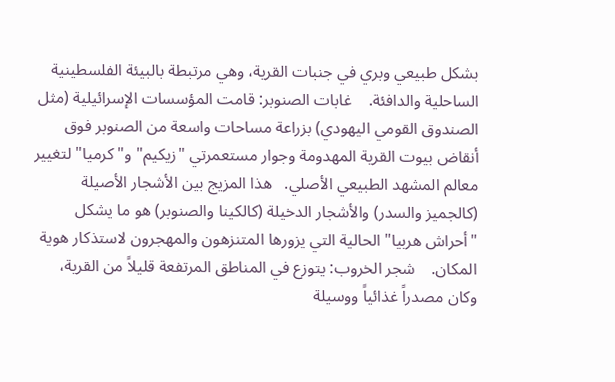بشكل طبيعي وبري في جنبات القرية، وهي مرتبطة بالبيئة الفلسطينية الساحلية والدافئة.    غابات الصنوبر: قامت المؤسسات الإسرائيلية (مثل الصندوق القومي اليهودي) بزراعة مساحات واسعة من الصنوبر فوق أنقاض بيوت القرية المهدومة وجوار مستعمرتي "زيكيم" و"كرميا" لتغيير معالم المشهد الطبيعي الأصلي.   هذا المزيج بين الأشجار الأصيلة (كالجميز والسدر) والأشجار الدخيلة (كالكينا والصنوبر) هو ما يشكل "أحراش هربيا" الحالية التي يزورها المتنزهون والمهجرون لاستذكار هوية المكان.    شجر الخروب: يتوزع في المناطق المرتفعة قليلاً من القرية، وكان مصدراً غذائياً ووسيلة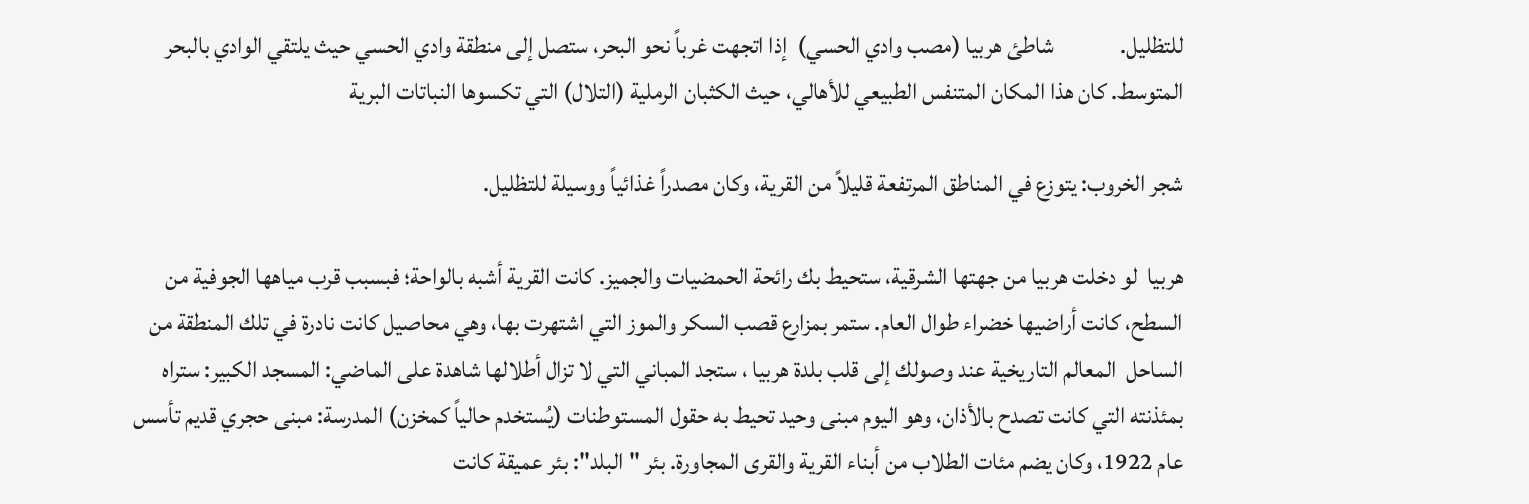للتظليل.              شاطئ هربيا (مصب وادي الحسي)  إذا اتجهت غرباً نحو البحر، ستصل إلى منطقة وادي الحسي حيث يلتقي الوادي بالبحر المتوسط. كان هذا المكان المتنفس الطبيعي للأهالي، حيث الكثبان الرملية (التلال) التي تكسوها النباتات البرية

شجر الخروب: يتوزع في المناطق المرتفعة قليلاً من القرية، وكان مصدراً غذائياً ووسيلة للتظليل.

هربيا  لو دخلت هربيا من جهتها الشرقية، ستحيط بك رائحة الحمضيات والجميز. كانت القرية أشبه بالواحة؛ فبسبب قرب مياهها الجوفية من السطح، كانت أراضيها خضراء طوال العام. ستمر بمزارع قصب السكر والموز التي اشتهرت بها، وهي محاصيل كانت نادرة في تلك المنطقة من الساحل  المعالم التاريخية عند وصولك إلى قلب بلدة هربيا ، ستجد المباني التي لا تزال أطلالها شاهدة على الماضي: المسجد الكبير: ستراه بمئذنته التي كانت تصدح بالأذان، وهو اليوم مبنى وحيد تحيط به حقول المستوطنات (يُستخدم حالياً كمخزن) المدرسة: مبنى حجري قديم تأسس عام 1922، وكان يضم مئات الطلاب من أبناء القرية والقرى المجاورة. بئر "البلد": بئر عميقة كانت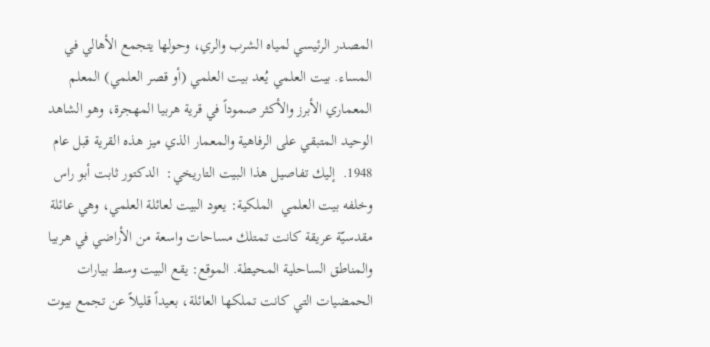المصدر الرئيسي لمياه الشرب والري، وحولها يتجمع الأهالي في المساء. بيت العلمي يُعد بيت العلمي (أو قصر العلمي) المعلم المعماري الأبرز والأكثر صموداً في قرية هربيا المهجرة، وهو الشاهد الوحيد المتبقي على الرفاهية والمعمار الذي ميز هذه القرية قبل عام 1948.  إليك تفاصيل هذا البيت التاريخي:  الدكتور ثابت أبو راس وخلفه بيت العلمي  الملكية: يعود البيت لعائلة العلمي، وهي عائلة مقدسيّة عريقة كانت تمتلك مساحات واسعة من الأراضي في هربيا والمناطق الساحلية المحيطة. الموقع: يقع البيت وسط بيارات الحمضيات التي كانت تملكها العائلة، بعيداً قليلاً عن تجمع بيوت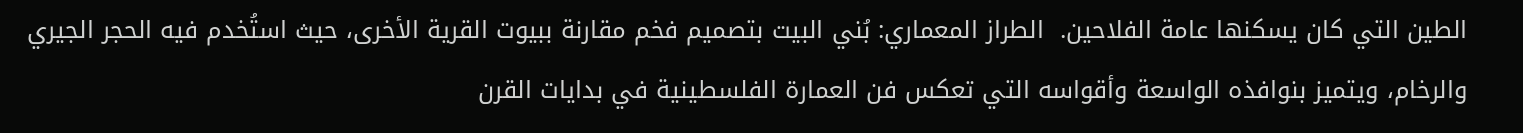الطين التي كان يسكنها عامة الفلاحين.  الطراز المعماري: بُني البيت بتصميم فخم مقارنة ببيوت القرية الأخرى، حيث استُخدم فيه الحجر الجيري والرخام، ويتميز بنوافذه الواسعة وأقواسه التي تعكس فن العمارة الفلسطينية في بدايات القرن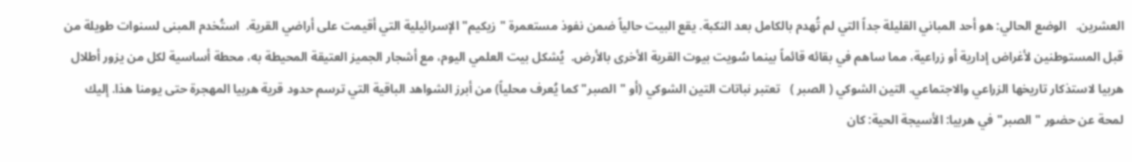العشرين.   الوضع الحالي: هو أحد المباني القليلة جداً التي لم تُهدم بالكامل بعد النكبة. يقع البيت حالياً ضمن نفوذ مستعمرة "زيكيم" الإسرائيلية التي أقيمت على أراضي القرية.  استُخدم المبنى لسنوات طويلة من قبل المستوطنين لأغراض إدارية أو زراعية، مما ساهم في بقائه قائماً بينما سُويت بيوت القرية الأخرى بالأرض.  يُشكل بيت العلمي اليوم، مع أشجار الجميز العتيقة المحيطة به، محطة أساسية لكل من يزور أطلال هربيا لاستذكار تاريخها الزراعي والاجتماعي. التين الشوكي ( الصبر )   تعتبر نباتات التين الشوكي (أو "الصبر" كما يُعرف محلياً) من أبرز الشواهد الباقية التي ترسم حدود قرية هربيا المهجرة حتى يومنا هذا. إليك لمحة عن حضور "الصبر" في هربيا: الأسيجة الحية: كان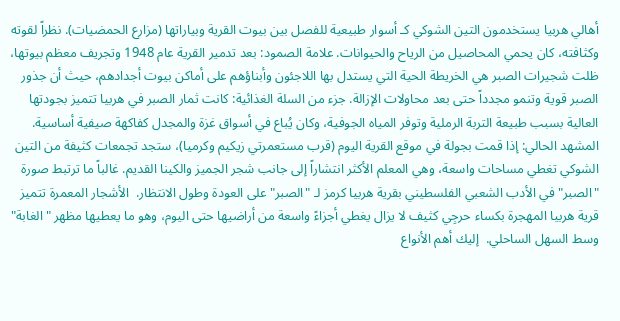أهالي هربيا يستخدمون التين الشوكي كـ أسوار طبيعية للفصل بين بيوت القرية وبياراتها (مزارع الحمضيات). نظراً لقوته وكثافته، كان يحمي المحاصيل من الرياح والحيوانات. علامة الصمود: بعد تدمير القرية عام 1948 وتجريف معظم بيوتها، ظلت شجيرات الصبر هي الخريطة الحية التي يستدل بها اللاجئون وأبناؤهم على أماكن بيوت أجدادهم، حيث أن جذور الصبر قوية وتنمو مجدداً حتى بعد محاولات الإزالة. جزء من السلة الغذائية: كانت ثمار الصبر في هربيا تتميز بجودتها العالية بسبب طبيعة التربة الرملية وتوفر المياه الجوفية، وكان يُباع في أسواق غزة والمجدل كفاكهة صيفية أساسية. المشهد الحالي: إذا قمت بجولة في موقع القرية اليوم (قرب مستعمرتي زيكيم وكرميا)، ستجد تجمعات كثيفة من التين الشوكي تغطي مساحات واسعة، وهي المعلم الأكثر انتشاراً إلى جانب شجر الجميز والكينا القديم. غالباً ما ترتبط صورة "الصبر" في الأدب الشعبي الفلسطيني بقرية هربيا كرمز لـ "الصبر" على العودة وطول الانتظار.  الأشجار المعمرة تتميز قرية هربيا المهجرة بكساء حرجِي كثيف لا يزال يغطي أجزاءً واسعة من أراضيها حتى اليوم، وهو ما يعطيها مظهر "الغابة" وسط السهل الساحلي.  إليك أهم الأنواع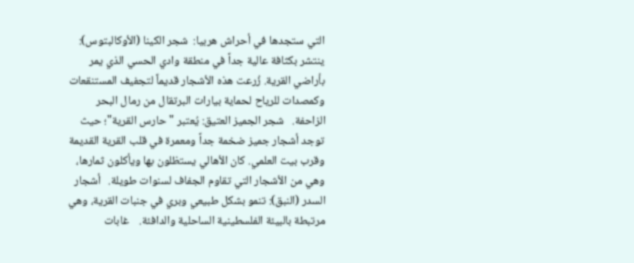التي ستجدها في أحراش هربيا:  شجر الكينا (الأوكالبتوس): ينتشر بكثافة عالية جداً في منطقة وادي الحسي الذي يمر بأراضي القرية. زُرعت هذه الأشجار قديماً لتجفيف المستنقعات وكمصدات للرياح لحماية بيارات البرتقال من رمال البحر الزاحفة.   شجر الجميز العتيق: يُعتبر "حارس القرية"؛ حيث توجد أشجار جميز ضخمة جداً ومعمرة في قلب القرية القديمة وقرب بيت العلمي. كان الأهالي يستظلون بها ويأكلون ثمارها، وهي من الأشجار التي تقاوم الجفاف لسنوات طويلة.   أشجار السدر (النبق): تنمو بشكل طبيعي وبري في جنبات القرية، وهي مرتبطة بالبيئة الفلسطينية الساحلية والدافئة.    غابات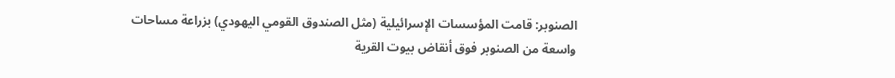الصنوبر: قامت المؤسسات الإسرائيلية (مثل الصندوق القومي اليهودي) بزراعة مساحات واسعة من الصنوبر فوق أنقاض بيوت القرية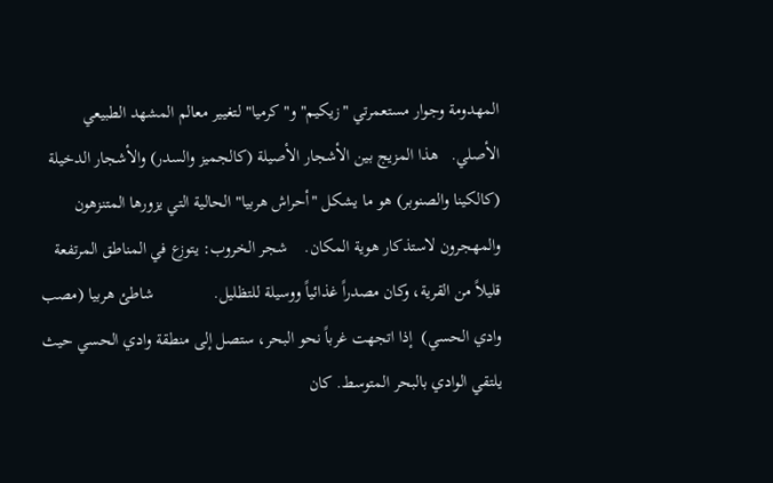المهدومة وجوار مستعمرتي "زيكيم" و"كرميا" لتغيير معالم المشهد الطبيعي الأصلي.   هذا المزيج بين الأشجار الأصيلة (كالجميز والسدر) والأشجار الدخيلة (كالكينا والصنوبر) هو ما يشكل "أحراش هربيا" الحالية التي يزورها المتنزهون والمهجرون لاستذكار هوية المكان.    شجر الخروب: يتوزع في المناطق المرتفعة قليلاً من القرية، وكان مصدراً غذائياً ووسيلة للتظليل.              شاطئ هربيا (مصب وادي الحسي)  إذا اتجهت غرباً نحو البحر، ستصل إلى منطقة وادي الحسي حيث يلتقي الوادي بالبحر المتوسط. كان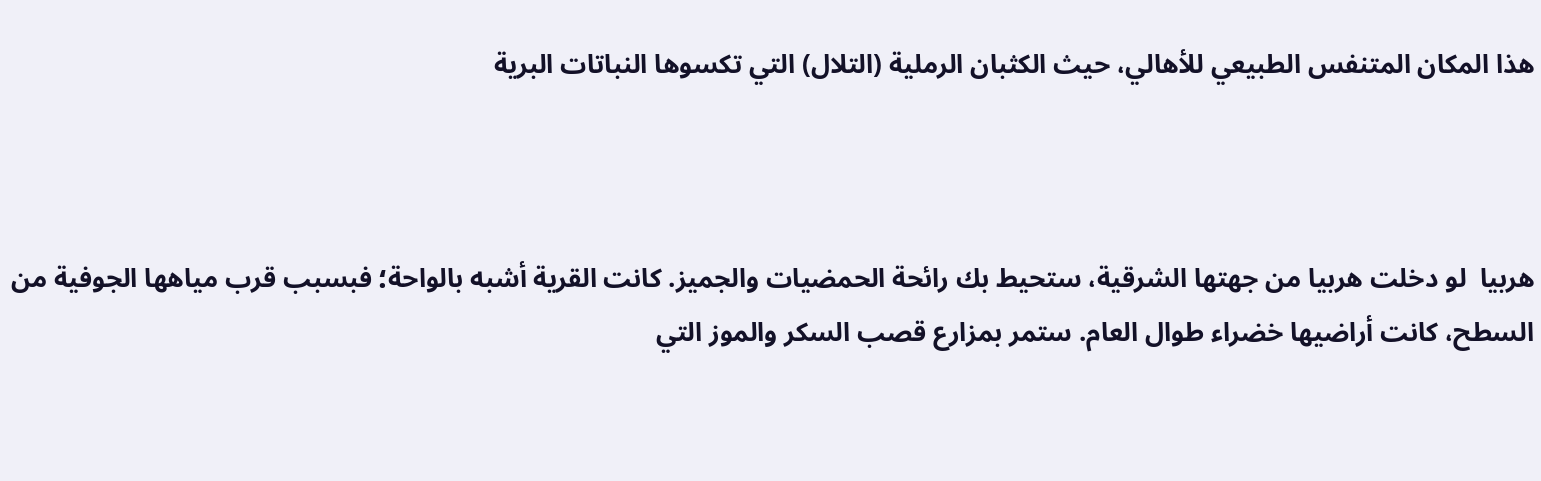هذا المكان المتنفس الطبيعي للأهالي، حيث الكثبان الرملية (التلال) التي تكسوها النباتات البرية



هربيا  لو دخلت هربيا من جهتها الشرقية، ستحيط بك رائحة الحمضيات والجميز. كانت القرية أشبه بالواحة؛ فبسبب قرب مياهها الجوفية من السطح، كانت أراضيها خضراء طوال العام. ستمر بمزارع قصب السكر والموز التي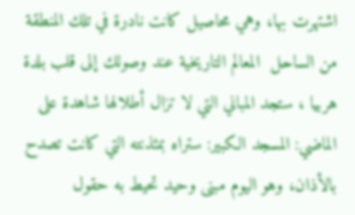اشتهرت بها، وهي محاصيل كانت نادرة في تلك المنطقة من الساحل  المعالم التاريخية عند وصولك إلى قلب بلدة هربيا ، ستجد المباني التي لا تزال أطلالها شاهدة على الماضي: المسجد الكبير: ستراه بمئذنته التي كانت تصدح بالأذان، وهو اليوم مبنى وحيد تحيط به حقول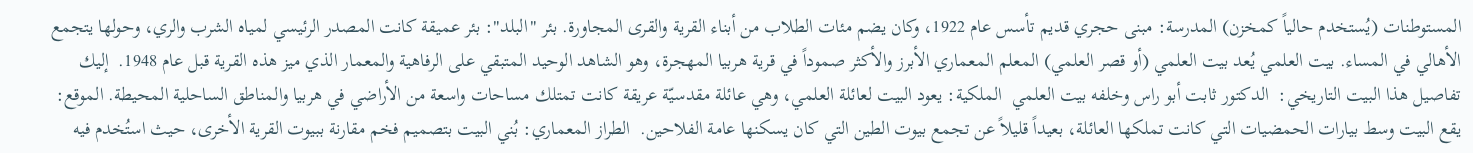المستوطنات (يُستخدم حالياً كمخزن) المدرسة: مبنى حجري قديم تأسس عام 1922، وكان يضم مئات الطلاب من أبناء القرية والقرى المجاورة. بئر "البلد": بئر عميقة كانت المصدر الرئيسي لمياه الشرب والري، وحولها يتجمع الأهالي في المساء. بيت العلمي يُعد بيت العلمي (أو قصر العلمي) المعلم المعماري الأبرز والأكثر صموداً في قرية هربيا المهجرة، وهو الشاهد الوحيد المتبقي على الرفاهية والمعمار الذي ميز هذه القرية قبل عام 1948.  إليك تفاصيل هذا البيت التاريخي:  الدكتور ثابت أبو راس وخلفه بيت العلمي  الملكية: يعود البيت لعائلة العلمي، وهي عائلة مقدسيّة عريقة كانت تمتلك مساحات واسعة من الأراضي في هربيا والمناطق الساحلية المحيطة. الموقع: يقع البيت وسط بيارات الحمضيات التي كانت تملكها العائلة، بعيداً قليلاً عن تجمع بيوت الطين التي كان يسكنها عامة الفلاحين.  الطراز المعماري: بُني البيت بتصميم فخم مقارنة ببيوت القرية الأخرى، حيث استُخدم فيه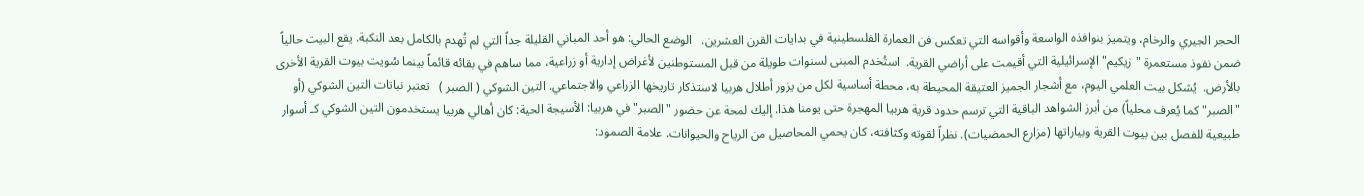الحجر الجيري والرخام، ويتميز بنوافذه الواسعة وأقواسه التي تعكس فن العمارة الفلسطينية في بدايات القرن العشرين.   الوضع الحالي: هو أحد المباني القليلة جداً التي لم تُهدم بالكامل بعد النكبة. يقع البيت حالياً ضمن نفوذ مستعمرة "زيكيم" الإسرائيلية التي أقيمت على أراضي القرية.  استُخدم المبنى لسنوات طويلة من قبل المستوطنين لأغراض إدارية أو زراعية، مما ساهم في بقائه قائماً بينما سُويت بيوت القرية الأخرى بالأرض.  يُشكل بيت العلمي اليوم، مع أشجار الجميز العتيقة المحيطة به، محطة أساسية لكل من يزور أطلال هربيا لاستذكار تاريخها الزراعي والاجتماعي. التين الشوكي ( الصبر )   تعتبر نباتات التين الشوكي (أو "الصبر" كما يُعرف محلياً) من أبرز الشواهد الباقية التي ترسم حدود قرية هربيا المهجرة حتى يومنا هذا. إليك لمحة عن حضور "الصبر" في هربيا: الأسيجة الحية: كان أهالي هربيا يستخدمون التين الشوكي كـ أسوار طبيعية للفصل بين بيوت القرية وبياراتها (مزارع الحمضيات). نظراً لقوته وكثافته، كان يحمي المحاصيل من الرياح والحيوانات. علامة الصمود: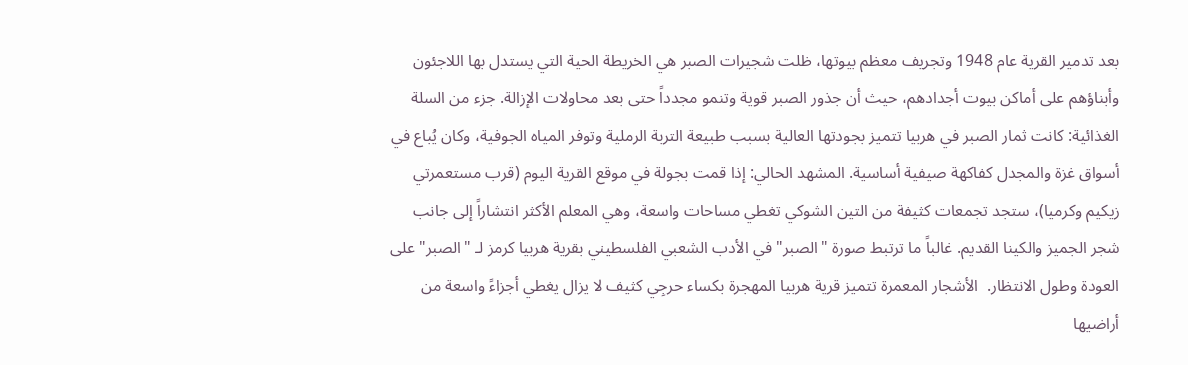بعد تدمير القرية عام 1948 وتجريف معظم بيوتها، ظلت شجيرات الصبر هي الخريطة الحية التي يستدل بها اللاجئون وأبناؤهم على أماكن بيوت أجدادهم، حيث أن جذور الصبر قوية وتنمو مجدداً حتى بعد محاولات الإزالة. جزء من السلة الغذائية: كانت ثمار الصبر في هربيا تتميز بجودتها العالية بسبب طبيعة التربة الرملية وتوفر المياه الجوفية، وكان يُباع في أسواق غزة والمجدل كفاكهة صيفية أساسية. المشهد الحالي: إذا قمت بجولة في موقع القرية اليوم (قرب مستعمرتي زيكيم وكرميا)، ستجد تجمعات كثيفة من التين الشوكي تغطي مساحات واسعة، وهي المعلم الأكثر انتشاراً إلى جانب شجر الجميز والكينا القديم. غالباً ما ترتبط صورة "الصبر" في الأدب الشعبي الفلسطيني بقرية هربيا كرمز لـ "الصبر" على العودة وطول الانتظار.  الأشجار المعمرة تتميز قرية هربيا المهجرة بكساء حرجِي كثيف لا يزال يغطي أجزاءً واسعة من أراضيها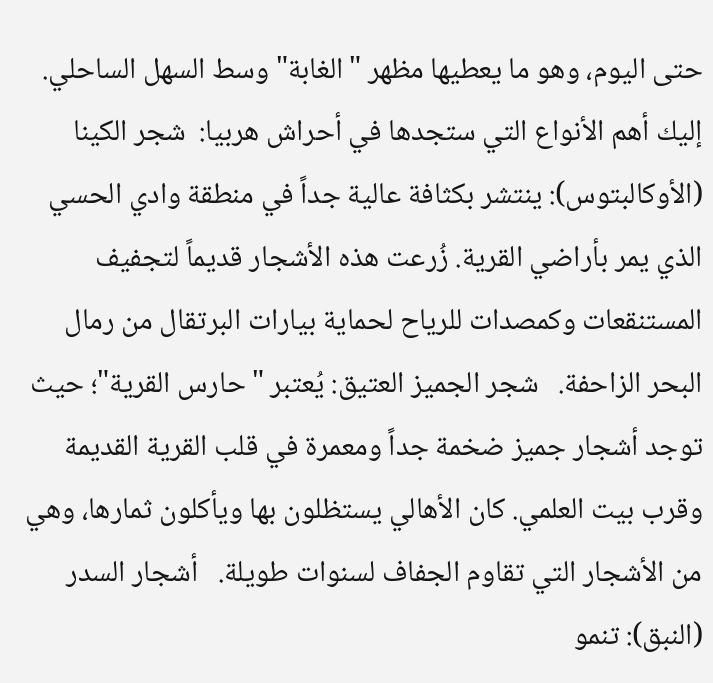حتى اليوم، وهو ما يعطيها مظهر "الغابة" وسط السهل الساحلي.  إليك أهم الأنواع التي ستجدها في أحراش هربيا:  شجر الكينا (الأوكالبتوس): ينتشر بكثافة عالية جداً في منطقة وادي الحسي الذي يمر بأراضي القرية. زُرعت هذه الأشجار قديماً لتجفيف المستنقعات وكمصدات للرياح لحماية بيارات البرتقال من رمال البحر الزاحفة.   شجر الجميز العتيق: يُعتبر "حارس القرية"؛ حيث توجد أشجار جميز ضخمة جداً ومعمرة في قلب القرية القديمة وقرب بيت العلمي. كان الأهالي يستظلون بها ويأكلون ثمارها، وهي من الأشجار التي تقاوم الجفاف لسنوات طويلة.   أشجار السدر (النبق): تنمو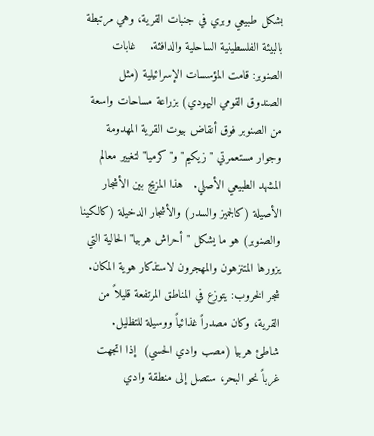بشكل طبيعي وبري في جنبات القرية، وهي مرتبطة بالبيئة الفلسطينية الساحلية والدافئة.    غابات الصنوبر: قامت المؤسسات الإسرائيلية (مثل الصندوق القومي اليهودي) بزراعة مساحات واسعة من الصنوبر فوق أنقاض بيوت القرية المهدومة وجوار مستعمرتي "زيكيم" و"كرميا" لتغيير معالم المشهد الطبيعي الأصلي.   هذا المزيج بين الأشجار الأصيلة (كالجميز والسدر) والأشجار الدخيلة (كالكينا والصنوبر) هو ما يشكل "أحراش هربيا" الحالية التي يزورها المتنزهون والمهجرون لاستذكار هوية المكان.    شجر الخروب: يتوزع في المناطق المرتفعة قليلاً من القرية، وكان مصدراً غذائياً ووسيلة للتظليل.              شاطئ هربيا (مصب وادي الحسي)  إذا اتجهت غرباً نحو البحر، ستصل إلى منطقة وادي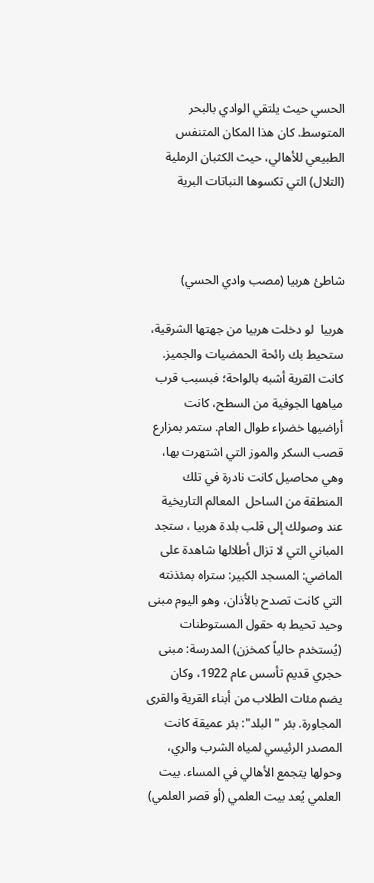الحسي حيث يلتقي الوادي بالبحر المتوسط. كان هذا المكان المتنفس الطبيعي للأهالي، حيث الكثبان الرملية (التلال) التي تكسوها النباتات البرية



شاطئ هربيا (مصب وادي الحسي)

هربيا  لو دخلت هربيا من جهتها الشرقية، ستحيط بك رائحة الحمضيات والجميز. كانت القرية أشبه بالواحة؛ فبسبب قرب مياهها الجوفية من السطح، كانت أراضيها خضراء طوال العام. ستمر بمزارع قصب السكر والموز التي اشتهرت بها، وهي محاصيل كانت نادرة في تلك المنطقة من الساحل  المعالم التاريخية عند وصولك إلى قلب بلدة هربيا ، ستجد المباني التي لا تزال أطلالها شاهدة على الماضي: المسجد الكبير: ستراه بمئذنته التي كانت تصدح بالأذان، وهو اليوم مبنى وحيد تحيط به حقول المستوطنات (يُستخدم حالياً كمخزن) المدرسة: مبنى حجري قديم تأسس عام 1922، وكان يضم مئات الطلاب من أبناء القرية والقرى المجاورة. بئر "البلد": بئر عميقة كانت المصدر الرئيسي لمياه الشرب والري، وحولها يتجمع الأهالي في المساء. بيت العلمي يُعد بيت العلمي (أو قصر العلمي)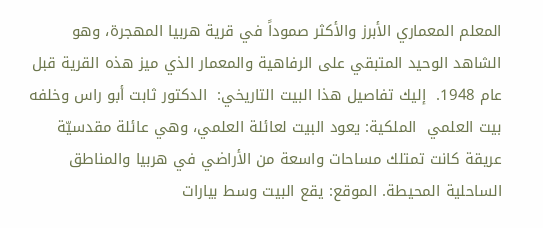المعلم المعماري الأبرز والأكثر صموداً في قرية هربيا المهجرة، وهو الشاهد الوحيد المتبقي على الرفاهية والمعمار الذي ميز هذه القرية قبل عام 1948.  إليك تفاصيل هذا البيت التاريخي:  الدكتور ثابت أبو راس وخلفه بيت العلمي  الملكية: يعود البيت لعائلة العلمي، وهي عائلة مقدسيّة عريقة كانت تمتلك مساحات واسعة من الأراضي في هربيا والمناطق الساحلية المحيطة. الموقع: يقع البيت وسط بيارات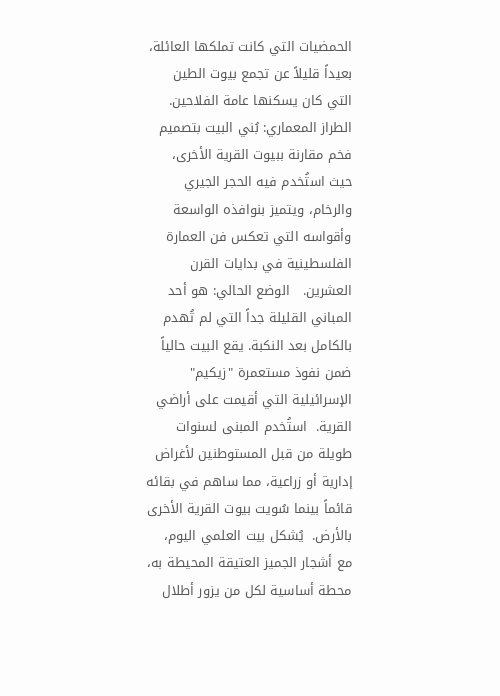الحمضيات التي كانت تملكها العائلة، بعيداً قليلاً عن تجمع بيوت الطين التي كان يسكنها عامة الفلاحين.  الطراز المعماري: بُني البيت بتصميم فخم مقارنة ببيوت القرية الأخرى، حيث استُخدم فيه الحجر الجيري والرخام، ويتميز بنوافذه الواسعة وأقواسه التي تعكس فن العمارة الفلسطينية في بدايات القرن العشرين.   الوضع الحالي: هو أحد المباني القليلة جداً التي لم تُهدم بالكامل بعد النكبة. يقع البيت حالياً ضمن نفوذ مستعمرة "زيكيم" الإسرائيلية التي أقيمت على أراضي القرية.  استُخدم المبنى لسنوات طويلة من قبل المستوطنين لأغراض إدارية أو زراعية، مما ساهم في بقائه قائماً بينما سُويت بيوت القرية الأخرى بالأرض.  يُشكل بيت العلمي اليوم، مع أشجار الجميز العتيقة المحيطة به، محطة أساسية لكل من يزور أطلال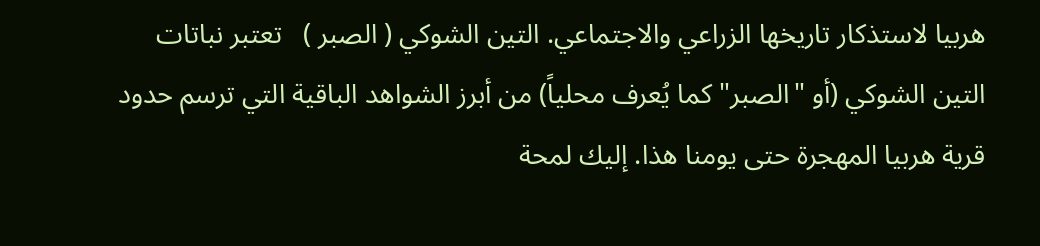هربيا لاستذكار تاريخها الزراعي والاجتماعي. التين الشوكي ( الصبر )   تعتبر نباتات التين الشوكي (أو "الصبر" كما يُعرف محلياً) من أبرز الشواهد الباقية التي ترسم حدود قرية هربيا المهجرة حتى يومنا هذا. إليك لمحة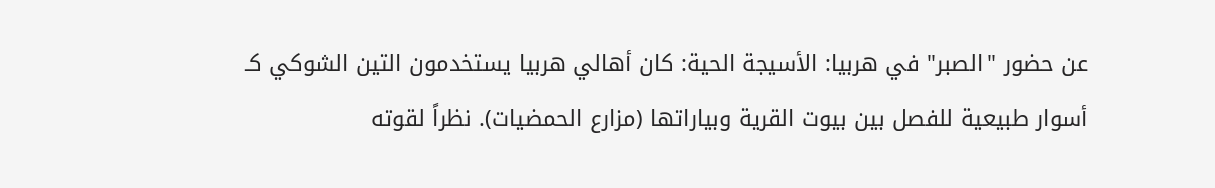عن حضور "الصبر" في هربيا: الأسيجة الحية: كان أهالي هربيا يستخدمون التين الشوكي كـ أسوار طبيعية للفصل بين بيوت القرية وبياراتها (مزارع الحمضيات). نظراً لقوته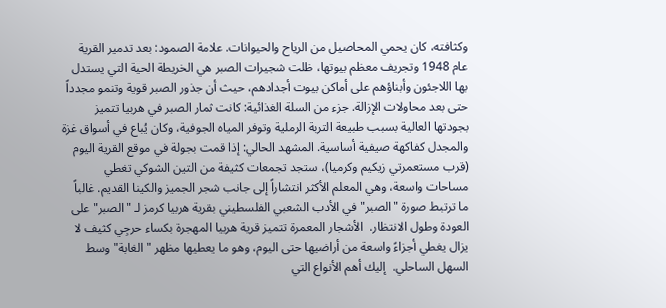وكثافته، كان يحمي المحاصيل من الرياح والحيوانات. علامة الصمود: بعد تدمير القرية عام 1948 وتجريف معظم بيوتها، ظلت شجيرات الصبر هي الخريطة الحية التي يستدل بها اللاجئون وأبناؤهم على أماكن بيوت أجدادهم، حيث أن جذور الصبر قوية وتنمو مجدداً حتى بعد محاولات الإزالة. جزء من السلة الغذائية: كانت ثمار الصبر في هربيا تتميز بجودتها العالية بسبب طبيعة التربة الرملية وتوفر المياه الجوفية، وكان يُباع في أسواق غزة والمجدل كفاكهة صيفية أساسية. المشهد الحالي: إذا قمت بجولة في موقع القرية اليوم (قرب مستعمرتي زيكيم وكرميا)، ستجد تجمعات كثيفة من التين الشوكي تغطي مساحات واسعة، وهي المعلم الأكثر انتشاراً إلى جانب شجر الجميز والكينا القديم. غالباً ما ترتبط صورة "الصبر" في الأدب الشعبي الفلسطيني بقرية هربيا كرمز لـ "الصبر" على العودة وطول الانتظار.  الأشجار المعمرة تتميز قرية هربيا المهجرة بكساء حرجِي كثيف لا يزال يغطي أجزاءً واسعة من أراضيها حتى اليوم، وهو ما يعطيها مظهر "الغابة" وسط السهل الساحلي.  إليك أهم الأنواع التي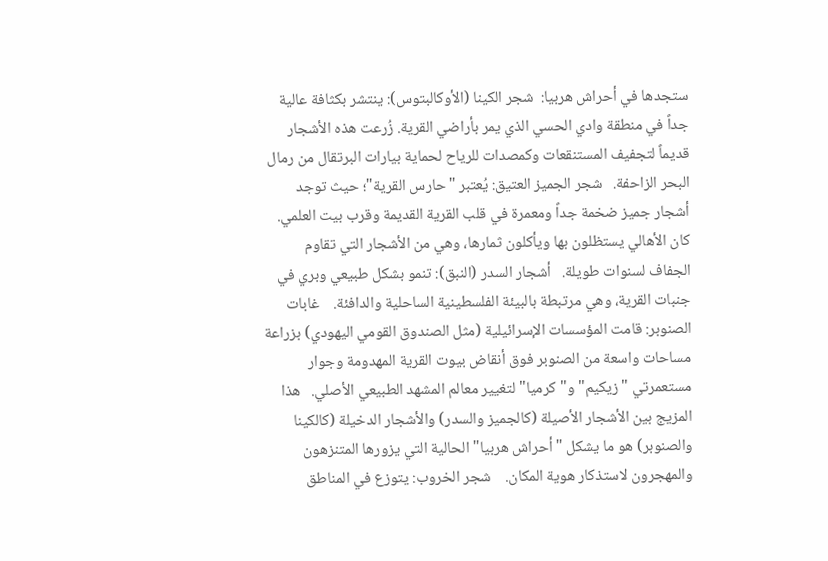ستجدها في أحراش هربيا:  شجر الكينا (الأوكالبتوس): ينتشر بكثافة عالية جداً في منطقة وادي الحسي الذي يمر بأراضي القرية. زُرعت هذه الأشجار قديماً لتجفيف المستنقعات وكمصدات للرياح لحماية بيارات البرتقال من رمال البحر الزاحفة.   شجر الجميز العتيق: يُعتبر "حارس القرية"؛ حيث توجد أشجار جميز ضخمة جداً ومعمرة في قلب القرية القديمة وقرب بيت العلمي. كان الأهالي يستظلون بها ويأكلون ثمارها، وهي من الأشجار التي تقاوم الجفاف لسنوات طويلة.   أشجار السدر (النبق): تنمو بشكل طبيعي وبري في جنبات القرية، وهي مرتبطة بالبيئة الفلسطينية الساحلية والدافئة.    غابات الصنوبر: قامت المؤسسات الإسرائيلية (مثل الصندوق القومي اليهودي) بزراعة مساحات واسعة من الصنوبر فوق أنقاض بيوت القرية المهدومة وجوار مستعمرتي "زيكيم" و"كرميا" لتغيير معالم المشهد الطبيعي الأصلي.   هذا المزيج بين الأشجار الأصيلة (كالجميز والسدر) والأشجار الدخيلة (كالكينا والصنوبر) هو ما يشكل "أحراش هربيا" الحالية التي يزورها المتنزهون والمهجرون لاستذكار هوية المكان.    شجر الخروب: يتوزع في المناطق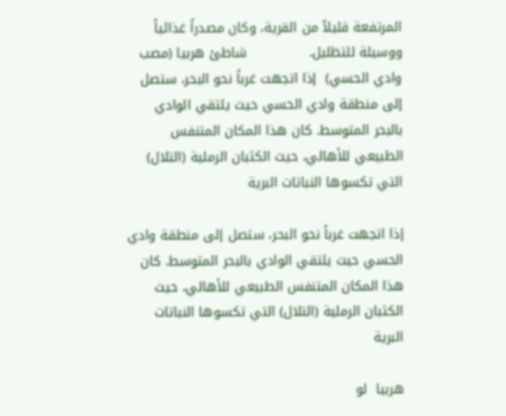المرتفعة قليلاً من القرية، وكان مصدراً غذائياً ووسيلة للتظليل.              شاطئ هربيا (مصب وادي الحسي)  إذا اتجهت غرباً نحو البحر، ستصل إلى منطقة وادي الحسي حيث يلتقي الوادي بالبحر المتوسط. كان هذا المكان المتنفس الطبيعي للأهالي، حيث الكثبان الرملية (التلال) التي تكسوها النباتات البرية

إذا اتجهت غرباً نحو البحر، ستصل إلى منطقة وادي الحسي حيث يلتقي الوادي بالبحر المتوسط. كان هذا المكان المتنفس الطبيعي للأهالي، حيث الكثبان الرملية (التلال) التي تكسوها النباتات البرية

هربيا  لو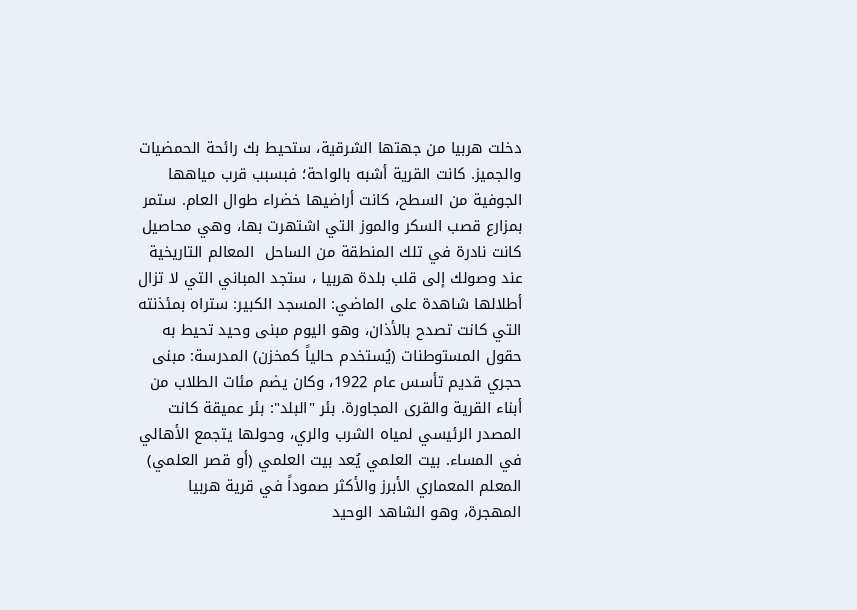دخلت هربيا من جهتها الشرقية، ستحيط بك رائحة الحمضيات والجميز. كانت القرية أشبه بالواحة؛ فبسبب قرب مياهها الجوفية من السطح، كانت أراضيها خضراء طوال العام. ستمر بمزارع قصب السكر والموز التي اشتهرت بها، وهي محاصيل كانت نادرة في تلك المنطقة من الساحل  المعالم التاريخية عند وصولك إلى قلب بلدة هربيا ، ستجد المباني التي لا تزال أطلالها شاهدة على الماضي: المسجد الكبير: ستراه بمئذنته التي كانت تصدح بالأذان، وهو اليوم مبنى وحيد تحيط به حقول المستوطنات (يُستخدم حالياً كمخزن) المدرسة: مبنى حجري قديم تأسس عام 1922، وكان يضم مئات الطلاب من أبناء القرية والقرى المجاورة. بئر "البلد": بئر عميقة كانت المصدر الرئيسي لمياه الشرب والري، وحولها يتجمع الأهالي في المساء. بيت العلمي يُعد بيت العلمي (أو قصر العلمي) المعلم المعماري الأبرز والأكثر صموداً في قرية هربيا المهجرة، وهو الشاهد الوحيد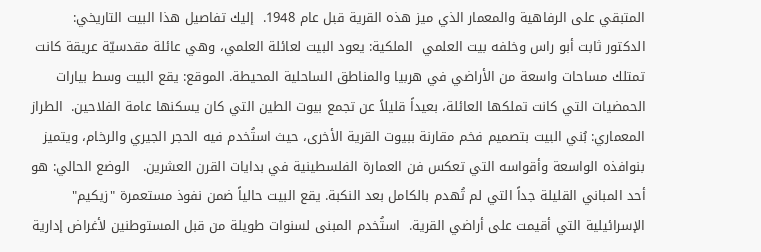المتبقي على الرفاهية والمعمار الذي ميز هذه القرية قبل عام 1948.  إليك تفاصيل هذا البيت التاريخي:  الدكتور ثابت أبو راس وخلفه بيت العلمي  الملكية: يعود البيت لعائلة العلمي، وهي عائلة مقدسيّة عريقة كانت تمتلك مساحات واسعة من الأراضي في هربيا والمناطق الساحلية المحيطة. الموقع: يقع البيت وسط بيارات الحمضيات التي كانت تملكها العائلة، بعيداً قليلاً عن تجمع بيوت الطين التي كان يسكنها عامة الفلاحين.  الطراز المعماري: بُني البيت بتصميم فخم مقارنة ببيوت القرية الأخرى، حيث استُخدم فيه الحجر الجيري والرخام، ويتميز بنوافذه الواسعة وأقواسه التي تعكس فن العمارة الفلسطينية في بدايات القرن العشرين.   الوضع الحالي: هو أحد المباني القليلة جداً التي لم تُهدم بالكامل بعد النكبة. يقع البيت حالياً ضمن نفوذ مستعمرة "زيكيم" الإسرائيلية التي أقيمت على أراضي القرية.  استُخدم المبنى لسنوات طويلة من قبل المستوطنين لأغراض إدارية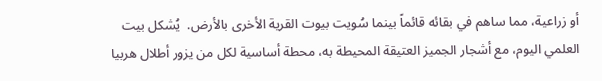أو زراعية، مما ساهم في بقائه قائماً بينما سُويت بيوت القرية الأخرى بالأرض.  يُشكل بيت العلمي اليوم، مع أشجار الجميز العتيقة المحيطة به، محطة أساسية لكل من يزور أطلال هربيا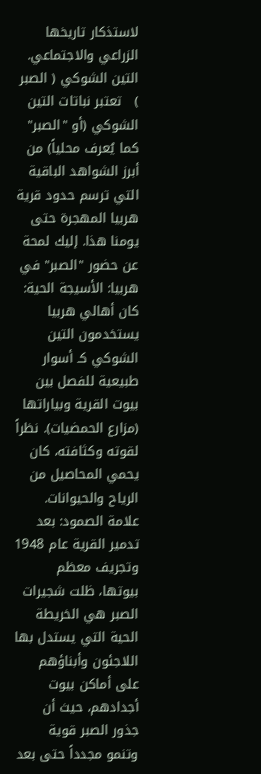لاستذكار تاريخها الزراعي والاجتماعي. التين الشوكي ( الصبر )   تعتبر نباتات التين الشوكي (أو "الصبر" كما يُعرف محلياً) من أبرز الشواهد الباقية التي ترسم حدود قرية هربيا المهجرة حتى يومنا هذا. إليك لمحة عن حضور "الصبر" في هربيا: الأسيجة الحية: كان أهالي هربيا يستخدمون التين الشوكي كـ أسوار طبيعية للفصل بين بيوت القرية وبياراتها (مزارع الحمضيات). نظراً لقوته وكثافته، كان يحمي المحاصيل من الرياح والحيوانات. علامة الصمود: بعد تدمير القرية عام 1948 وتجريف معظم بيوتها، ظلت شجيرات الصبر هي الخريطة الحية التي يستدل بها اللاجئون وأبناؤهم على أماكن بيوت أجدادهم، حيث أن جذور الصبر قوية وتنمو مجدداً حتى بعد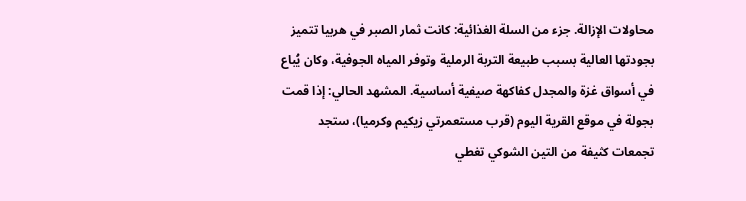محاولات الإزالة. جزء من السلة الغذائية: كانت ثمار الصبر في هربيا تتميز بجودتها العالية بسبب طبيعة التربة الرملية وتوفر المياه الجوفية، وكان يُباع في أسواق غزة والمجدل كفاكهة صيفية أساسية. المشهد الحالي: إذا قمت بجولة في موقع القرية اليوم (قرب مستعمرتي زيكيم وكرميا)، ستجد تجمعات كثيفة من التين الشوكي تغطي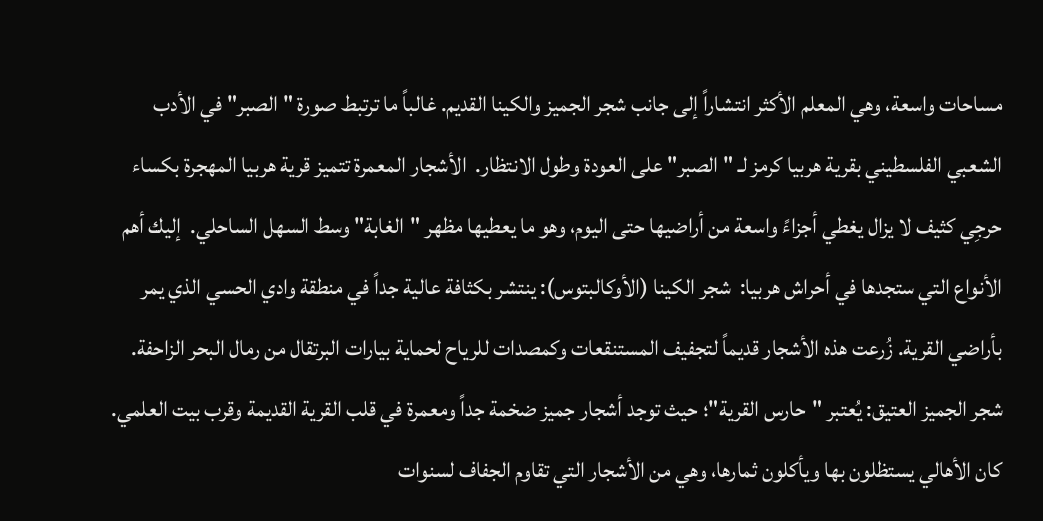مساحات واسعة، وهي المعلم الأكثر انتشاراً إلى جانب شجر الجميز والكينا القديم. غالباً ما ترتبط صورة "الصبر" في الأدب الشعبي الفلسطيني بقرية هربيا كرمز لـ "الصبر" على العودة وطول الانتظار.  الأشجار المعمرة تتميز قرية هربيا المهجرة بكساء حرجِي كثيف لا يزال يغطي أجزاءً واسعة من أراضيها حتى اليوم، وهو ما يعطيها مظهر "الغابة" وسط السهل الساحلي.  إليك أهم الأنواع التي ستجدها في أحراش هربيا:  شجر الكينا (الأوكالبتوس): ينتشر بكثافة عالية جداً في منطقة وادي الحسي الذي يمر بأراضي القرية. زُرعت هذه الأشجار قديماً لتجفيف المستنقعات وكمصدات للرياح لحماية بيارات البرتقال من رمال البحر الزاحفة.   شجر الجميز العتيق: يُعتبر "حارس القرية"؛ حيث توجد أشجار جميز ضخمة جداً ومعمرة في قلب القرية القديمة وقرب بيت العلمي. كان الأهالي يستظلون بها ويأكلون ثمارها، وهي من الأشجار التي تقاوم الجفاف لسنوات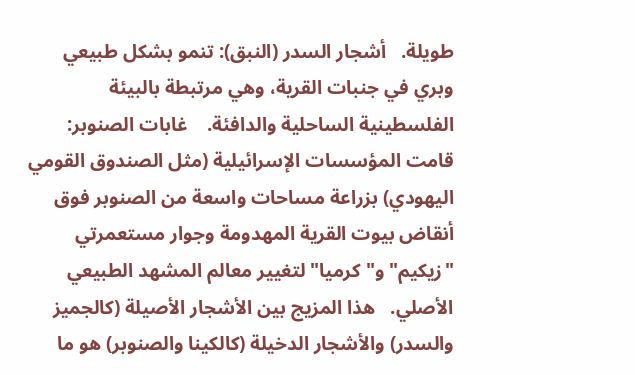طويلة.   أشجار السدر (النبق): تنمو بشكل طبيعي وبري في جنبات القرية، وهي مرتبطة بالبيئة الفلسطينية الساحلية والدافئة.    غابات الصنوبر: قامت المؤسسات الإسرائيلية (مثل الصندوق القومي اليهودي) بزراعة مساحات واسعة من الصنوبر فوق أنقاض بيوت القرية المهدومة وجوار مستعمرتي "زيكيم" و"كرميا" لتغيير معالم المشهد الطبيعي الأصلي.   هذا المزيج بين الأشجار الأصيلة (كالجميز والسدر) والأشجار الدخيلة (كالكينا والصنوبر) هو ما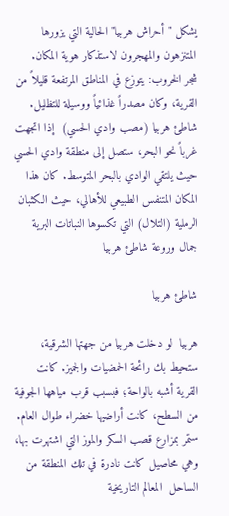يشكل "أحراش هربيا" الحالية التي يزورها المتنزهون والمهجرون لاستذكار هوية المكان.    شجر الخروب: يتوزع في المناطق المرتفعة قليلاً من القرية، وكان مصدراً غذائياً ووسيلة للتظليل.              شاطئ هربيا (مصب وادي الحسي)  إذا اتجهت غرباً نحو البحر، ستصل إلى منطقة وادي الحسي حيث يلتقي الوادي بالبحر المتوسط. كان هذا المكان المتنفس الطبيعي للأهالي، حيث الكثبان الرملية (التلال) التي تكسوها النباتات البرية
جمال وروعة شاطئ هربيا

شاطئ هربيا

هربيا  لو دخلت هربيا من جهتها الشرقية، ستحيط بك رائحة الحمضيات والجميز. كانت القرية أشبه بالواحة؛ فبسبب قرب مياهها الجوفية من السطح، كانت أراضيها خضراء طوال العام. ستمر بمزارع قصب السكر والموز التي اشتهرت بها، وهي محاصيل كانت نادرة في تلك المنطقة من الساحل  المعالم التاريخية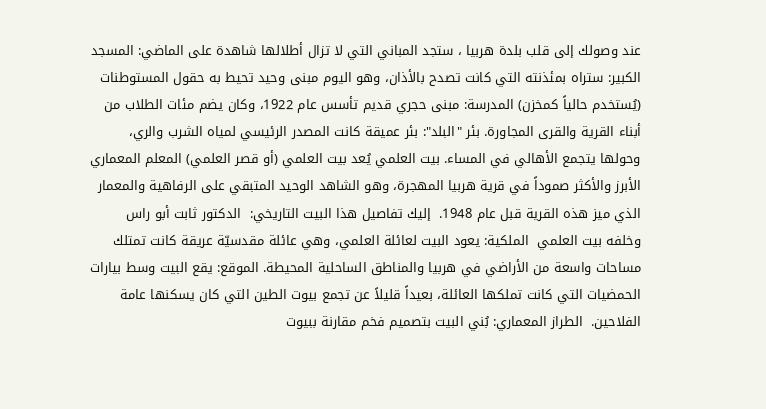عند وصولك إلى قلب بلدة هربيا ، ستجد المباني التي لا تزال أطلالها شاهدة على الماضي: المسجد الكبير: ستراه بمئذنته التي كانت تصدح بالأذان، وهو اليوم مبنى وحيد تحيط به حقول المستوطنات (يُستخدم حالياً كمخزن) المدرسة: مبنى حجري قديم تأسس عام 1922، وكان يضم مئات الطلاب من أبناء القرية والقرى المجاورة. بئر "البلد": بئر عميقة كانت المصدر الرئيسي لمياه الشرب والري، وحولها يتجمع الأهالي في المساء. بيت العلمي يُعد بيت العلمي (أو قصر العلمي) المعلم المعماري الأبرز والأكثر صموداً في قرية هربيا المهجرة، وهو الشاهد الوحيد المتبقي على الرفاهية والمعمار الذي ميز هذه القرية قبل عام 1948.  إليك تفاصيل هذا البيت التاريخي:  الدكتور ثابت أبو راس وخلفه بيت العلمي  الملكية: يعود البيت لعائلة العلمي، وهي عائلة مقدسيّة عريقة كانت تمتلك مساحات واسعة من الأراضي في هربيا والمناطق الساحلية المحيطة. الموقع: يقع البيت وسط بيارات الحمضيات التي كانت تملكها العائلة، بعيداً قليلاً عن تجمع بيوت الطين التي كان يسكنها عامة الفلاحين.  الطراز المعماري: بُني البيت بتصميم فخم مقارنة ببيوت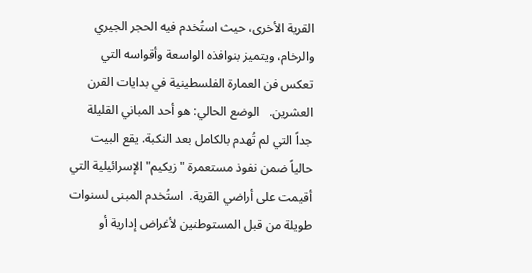القرية الأخرى، حيث استُخدم فيه الحجر الجيري والرخام، ويتميز بنوافذه الواسعة وأقواسه التي تعكس فن العمارة الفلسطينية في بدايات القرن العشرين.   الوضع الحالي: هو أحد المباني القليلة جداً التي لم تُهدم بالكامل بعد النكبة. يقع البيت حالياً ضمن نفوذ مستعمرة "زيكيم" الإسرائيلية التي أقيمت على أراضي القرية.  استُخدم المبنى لسنوات طويلة من قبل المستوطنين لأغراض إدارية أو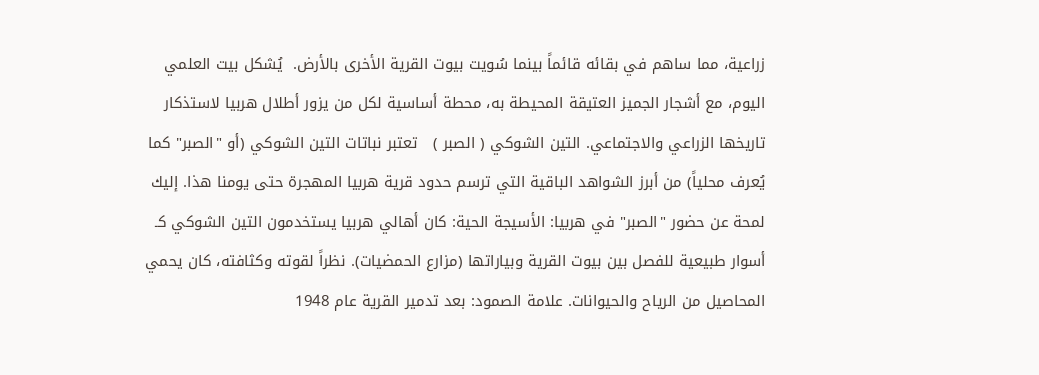زراعية، مما ساهم في بقائه قائماً بينما سُويت بيوت القرية الأخرى بالأرض.  يُشكل بيت العلمي اليوم، مع أشجار الجميز العتيقة المحيطة به، محطة أساسية لكل من يزور أطلال هربيا لاستذكار تاريخها الزراعي والاجتماعي. التين الشوكي ( الصبر )   تعتبر نباتات التين الشوكي (أو "الصبر" كما يُعرف محلياً) من أبرز الشواهد الباقية التي ترسم حدود قرية هربيا المهجرة حتى يومنا هذا. إليك لمحة عن حضور "الصبر" في هربيا: الأسيجة الحية: كان أهالي هربيا يستخدمون التين الشوكي كـ أسوار طبيعية للفصل بين بيوت القرية وبياراتها (مزارع الحمضيات). نظراً لقوته وكثافته، كان يحمي المحاصيل من الرياح والحيوانات. علامة الصمود: بعد تدمير القرية عام 1948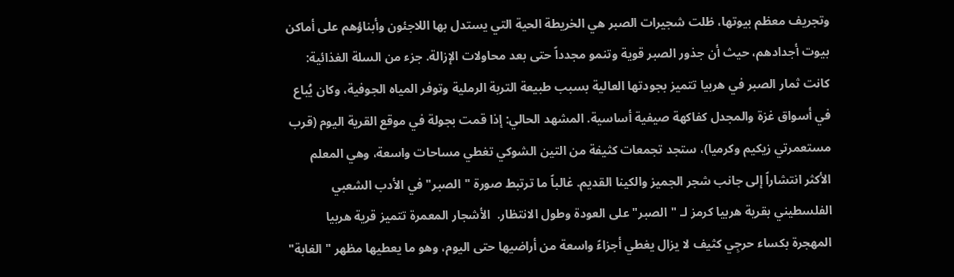وتجريف معظم بيوتها، ظلت شجيرات الصبر هي الخريطة الحية التي يستدل بها اللاجئون وأبناؤهم على أماكن بيوت أجدادهم، حيث أن جذور الصبر قوية وتنمو مجدداً حتى بعد محاولات الإزالة. جزء من السلة الغذائية: كانت ثمار الصبر في هربيا تتميز بجودتها العالية بسبب طبيعة التربة الرملية وتوفر المياه الجوفية، وكان يُباع في أسواق غزة والمجدل كفاكهة صيفية أساسية. المشهد الحالي: إذا قمت بجولة في موقع القرية اليوم (قرب مستعمرتي زيكيم وكرميا)، ستجد تجمعات كثيفة من التين الشوكي تغطي مساحات واسعة، وهي المعلم الأكثر انتشاراً إلى جانب شجر الجميز والكينا القديم. غالباً ما ترتبط صورة "الصبر" في الأدب الشعبي الفلسطيني بقرية هربيا كرمز لـ "الصبر" على العودة وطول الانتظار.  الأشجار المعمرة تتميز قرية هربيا المهجرة بكساء حرجِي كثيف لا يزال يغطي أجزاءً واسعة من أراضيها حتى اليوم، وهو ما يعطيها مظهر "الغابة"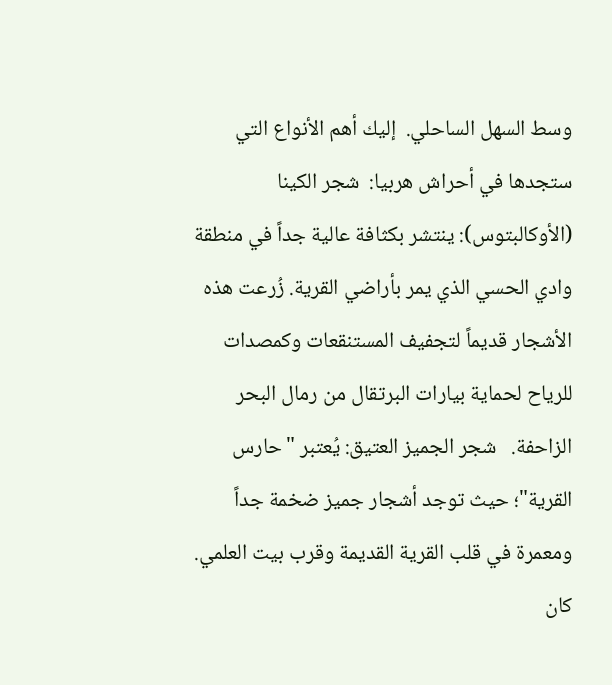وسط السهل الساحلي.  إليك أهم الأنواع التي ستجدها في أحراش هربيا:  شجر الكينا (الأوكالبتوس): ينتشر بكثافة عالية جداً في منطقة وادي الحسي الذي يمر بأراضي القرية. زُرعت هذه الأشجار قديماً لتجفيف المستنقعات وكمصدات للرياح لحماية بيارات البرتقال من رمال البحر الزاحفة.   شجر الجميز العتيق: يُعتبر "حارس القرية"؛ حيث توجد أشجار جميز ضخمة جداً ومعمرة في قلب القرية القديمة وقرب بيت العلمي. كان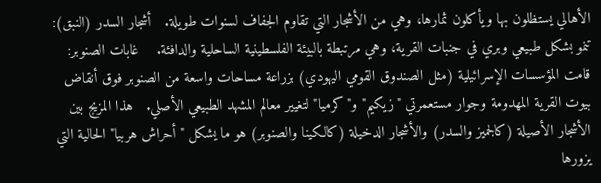الأهالي يستظلون بها ويأكلون ثمارها، وهي من الأشجار التي تقاوم الجفاف لسنوات طويلة.   أشجار السدر (النبق): تنمو بشكل طبيعي وبري في جنبات القرية، وهي مرتبطة بالبيئة الفلسطينية الساحلية والدافئة.    غابات الصنوبر: قامت المؤسسات الإسرائيلية (مثل الصندوق القومي اليهودي) بزراعة مساحات واسعة من الصنوبر فوق أنقاض بيوت القرية المهدومة وجوار مستعمرتي "زيكيم" و"كرميا" لتغيير معالم المشهد الطبيعي الأصلي.   هذا المزيج بين الأشجار الأصيلة (كالجميز والسدر) والأشجار الدخيلة (كالكينا والصنوبر) هو ما يشكل "أحراش هربيا" الحالية التي يزورها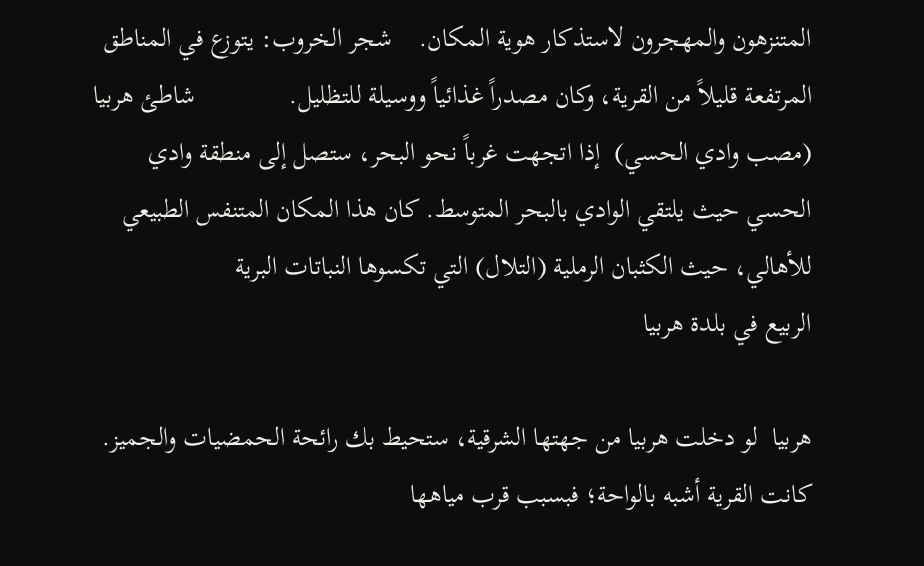المتنزهون والمهجرون لاستذكار هوية المكان.    شجر الخروب: يتوزع في المناطق المرتفعة قليلاً من القرية، وكان مصدراً غذائياً ووسيلة للتظليل.              شاطئ هربيا (مصب وادي الحسي)  إذا اتجهت غرباً نحو البحر، ستصل إلى منطقة وادي الحسي حيث يلتقي الوادي بالبحر المتوسط. كان هذا المكان المتنفس الطبيعي للأهالي، حيث الكثبان الرملية (التلال) التي تكسوها النباتات البرية
الربيع في بلدة هربيا

هربيا  لو دخلت هربيا من جهتها الشرقية، ستحيط بك رائحة الحمضيات والجميز. كانت القرية أشبه بالواحة؛ فبسبب قرب مياهها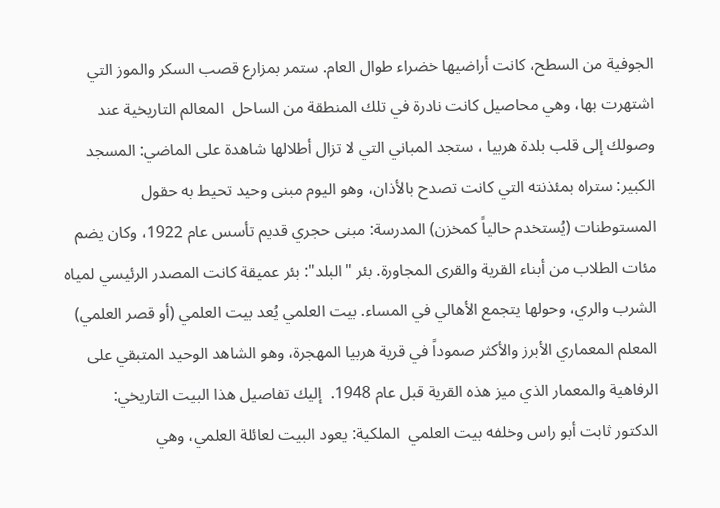الجوفية من السطح، كانت أراضيها خضراء طوال العام. ستمر بمزارع قصب السكر والموز التي اشتهرت بها، وهي محاصيل كانت نادرة في تلك المنطقة من الساحل  المعالم التاريخية عند وصولك إلى قلب بلدة هربيا ، ستجد المباني التي لا تزال أطلالها شاهدة على الماضي: المسجد الكبير: ستراه بمئذنته التي كانت تصدح بالأذان، وهو اليوم مبنى وحيد تحيط به حقول المستوطنات (يُستخدم حالياً كمخزن) المدرسة: مبنى حجري قديم تأسس عام 1922، وكان يضم مئات الطلاب من أبناء القرية والقرى المجاورة. بئر "البلد": بئر عميقة كانت المصدر الرئيسي لمياه الشرب والري، وحولها يتجمع الأهالي في المساء. بيت العلمي يُعد بيت العلمي (أو قصر العلمي) المعلم المعماري الأبرز والأكثر صموداً في قرية هربيا المهجرة، وهو الشاهد الوحيد المتبقي على الرفاهية والمعمار الذي ميز هذه القرية قبل عام 1948.  إليك تفاصيل هذا البيت التاريخي:  الدكتور ثابت أبو راس وخلفه بيت العلمي  الملكية: يعود البيت لعائلة العلمي، وهي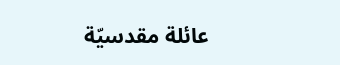عائلة مقدسيّة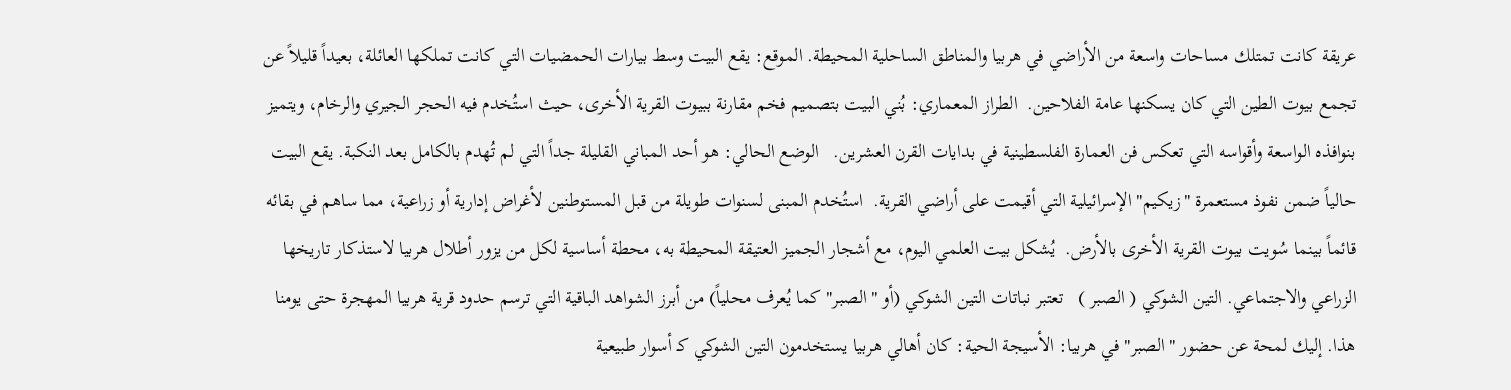عريقة كانت تمتلك مساحات واسعة من الأراضي في هربيا والمناطق الساحلية المحيطة. الموقع: يقع البيت وسط بيارات الحمضيات التي كانت تملكها العائلة، بعيداً قليلاً عن تجمع بيوت الطين التي كان يسكنها عامة الفلاحين.  الطراز المعماري: بُني البيت بتصميم فخم مقارنة ببيوت القرية الأخرى، حيث استُخدم فيه الحجر الجيري والرخام، ويتميز بنوافذه الواسعة وأقواسه التي تعكس فن العمارة الفلسطينية في بدايات القرن العشرين.   الوضع الحالي: هو أحد المباني القليلة جداً التي لم تُهدم بالكامل بعد النكبة. يقع البيت حالياً ضمن نفوذ مستعمرة "زيكيم" الإسرائيلية التي أقيمت على أراضي القرية.  استُخدم المبنى لسنوات طويلة من قبل المستوطنين لأغراض إدارية أو زراعية، مما ساهم في بقائه قائماً بينما سُويت بيوت القرية الأخرى بالأرض.  يُشكل بيت العلمي اليوم، مع أشجار الجميز العتيقة المحيطة به، محطة أساسية لكل من يزور أطلال هربيا لاستذكار تاريخها الزراعي والاجتماعي. التين الشوكي ( الصبر )   تعتبر نباتات التين الشوكي (أو "الصبر" كما يُعرف محلياً) من أبرز الشواهد الباقية التي ترسم حدود قرية هربيا المهجرة حتى يومنا هذا. إليك لمحة عن حضور "الصبر" في هربيا: الأسيجة الحية: كان أهالي هربيا يستخدمون التين الشوكي كـ أسوار طبيعية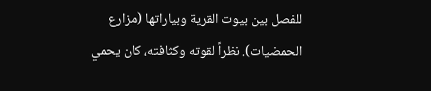للفصل بين بيوت القرية وبياراتها (مزارع الحمضيات). نظراً لقوته وكثافته، كان يحمي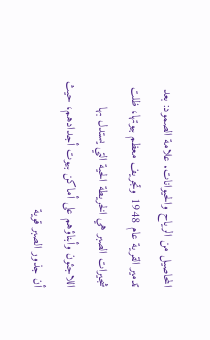المحاصيل من الرياح والحيوانات. علامة الصمود: بعد تدمير القرية عام 1948 وتجريف معظم بيوتها، ظلت شجيرات الصبر هي الخريطة الحية التي يستدل بها اللاجئون وأبناؤهم على أماكن بيوت أجدادهم، حيث أن جذور الصبر قوية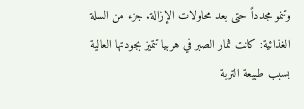وتنمو مجدداً حتى بعد محاولات الإزالة. جزء من السلة الغذائية: كانت ثمار الصبر في هربيا تتميز بجودتها العالية بسبب طبيعة التربة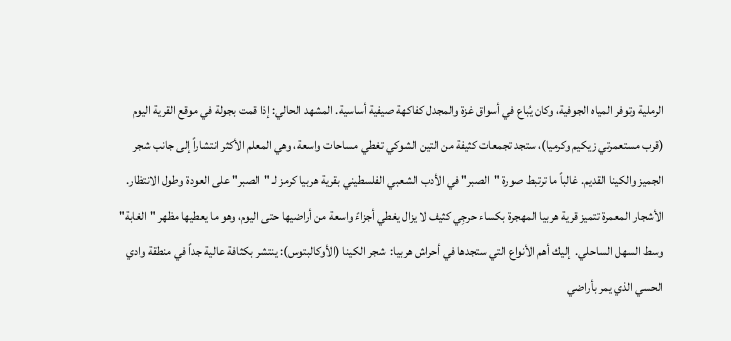الرملية وتوفر المياه الجوفية، وكان يُباع في أسواق غزة والمجدل كفاكهة صيفية أساسية. المشهد الحالي: إذا قمت بجولة في موقع القرية اليوم (قرب مستعمرتي زيكيم وكرميا)، ستجد تجمعات كثيفة من التين الشوكي تغطي مساحات واسعة، وهي المعلم الأكثر انتشاراً إلى جانب شجر الجميز والكينا القديم. غالباً ما ترتبط صورة "الصبر" في الأدب الشعبي الفلسطيني بقرية هربيا كرمز لـ "الصبر" على العودة وطول الانتظار.  الأشجار المعمرة تتميز قرية هربيا المهجرة بكساء حرجِي كثيف لا يزال يغطي أجزاءً واسعة من أراضيها حتى اليوم، وهو ما يعطيها مظهر "الغابة" وسط السهل الساحلي.  إليك أهم الأنواع التي ستجدها في أحراش هربيا:  شجر الكينا (الأوكالبتوس): ينتشر بكثافة عالية جداً في منطقة وادي الحسي الذي يمر بأراضي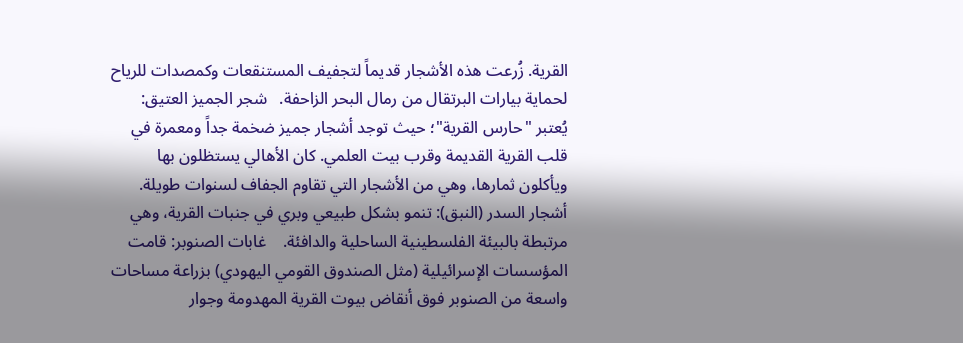القرية. زُرعت هذه الأشجار قديماً لتجفيف المستنقعات وكمصدات للرياح لحماية بيارات البرتقال من رمال البحر الزاحفة.   شجر الجميز العتيق: يُعتبر "حارس القرية"؛ حيث توجد أشجار جميز ضخمة جداً ومعمرة في قلب القرية القديمة وقرب بيت العلمي. كان الأهالي يستظلون بها ويأكلون ثمارها، وهي من الأشجار التي تقاوم الجفاف لسنوات طويلة.   أشجار السدر (النبق): تنمو بشكل طبيعي وبري في جنبات القرية، وهي مرتبطة بالبيئة الفلسطينية الساحلية والدافئة.    غابات الصنوبر: قامت المؤسسات الإسرائيلية (مثل الصندوق القومي اليهودي) بزراعة مساحات واسعة من الصنوبر فوق أنقاض بيوت القرية المهدومة وجوار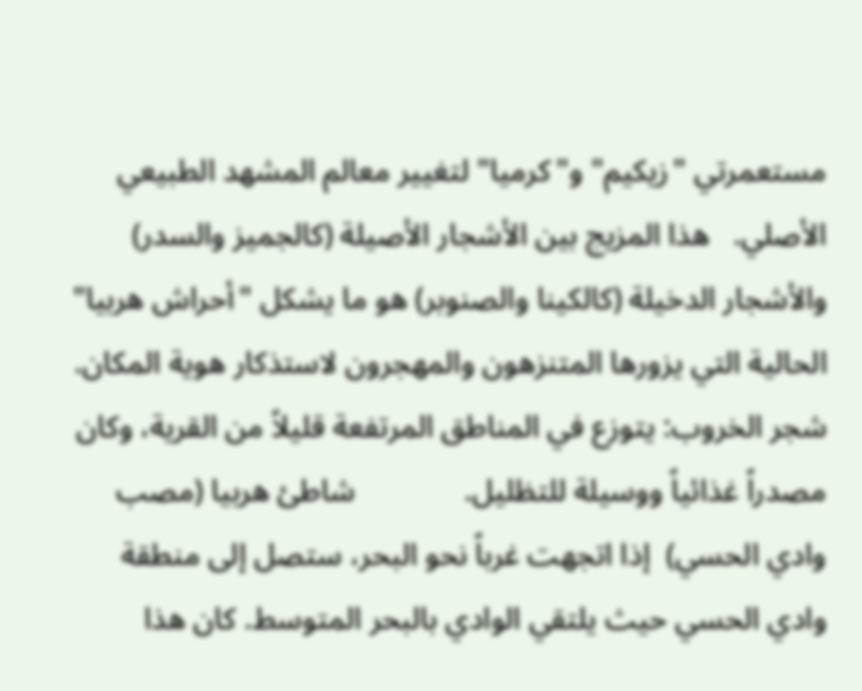مستعمرتي "زيكيم" و"كرميا" لتغيير معالم المشهد الطبيعي الأصلي.   هذا المزيج بين الأشجار الأصيلة (كالجميز والسدر) والأشجار الدخيلة (كالكينا والصنوبر) هو ما يشكل "أحراش هربيا" الحالية التي يزورها المتنزهون والمهجرون لاستذكار هوية المكان.    شجر الخروب: يتوزع في المناطق المرتفعة قليلاً من القرية، وكان مصدراً غذائياً ووسيلة للتظليل.              شاطئ هربيا (مصب وادي الحسي)  إذا اتجهت غرباً نحو البحر، ستصل إلى منطقة وادي الحسي حيث يلتقي الوادي بالبحر المتوسط. كان هذا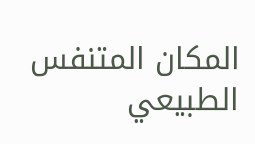المكان المتنفس الطبيعي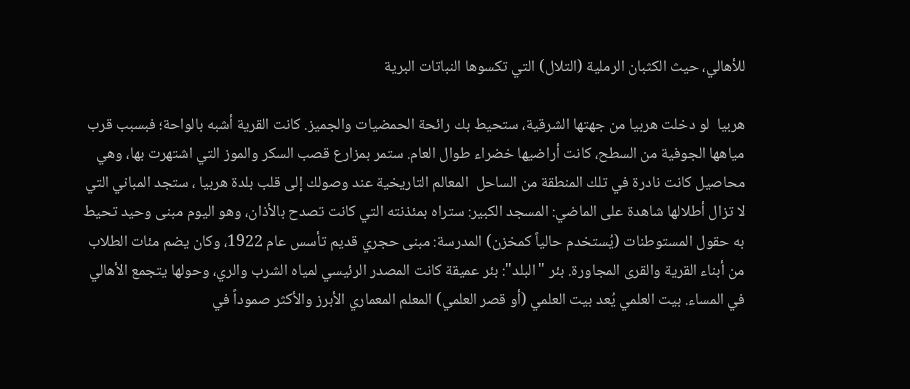للأهالي، حيث الكثبان الرملية (التلال) التي تكسوها النباتات البرية

هربيا  لو دخلت هربيا من جهتها الشرقية، ستحيط بك رائحة الحمضيات والجميز. كانت القرية أشبه بالواحة؛ فبسبب قرب مياهها الجوفية من السطح، كانت أراضيها خضراء طوال العام. ستمر بمزارع قصب السكر والموز التي اشتهرت بها، وهي محاصيل كانت نادرة في تلك المنطقة من الساحل  المعالم التاريخية عند وصولك إلى قلب بلدة هربيا ، ستجد المباني التي لا تزال أطلالها شاهدة على الماضي: المسجد الكبير: ستراه بمئذنته التي كانت تصدح بالأذان، وهو اليوم مبنى وحيد تحيط به حقول المستوطنات (يُستخدم حالياً كمخزن) المدرسة: مبنى حجري قديم تأسس عام 1922، وكان يضم مئات الطلاب من أبناء القرية والقرى المجاورة. بئر "البلد": بئر عميقة كانت المصدر الرئيسي لمياه الشرب والري، وحولها يتجمع الأهالي في المساء. بيت العلمي يُعد بيت العلمي (أو قصر العلمي) المعلم المعماري الأبرز والأكثر صموداً في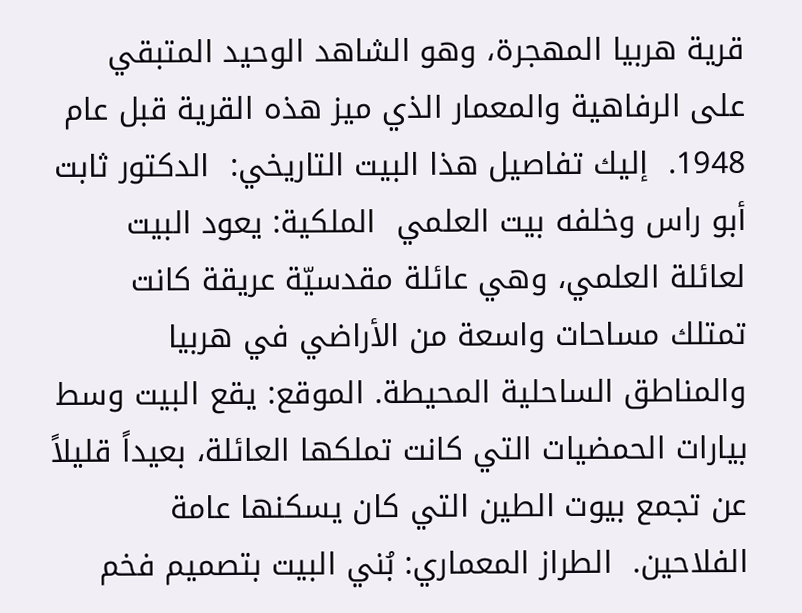قرية هربيا المهجرة، وهو الشاهد الوحيد المتبقي على الرفاهية والمعمار الذي ميز هذه القرية قبل عام 1948.  إليك تفاصيل هذا البيت التاريخي:  الدكتور ثابت أبو راس وخلفه بيت العلمي  الملكية: يعود البيت لعائلة العلمي، وهي عائلة مقدسيّة عريقة كانت تمتلك مساحات واسعة من الأراضي في هربيا والمناطق الساحلية المحيطة. الموقع: يقع البيت وسط بيارات الحمضيات التي كانت تملكها العائلة، بعيداً قليلاً عن تجمع بيوت الطين التي كان يسكنها عامة الفلاحين.  الطراز المعماري: بُني البيت بتصميم فخم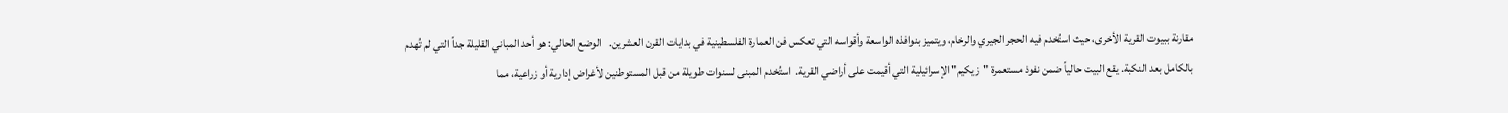مقارنة ببيوت القرية الأخرى، حيث استُخدم فيه الحجر الجيري والرخام، ويتميز بنوافذه الواسعة وأقواسه التي تعكس فن العمارة الفلسطينية في بدايات القرن العشرين.   الوضع الحالي: هو أحد المباني القليلة جداً التي لم تُهدم بالكامل بعد النكبة. يقع البيت حالياً ضمن نفوذ مستعمرة "زيكيم" الإسرائيلية التي أقيمت على أراضي القرية.  استُخدم المبنى لسنوات طويلة من قبل المستوطنين لأغراض إدارية أو زراعية، مما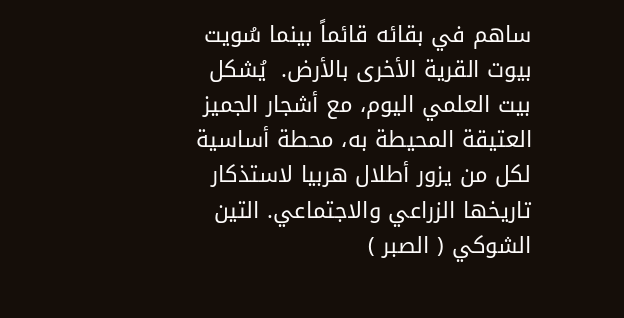ساهم في بقائه قائماً بينما سُويت بيوت القرية الأخرى بالأرض.  يُشكل بيت العلمي اليوم، مع أشجار الجميز العتيقة المحيطة به، محطة أساسية لكل من يزور أطلال هربيا لاستذكار تاريخها الزراعي والاجتماعي. التين الشوكي ( الصبر )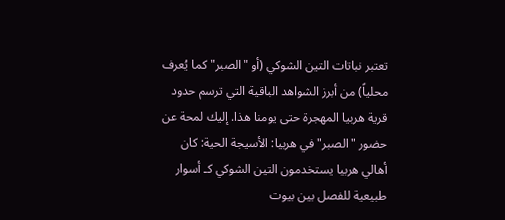تعتبر نباتات التين الشوكي (أو "الصبر" كما يُعرف محلياً) من أبرز الشواهد الباقية التي ترسم حدود قرية هربيا المهجرة حتى يومنا هذا. إليك لمحة عن حضور "الصبر" في هربيا: الأسيجة الحية: كان أهالي هربيا يستخدمون التين الشوكي كـ أسوار طبيعية للفصل بين بيوت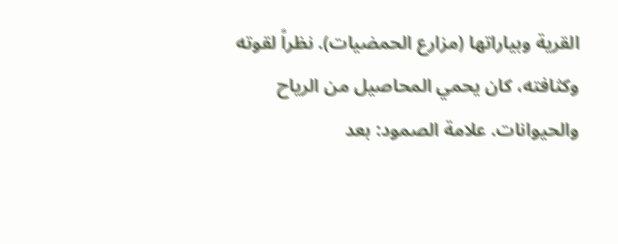القرية وبياراتها (مزارع الحمضيات). نظراً لقوته وكثافته، كان يحمي المحاصيل من الرياح والحيوانات. علامة الصمود: بعد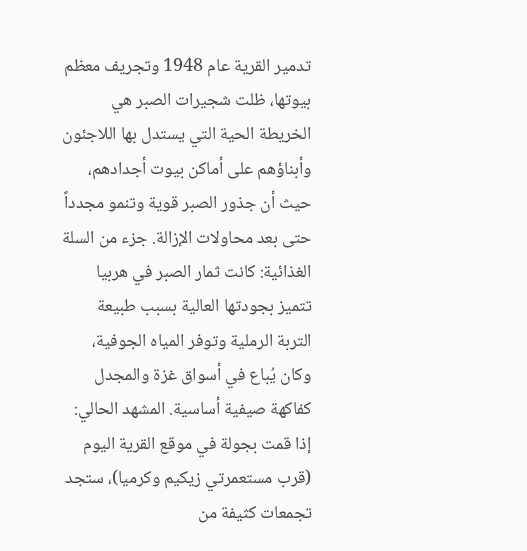تدمير القرية عام 1948 وتجريف معظم بيوتها، ظلت شجيرات الصبر هي الخريطة الحية التي يستدل بها اللاجئون وأبناؤهم على أماكن بيوت أجدادهم، حيث أن جذور الصبر قوية وتنمو مجدداً حتى بعد محاولات الإزالة. جزء من السلة الغذائية: كانت ثمار الصبر في هربيا تتميز بجودتها العالية بسبب طبيعة التربة الرملية وتوفر المياه الجوفية، وكان يُباع في أسواق غزة والمجدل كفاكهة صيفية أساسية. المشهد الحالي: إذا قمت بجولة في موقع القرية اليوم (قرب مستعمرتي زيكيم وكرميا)، ستجد تجمعات كثيفة من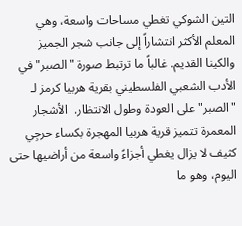التين الشوكي تغطي مساحات واسعة، وهي المعلم الأكثر انتشاراً إلى جانب شجر الجميز والكينا القديم. غالباً ما ترتبط صورة "الصبر" في الأدب الشعبي الفلسطيني بقرية هربيا كرمز لـ "الصبر" على العودة وطول الانتظار.  الأشجار المعمرة تتميز قرية هربيا المهجرة بكساء حرجِي كثيف لا يزال يغطي أجزاءً واسعة من أراضيها حتى اليوم، وهو ما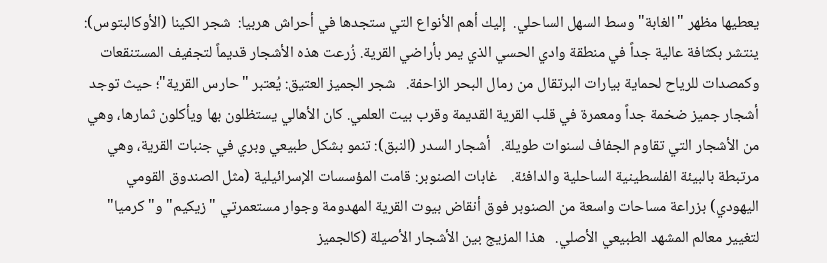يعطيها مظهر "الغابة" وسط السهل الساحلي.  إليك أهم الأنواع التي ستجدها في أحراش هربيا:  شجر الكينا (الأوكالبتوس): ينتشر بكثافة عالية جداً في منطقة وادي الحسي الذي يمر بأراضي القرية. زُرعت هذه الأشجار قديماً لتجفيف المستنقعات وكمصدات للرياح لحماية بيارات البرتقال من رمال البحر الزاحفة.   شجر الجميز العتيق: يُعتبر "حارس القرية"؛ حيث توجد أشجار جميز ضخمة جداً ومعمرة في قلب القرية القديمة وقرب بيت العلمي. كان الأهالي يستظلون بها ويأكلون ثمارها، وهي من الأشجار التي تقاوم الجفاف لسنوات طويلة.   أشجار السدر (النبق): تنمو بشكل طبيعي وبري في جنبات القرية، وهي مرتبطة بالبيئة الفلسطينية الساحلية والدافئة.    غابات الصنوبر: قامت المؤسسات الإسرائيلية (مثل الصندوق القومي اليهودي) بزراعة مساحات واسعة من الصنوبر فوق أنقاض بيوت القرية المهدومة وجوار مستعمرتي "زيكيم" و"كرميا" لتغيير معالم المشهد الطبيعي الأصلي.   هذا المزيج بين الأشجار الأصيلة (كالجميز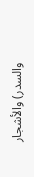والسدر) والأشجار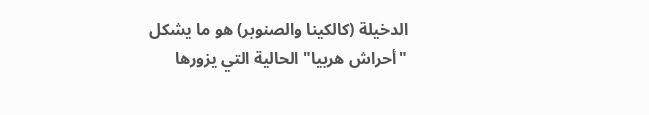الدخيلة (كالكينا والصنوبر) هو ما يشكل "أحراش هربيا" الحالية التي يزورها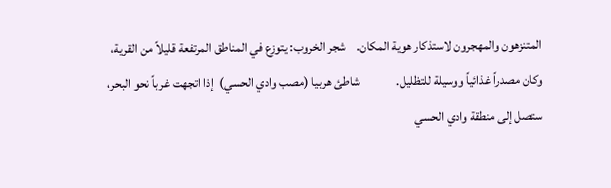المتنزهون والمهجرون لاستذكار هوية المكان.    شجر الخروب: يتوزع في المناطق المرتفعة قليلاً من القرية، وكان مصدراً غذائياً ووسيلة للتظليل.              شاطئ هربيا (مصب وادي الحسي)  إذا اتجهت غرباً نحو البحر، ستصل إلى منطقة وادي الحسي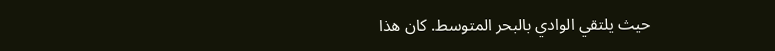حيث يلتقي الوادي بالبحر المتوسط. كان هذا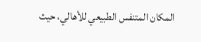المكان المتنفس الطبيعي للأهالي، حيث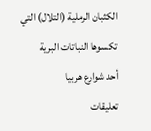الكثبان الرملية (التلال) التي تكسوها النباتات البرية
أحد شوارع هربيا
تعليقات